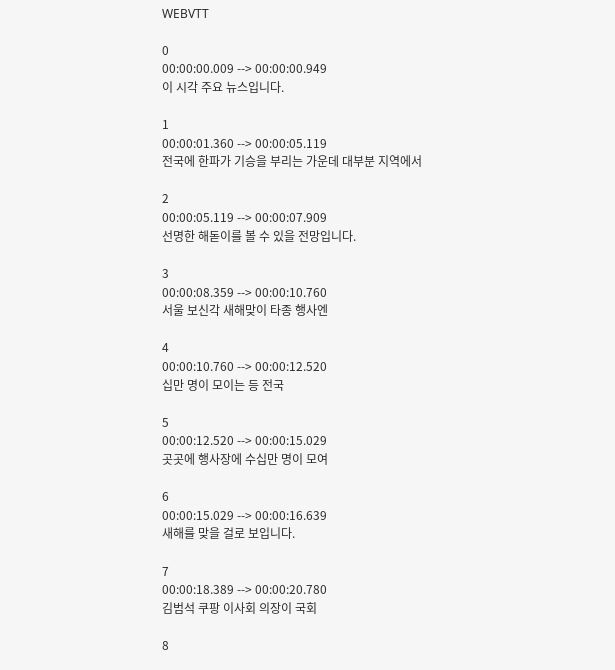WEBVTT

0
00:00:00.009 --> 00:00:00.949
이 시각 주요 뉴스입니다.

1
00:00:01.360 --> 00:00:05.119
전국에 한파가 기승을 부리는 가운데 대부분 지역에서

2
00:00:05.119 --> 00:00:07.909
선명한 해돋이를 볼 수 있을 전망입니다.

3
00:00:08.359 --> 00:00:10.760
서울 보신각 새해맞이 타종 행사엔

4
00:00:10.760 --> 00:00:12.520
십만 명이 모이는 등 전국

5
00:00:12.520 --> 00:00:15.029
곳곳에 행사장에 수십만 명이 모여

6
00:00:15.029 --> 00:00:16.639
새해를 맞을 걸로 보입니다.

7
00:00:18.389 --> 00:00:20.780
김범석 쿠팡 이사회 의장이 국회

8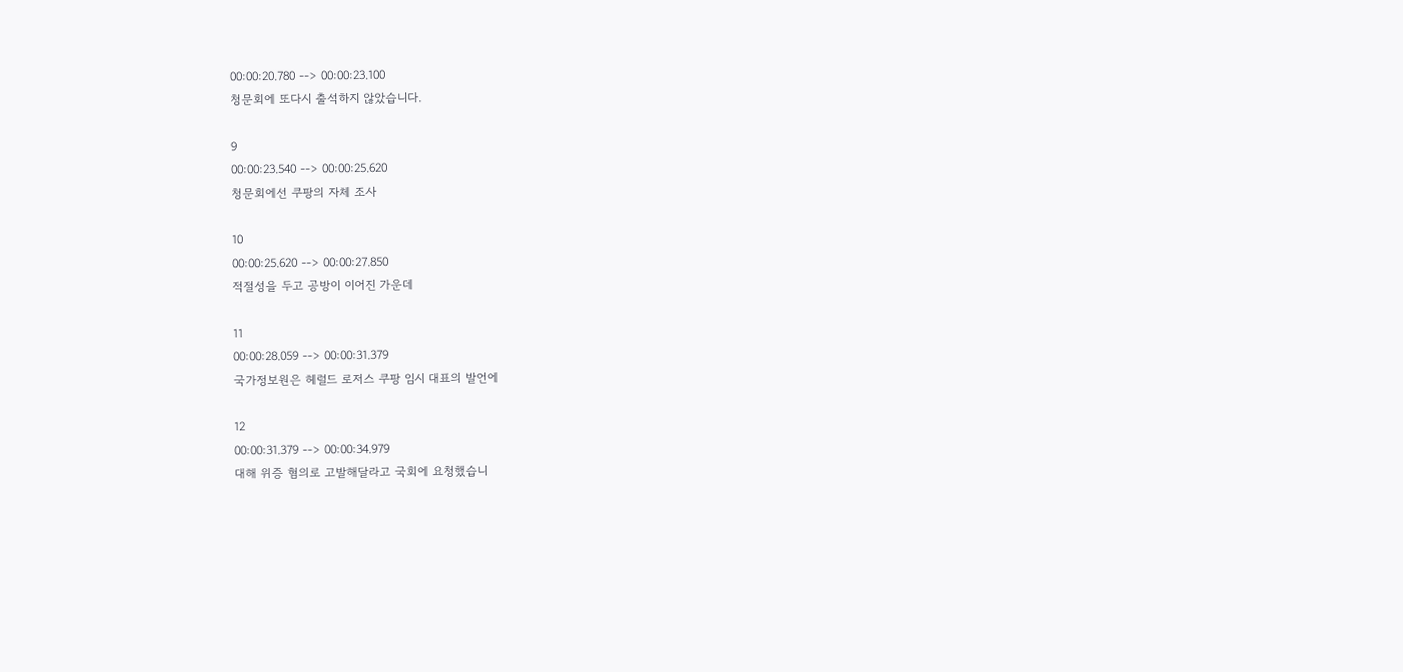00:00:20.780 --> 00:00:23.100
청문회에 또다시 출석하지 않았습니다.

9
00:00:23.540 --> 00:00:25.620
청문회에선 쿠팡의 자체 조사

10
00:00:25.620 --> 00:00:27.850
적절성을 두고 공방이 이어진 가운데

11
00:00:28.059 --> 00:00:31.379
국가정보원은 헤럴드 로저스 쿠팡 임시 대표의 발언에

12
00:00:31.379 --> 00:00:34.979
대해 위증 혐의로 고발해달라고 국회에 요청했습니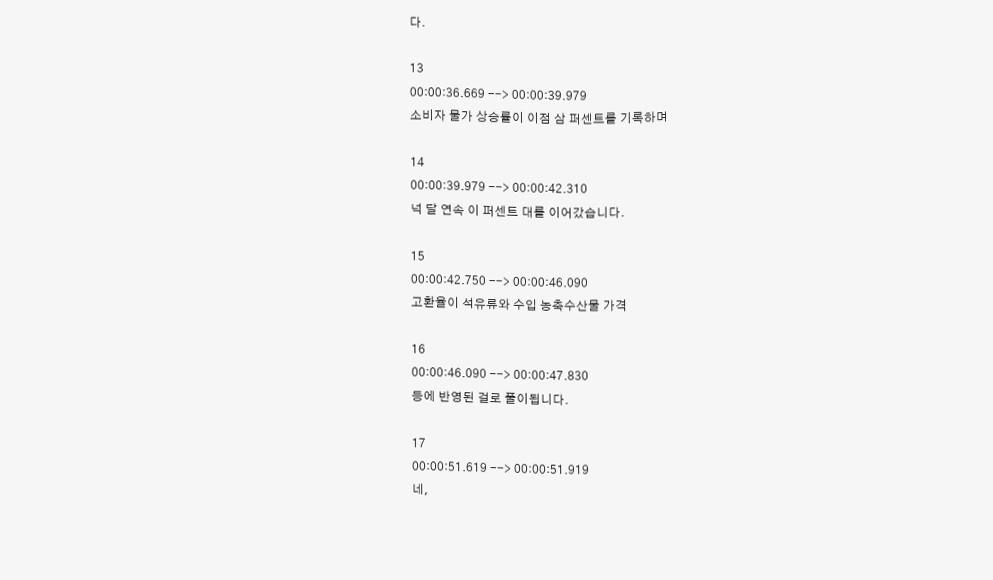다.

13
00:00:36.669 --> 00:00:39.979
소비자 물가 상승률이 이점 삼 퍼센트를 기록하며

14
00:00:39.979 --> 00:00:42.310
넉 달 연속 이 퍼센트 대를 이어갔습니다.

15
00:00:42.750 --> 00:00:46.090
고환율이 석유류와 수입 농축수산물 가격

16
00:00:46.090 --> 00:00:47.830
등에 반영된 걸로 풀이됩니다.

17
00:00:51.619 --> 00:00:51.919
네,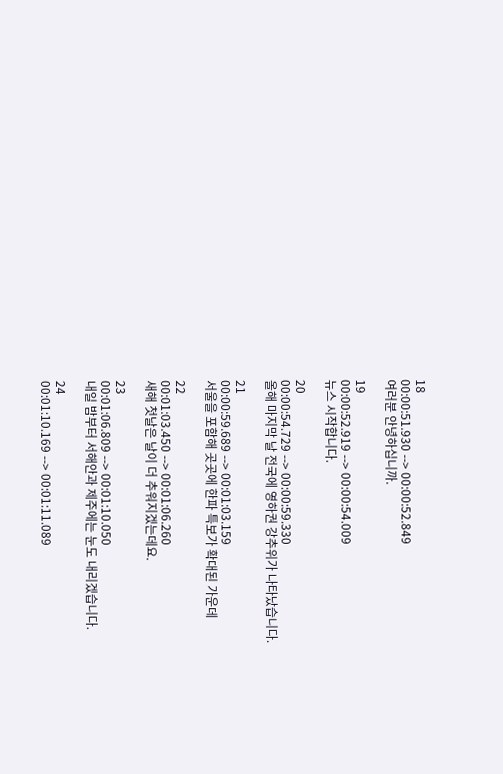18
00:00:51.930 --> 00:00:52.849
여러분 안녕하십니까.

19
00:00:52.919 --> 00:00:54.009
뉴스 시작합니다.

20
00:00:54.729 --> 00:00:59.330
올해 마지막 날 전국에 영하권 강추위가 나타났습니다.

21
00:00:59.689 --> 00:01:03.159
서울을 포함해 곳곳에 한파 특보가 확대된 가운데

22
00:01:03.450 --> 00:01:06.260
새해 첫날은 날이 더 추워지겠는데요.

23
00:01:06.809 --> 00:01:10.050
내일 밤부터 서해안과 제주에는 눈도 내리겠습니다.

24
00:01:10.169 --> 00:01:11.089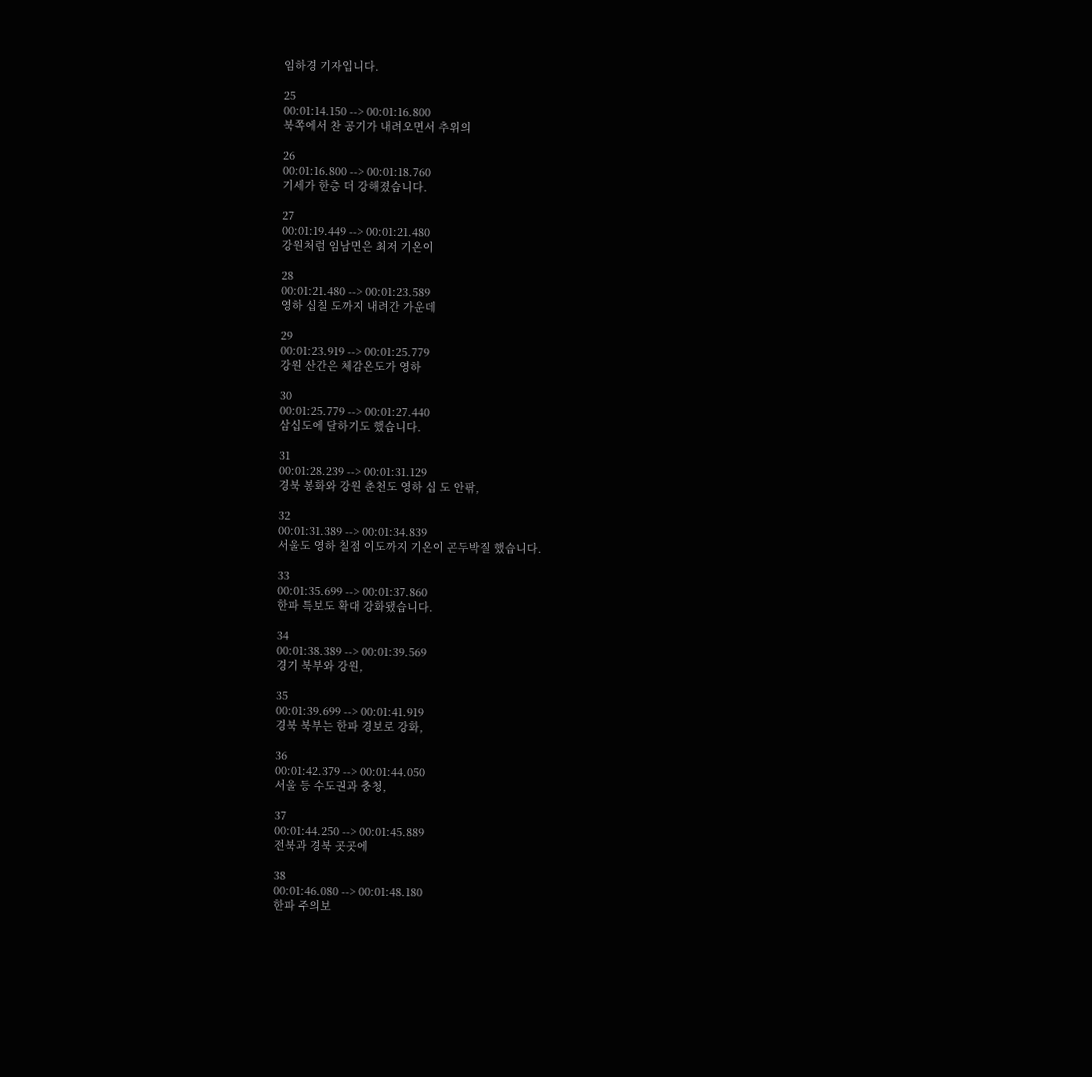임하경 기자입니다.

25
00:01:14.150 --> 00:01:16.800
북쪽에서 찬 공기가 내려오면서 추위의

26
00:01:16.800 --> 00:01:18.760
기세가 한층 더 강해졌습니다.

27
00:01:19.449 --> 00:01:21.480
강원처럼 임남면은 최저 기온이

28
00:01:21.480 --> 00:01:23.589
영하 십칠 도까지 내려간 가운데

29
00:01:23.919 --> 00:01:25.779
강원 산간은 체감온도가 영하

30
00:01:25.779 --> 00:01:27.440
삼십도에 달하기도 했습니다.

31
00:01:28.239 --> 00:01:31.129
경북 봉화와 강원 춘천도 영하 십 도 안팎,

32
00:01:31.389 --> 00:01:34.839
서울도 영하 칠점 이도까지 기온이 곤두박질 했습니다.

33
00:01:35.699 --> 00:01:37.860
한파 특보도 확대 강화됐습니다.

34
00:01:38.389 --> 00:01:39.569
경기 북부와 강원,

35
00:01:39.699 --> 00:01:41.919
경북 북부는 한파 경보로 강화,

36
00:01:42.379 --> 00:01:44.050
서울 등 수도권과 충청,

37
00:01:44.250 --> 00:01:45.889
전북과 경북 곳곳에

38
00:01:46.080 --> 00:01:48.180
한파 주의보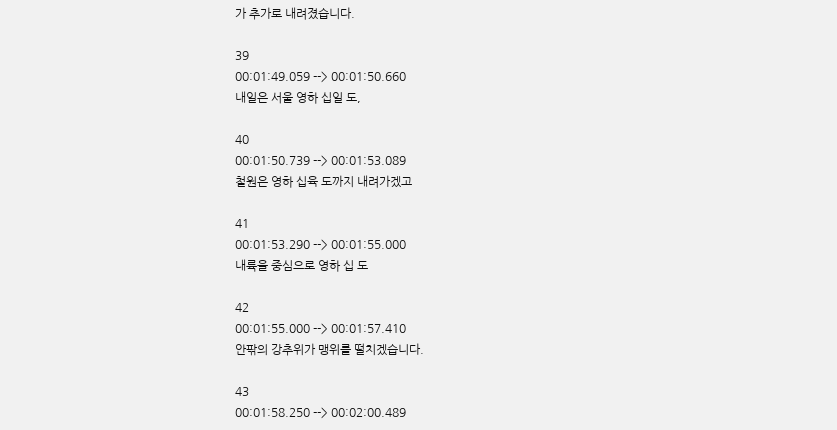가 추가로 내려졌습니다.

39
00:01:49.059 --> 00:01:50.660
내일은 서울 영하 십일 도,

40
00:01:50.739 --> 00:01:53.089
철원은 영하 십육 도까지 내려가겠고

41
00:01:53.290 --> 00:01:55.000
내륙을 중심으로 영하 십 도

42
00:01:55.000 --> 00:01:57.410
안팎의 강추위가 맹위를 떨치겠습니다.

43
00:01:58.250 --> 00:02:00.489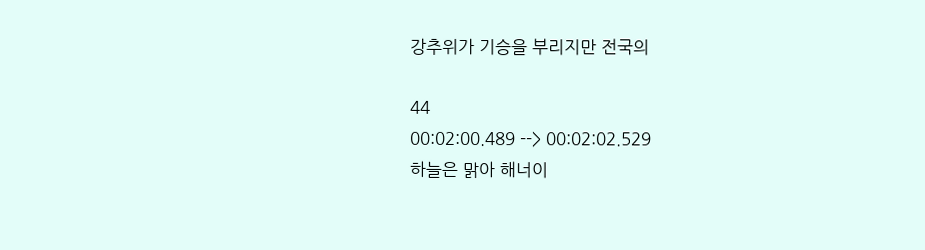강추위가 기승을 부리지만 전국의

44
00:02:00.489 --> 00:02:02.529
하늘은 맑아 해너이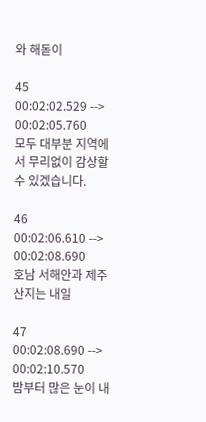와 해돋이

45
00:02:02.529 --> 00:02:05.760
모두 대부분 지역에서 무리없이 감상할 수 있겠습니다.

46
00:02:06.610 --> 00:02:08.690
호남 서해안과 제주 산지는 내일

47
00:02:08.690 --> 00:02:10.570
밤부터 많은 눈이 내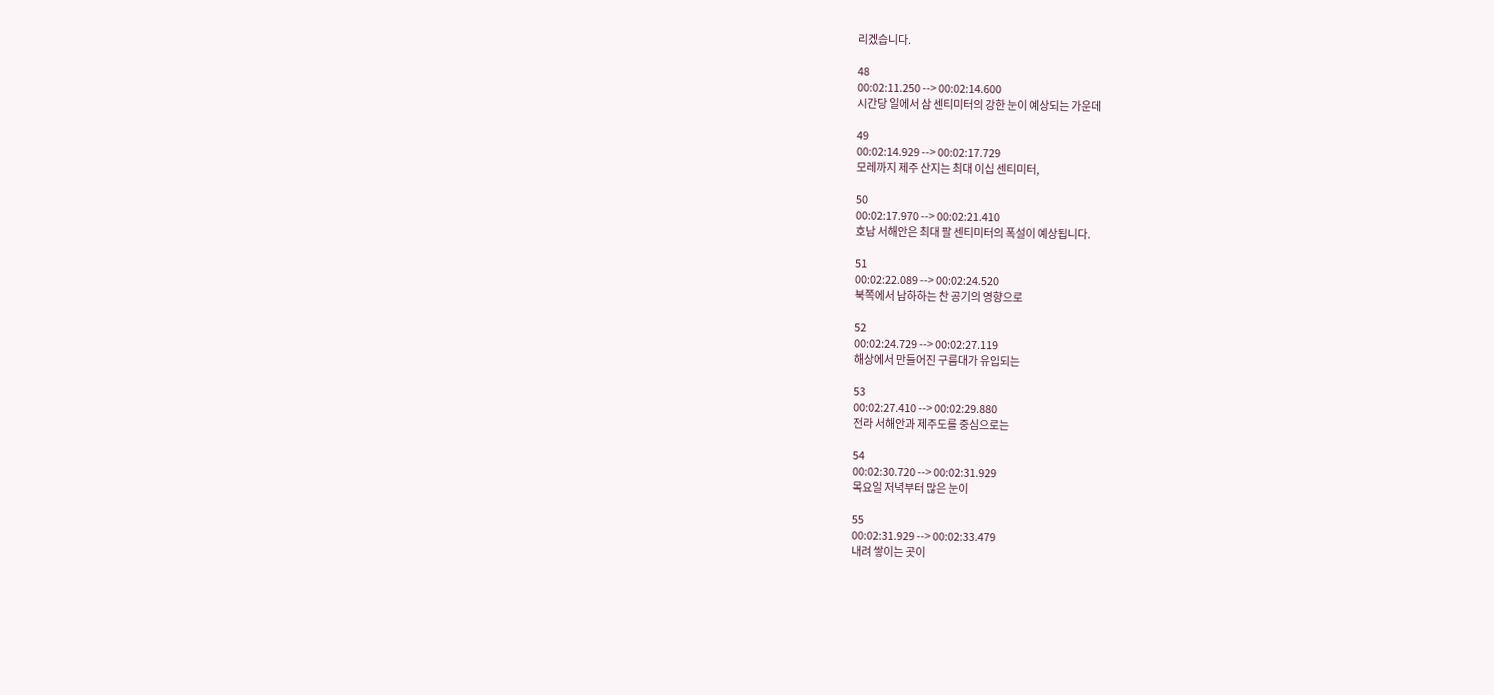리겠습니다.

48
00:02:11.250 --> 00:02:14.600
시간당 일에서 삼 센티미터의 강한 눈이 예상되는 가운데

49
00:02:14.929 --> 00:02:17.729
모레까지 제주 산지는 최대 이십 센티미터,

50
00:02:17.970 --> 00:02:21.410
호남 서해안은 최대 팔 센티미터의 폭설이 예상됩니다.

51
00:02:22.089 --> 00:02:24.520
북쪽에서 남하하는 찬 공기의 영향으로

52
00:02:24.729 --> 00:02:27.119
해상에서 만들어진 구름대가 유입되는

53
00:02:27.410 --> 00:02:29.880
전라 서해안과 제주도를 중심으로는

54
00:02:30.720 --> 00:02:31.929
목요일 저녁부터 많은 눈이

55
00:02:31.929 --> 00:02:33.479
내려 쌓이는 곳이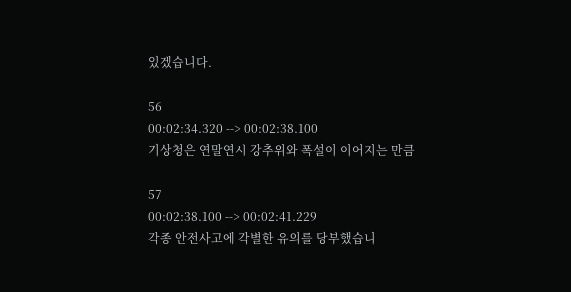있겠습니다.

56
00:02:34.320 --> 00:02:38.100
기상청은 연말연시 강추위와 폭설이 이어지는 만큼

57
00:02:38.100 --> 00:02:41.229
각종 안전사고에 각별한 유의를 당부했습니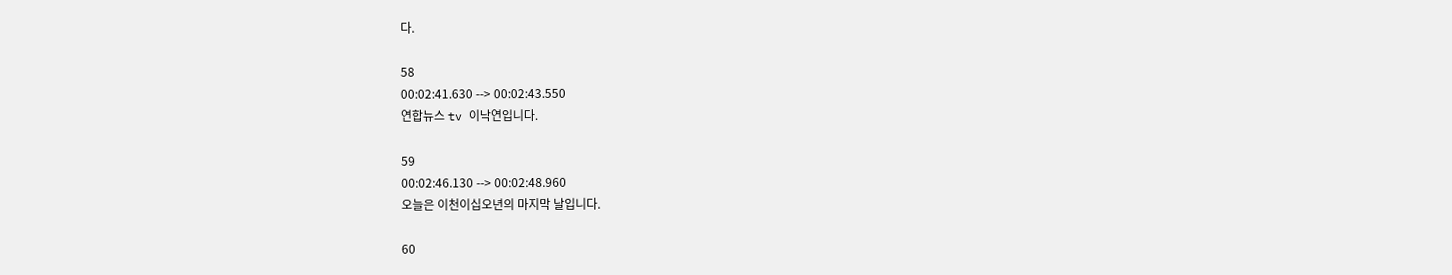다.

58
00:02:41.630 --> 00:02:43.550
연합뉴스 tv 이낙연입니다.

59
00:02:46.130 --> 00:02:48.960
오늘은 이천이십오년의 마지막 날입니다.

60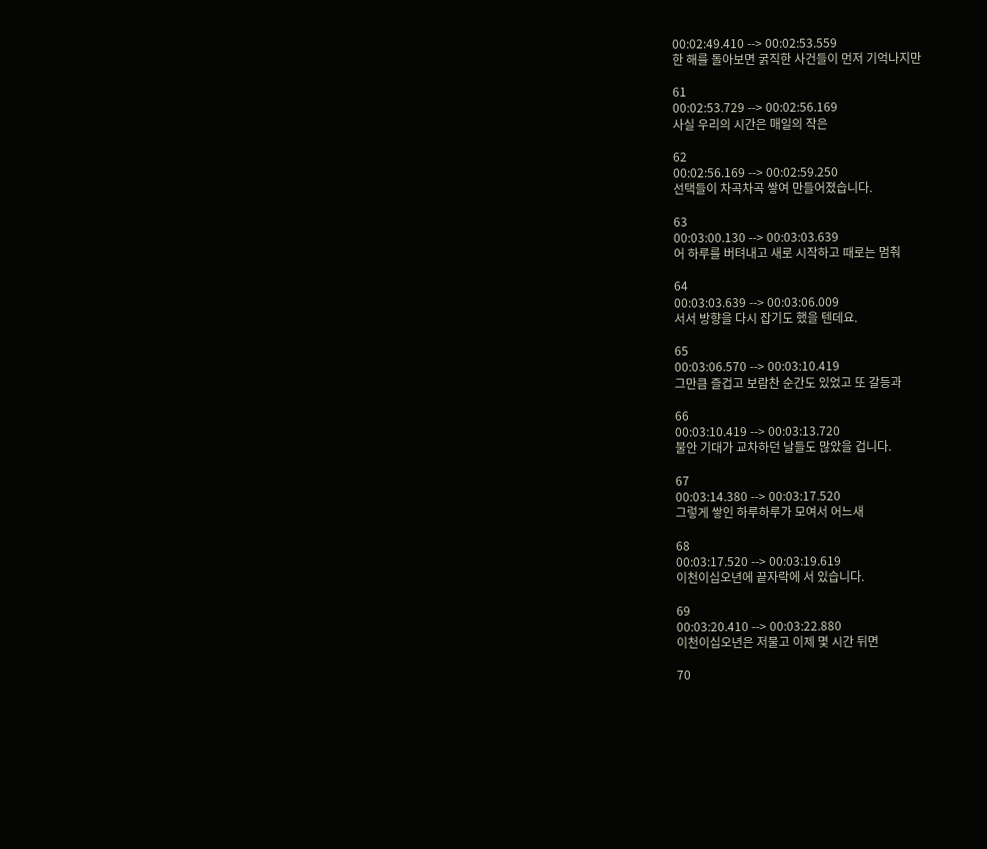00:02:49.410 --> 00:02:53.559
한 해를 돌아보면 굵직한 사건들이 먼저 기억나지만

61
00:02:53.729 --> 00:02:56.169
사실 우리의 시간은 매일의 작은

62
00:02:56.169 --> 00:02:59.250
선택들이 차곡차곡 쌓여 만들어졌습니다.

63
00:03:00.130 --> 00:03:03.639
어 하루를 버텨내고 새로 시작하고 때로는 멈춰

64
00:03:03.639 --> 00:03:06.009
서서 방향을 다시 잡기도 했을 텐데요.

65
00:03:06.570 --> 00:03:10.419
그만큼 즐겁고 보람찬 순간도 있었고 또 갈등과

66
00:03:10.419 --> 00:03:13.720
불안 기대가 교차하던 날들도 많았을 겁니다.

67
00:03:14.380 --> 00:03:17.520
그렇게 쌓인 하루하루가 모여서 어느새

68
00:03:17.520 --> 00:03:19.619
이천이십오년에 끝자락에 서 있습니다.

69
00:03:20.410 --> 00:03:22.880
이천이십오년은 저물고 이제 몇 시간 뒤면

70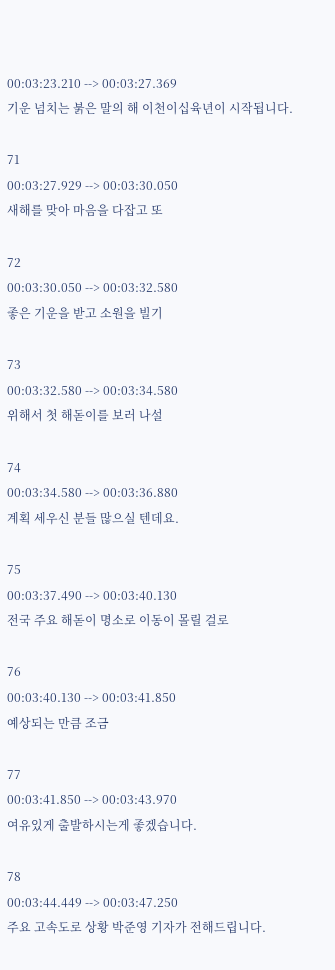00:03:23.210 --> 00:03:27.369
기운 넘치는 붉은 말의 해 이천이십육년이 시작됩니다.

71
00:03:27.929 --> 00:03:30.050
새해를 맞아 마음을 다잡고 또

72
00:03:30.050 --> 00:03:32.580
좋은 기운을 받고 소원을 빌기

73
00:03:32.580 --> 00:03:34.580
위해서 첫 해돋이를 보러 나설

74
00:03:34.580 --> 00:03:36.880
계획 세우신 분들 많으실 텐데요.

75
00:03:37.490 --> 00:03:40.130
전국 주요 해돋이 명소로 이동이 몰릴 걸로

76
00:03:40.130 --> 00:03:41.850
예상되는 만큼 조금

77
00:03:41.850 --> 00:03:43.970
여유있게 출발하시는게 좋겠습니다.

78
00:03:44.449 --> 00:03:47.250
주요 고속도로 상황 박준영 기자가 전해드립니다.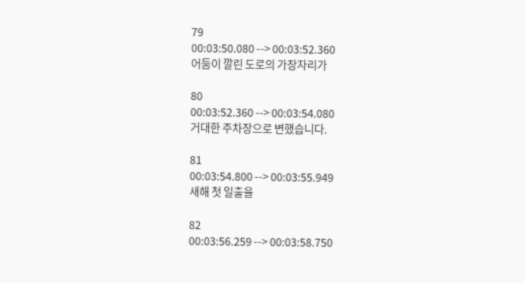79
00:03:50.080 --> 00:03:52.360
어둠이 깔린 도로의 가장자리가

80
00:03:52.360 --> 00:03:54.080
거대한 주차장으로 변했습니다.

81
00:03:54.800 --> 00:03:55.949
새해 첫 일출을

82
00:03:56.259 --> 00:03:58.750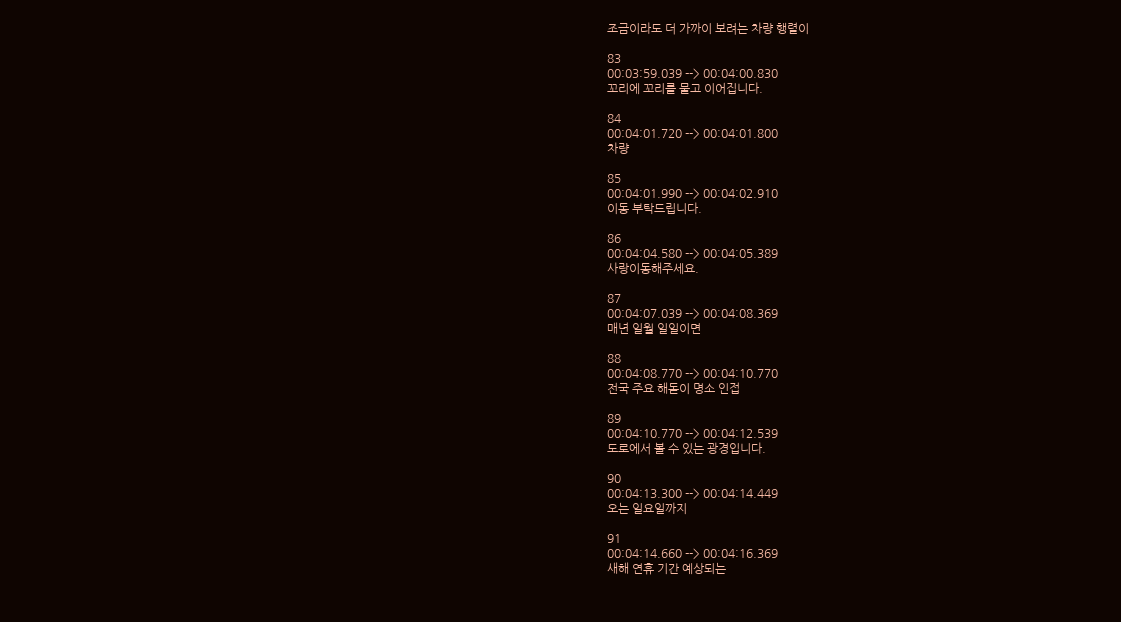조금이라도 더 가까이 보려는 차량 행렬이

83
00:03:59.039 --> 00:04:00.830
꼬리에 꼬리를 물고 이어집니다.

84
00:04:01.720 --> 00:04:01.800
차량

85
00:04:01.990 --> 00:04:02.910
이동 부탁드립니다.

86
00:04:04.580 --> 00:04:05.389
사랑이동해주세요.

87
00:04:07.039 --> 00:04:08.369
매년 일월 일일이면

88
00:04:08.770 --> 00:04:10.770
전국 주요 해돋이 명소 인접

89
00:04:10.770 --> 00:04:12.539
도로에서 볼 수 있는 광경입니다.

90
00:04:13.300 --> 00:04:14.449
오는 일요일까지

91
00:04:14.660 --> 00:04:16.369
새해 연휴 기간 예상되는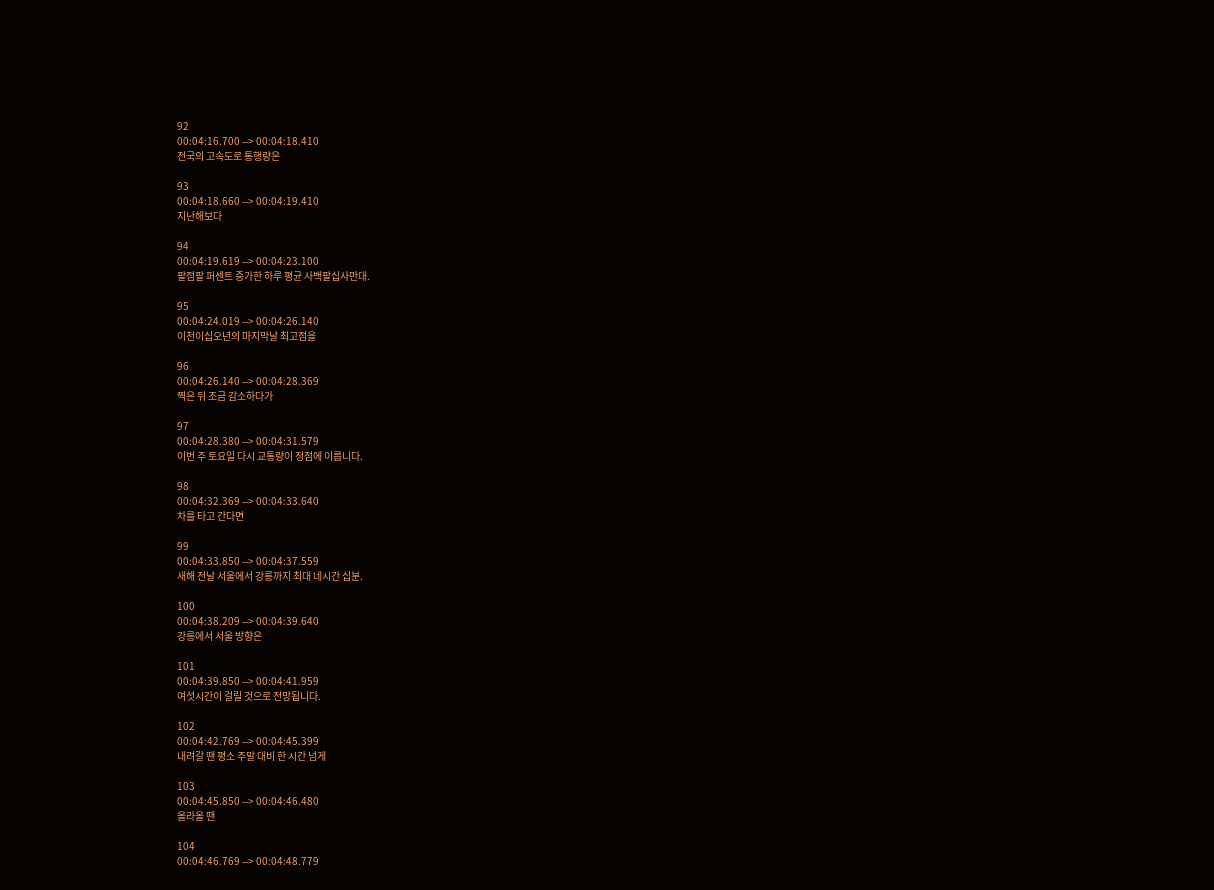92
00:04:16.700 --> 00:04:18.410
전국의 고속도로 통행량은

93
00:04:18.660 --> 00:04:19.410
지난해보다

94
00:04:19.619 --> 00:04:23.100
팔점팔 퍼센트 증가한 하루 평균 사백팔십사만대.

95
00:04:24.019 --> 00:04:26.140
이천이십오년의 마지막날 최고점을

96
00:04:26.140 --> 00:04:28.369
찍은 뒤 조금 감소하다가

97
00:04:28.380 --> 00:04:31.579
이번 주 토요일 다시 교통량이 정점에 이릅니다.

98
00:04:32.369 --> 00:04:33.640
차를 타고 간다면

99
00:04:33.850 --> 00:04:37.559
새해 전날 서울에서 강릉까지 최대 네시간 십분.

100
00:04:38.209 --> 00:04:39.640
강릉에서 서울 방향은

101
00:04:39.850 --> 00:04:41.959
여섯시간이 걸릴 것으로 전망됩니다.

102
00:04:42.769 --> 00:04:45.399
내려갈 땐 평소 주말 대비 한 시간 넘게

103
00:04:45.850 --> 00:04:46.480
올라올 땐

104
00:04:46.769 --> 00:04:48.779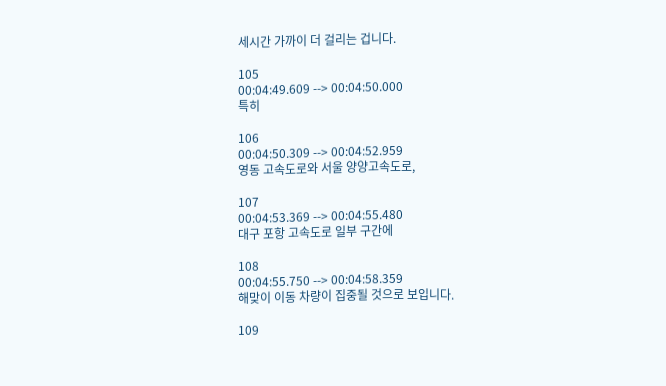세시간 가까이 더 걸리는 겁니다.

105
00:04:49.609 --> 00:04:50.000
특히

106
00:04:50.309 --> 00:04:52.959
영동 고속도로와 서울 양양고속도로,

107
00:04:53.369 --> 00:04:55.480
대구 포항 고속도로 일부 구간에

108
00:04:55.750 --> 00:04:58.359
해맞이 이동 차량이 집중될 것으로 보입니다.

109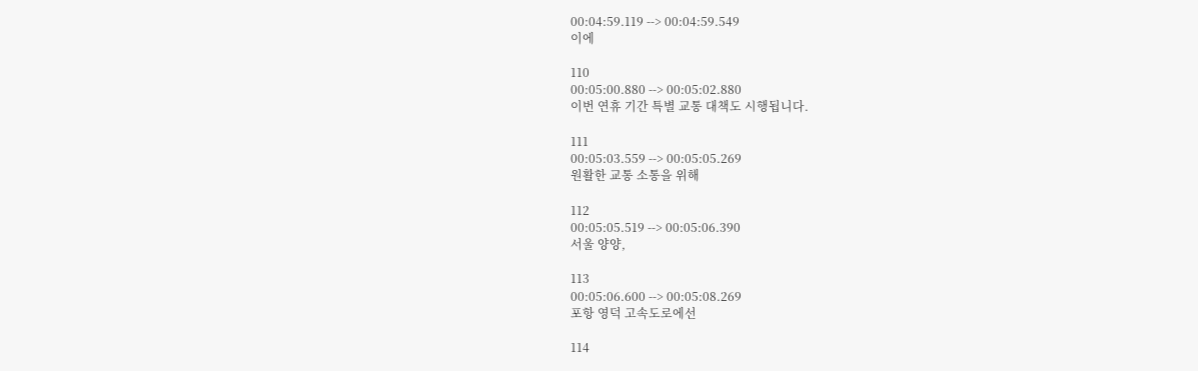00:04:59.119 --> 00:04:59.549
이에

110
00:05:00.880 --> 00:05:02.880
이번 연휴 기간 특별 교통 대책도 시행됩니다.

111
00:05:03.559 --> 00:05:05.269
원활한 교통 소통을 위해

112
00:05:05.519 --> 00:05:06.390
서울 양양,

113
00:05:06.600 --> 00:05:08.269
포항 영덕 고속도로에선

114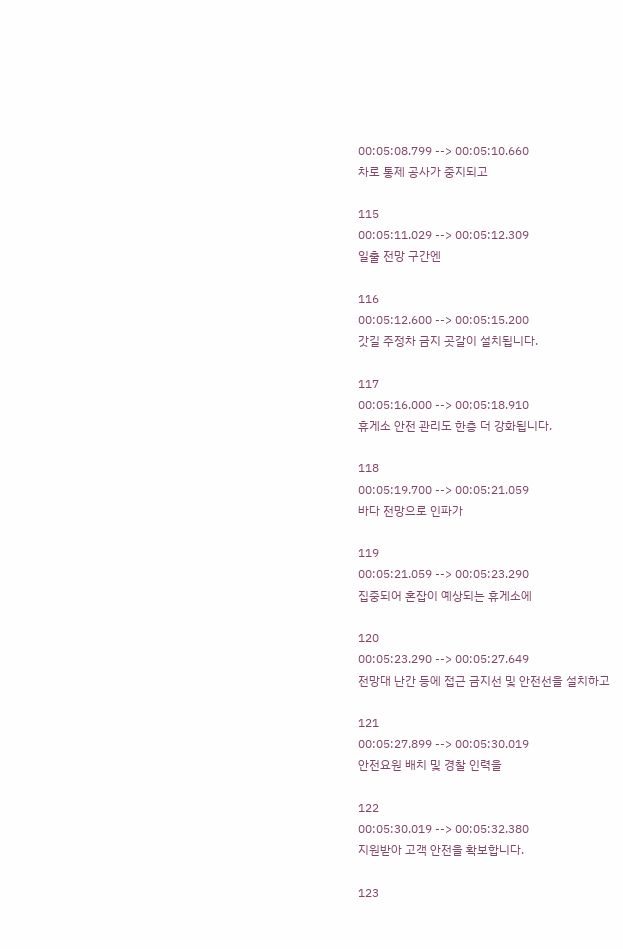00:05:08.799 --> 00:05:10.660
차로 통제 공사가 중지되고

115
00:05:11.029 --> 00:05:12.309
일출 전망 구간엔

116
00:05:12.600 --> 00:05:15.200
갓길 주정차 금지 곳갈이 설치됩니다.

117
00:05:16.000 --> 00:05:18.910
휴게소 안전 관리도 한층 더 강화됩니다.

118
00:05:19.700 --> 00:05:21.059
바다 전망으로 인파가

119
00:05:21.059 --> 00:05:23.290
집중되어 혼잡이 예상되는 휴게소에

120
00:05:23.290 --> 00:05:27.649
전망대 난간 등에 접근 금지선 및 안전선을 설치하고

121
00:05:27.899 --> 00:05:30.019
안전요원 배치 및 경찰 인력을

122
00:05:30.019 --> 00:05:32.380
지원받아 고객 안전을 확보합니다.

123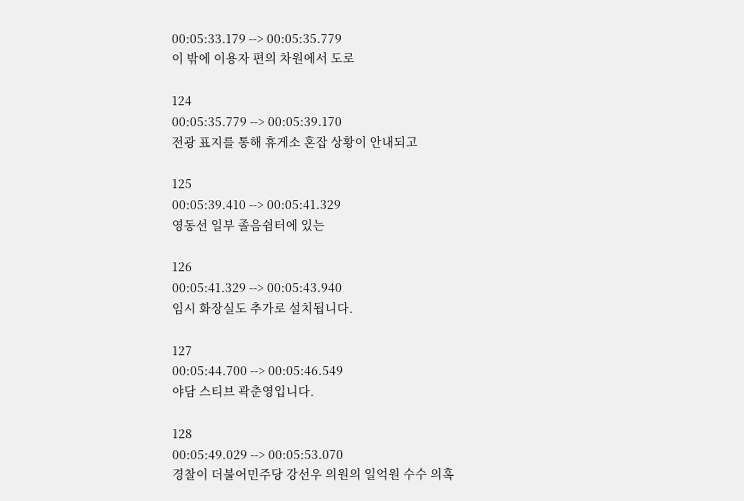00:05:33.179 --> 00:05:35.779
이 밖에 이용자 편의 차원에서 도로

124
00:05:35.779 --> 00:05:39.170
전광 표지를 통해 휴게소 혼잡 상황이 안내되고

125
00:05:39.410 --> 00:05:41.329
영동선 일부 졸음쉼터에 있는

126
00:05:41.329 --> 00:05:43.940
임시 화장실도 추가로 설치됩니다.

127
00:05:44.700 --> 00:05:46.549
야담 스티브 곽춘영입니다.

128
00:05:49.029 --> 00:05:53.070
경찰이 더불어민주당 강선우 의원의 일억원 수수 의혹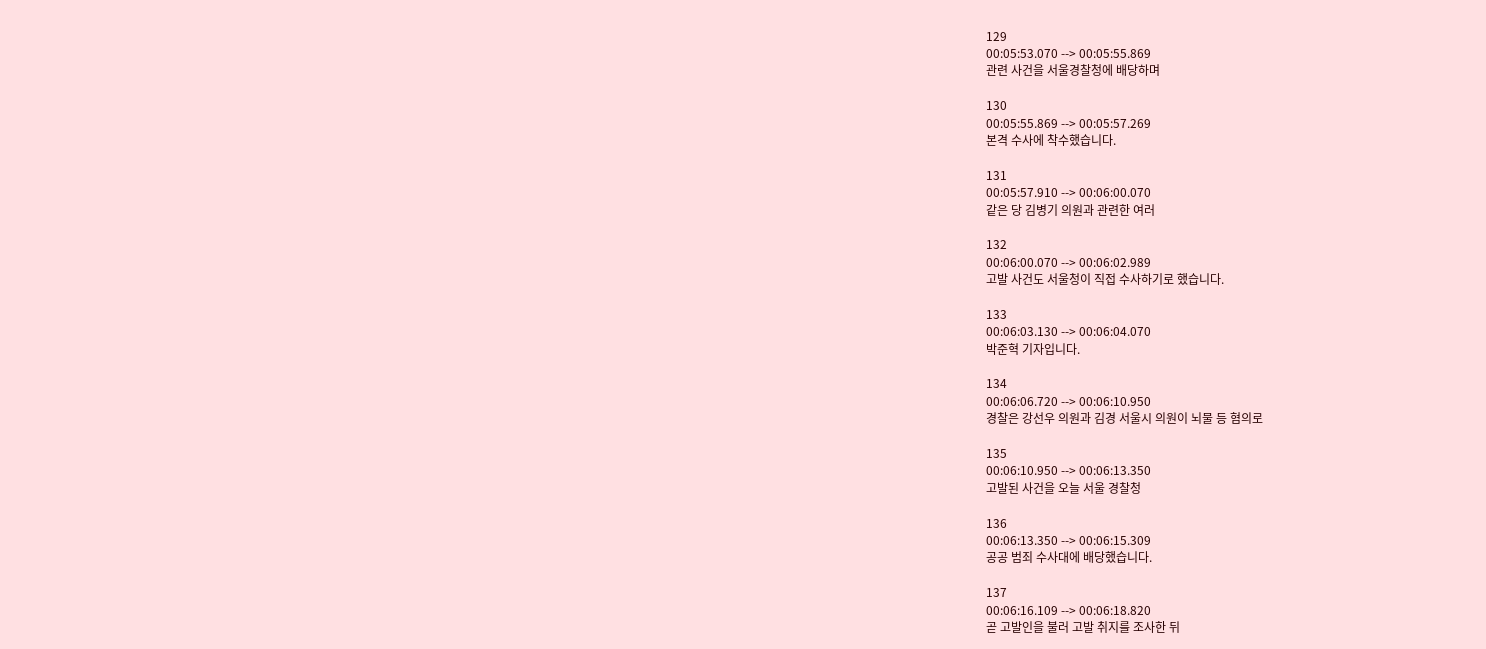129
00:05:53.070 --> 00:05:55.869
관련 사건을 서울경찰청에 배당하며

130
00:05:55.869 --> 00:05:57.269
본격 수사에 착수했습니다.

131
00:05:57.910 --> 00:06:00.070
같은 당 김병기 의원과 관련한 여러

132
00:06:00.070 --> 00:06:02.989
고발 사건도 서울청이 직접 수사하기로 했습니다.

133
00:06:03.130 --> 00:06:04.070
박준혁 기자입니다.

134
00:06:06.720 --> 00:06:10.950
경찰은 강선우 의원과 김경 서울시 의원이 뇌물 등 혐의로

135
00:06:10.950 --> 00:06:13.350
고발된 사건을 오늘 서울 경찰청

136
00:06:13.350 --> 00:06:15.309
공공 범죄 수사대에 배당했습니다.

137
00:06:16.109 --> 00:06:18.820
곧 고발인을 불러 고발 취지를 조사한 뒤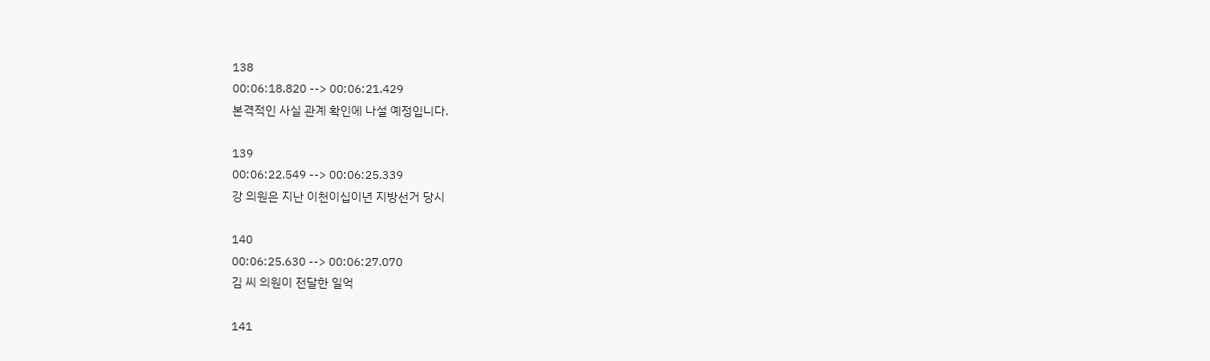138
00:06:18.820 --> 00:06:21.429
본격적인 사실 관계 확인에 나설 예정입니다.

139
00:06:22.549 --> 00:06:25.339
강 의원은 지난 이천이십이년 지방선거 당시

140
00:06:25.630 --> 00:06:27.070
김 씨 의원이 전달한 일억

141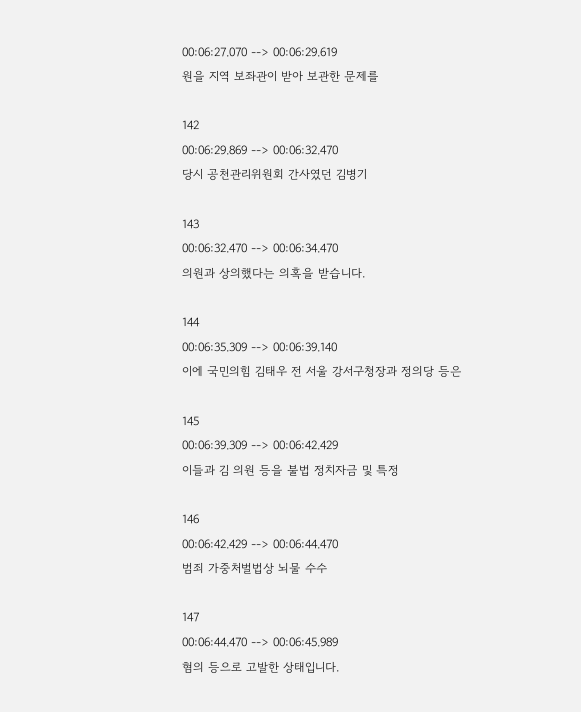00:06:27.070 --> 00:06:29.619
원을 지역 보좌관이 받아 보관한 문제를

142
00:06:29.869 --> 00:06:32.470
당시 공천관리위원회 간사였던 김병기

143
00:06:32.470 --> 00:06:34.470
의원과 상의했다는 의혹을 받습니다.

144
00:06:35.309 --> 00:06:39.140
이에 국민의힘 김태우 전 서울 강서구청장과 정의당 등은

145
00:06:39.309 --> 00:06:42.429
이들과 김 의원 등을 불법 정치자금 및 특정

146
00:06:42.429 --> 00:06:44.470
범죄 가중처벌법상 뇌물 수수

147
00:06:44.470 --> 00:06:45.989
혐의 등으로 고발한 상태입니다.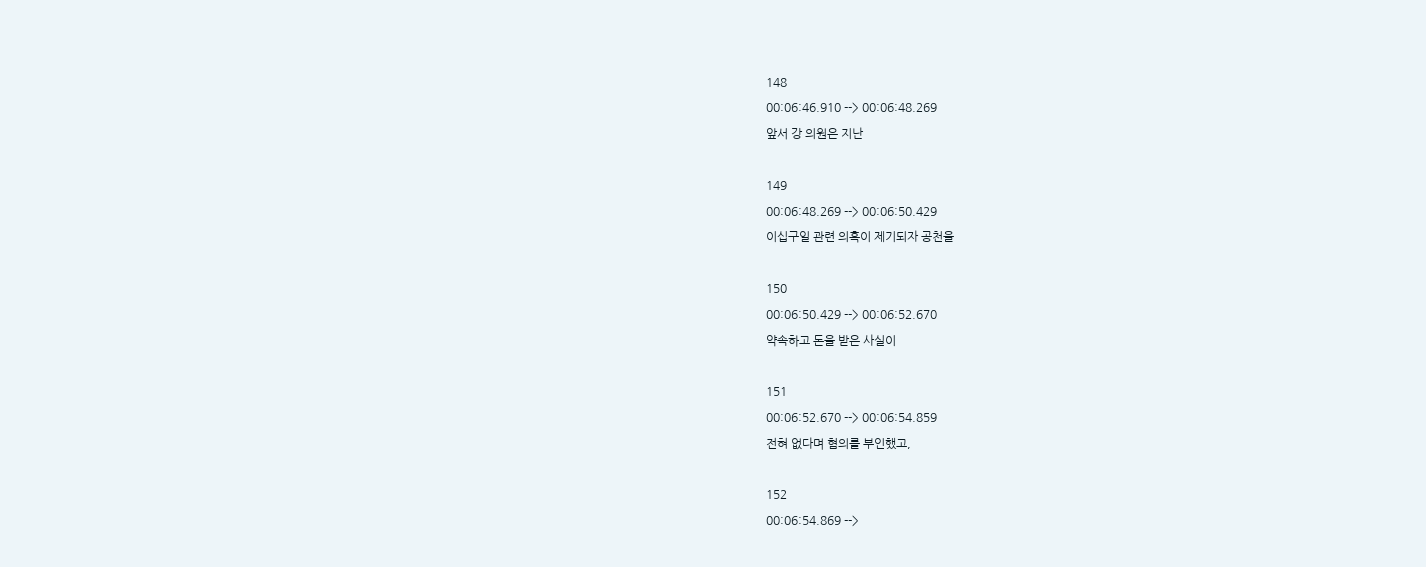148
00:06:46.910 --> 00:06:48.269
앞서 강 의원은 지난

149
00:06:48.269 --> 00:06:50.429
이십구일 관련 의혹이 제기되자 공천을

150
00:06:50.429 --> 00:06:52.670
약속하고 돈을 받은 사실이

151
00:06:52.670 --> 00:06:54.859
전혀 없다며 혐의를 부인했고,

152
00:06:54.869 -->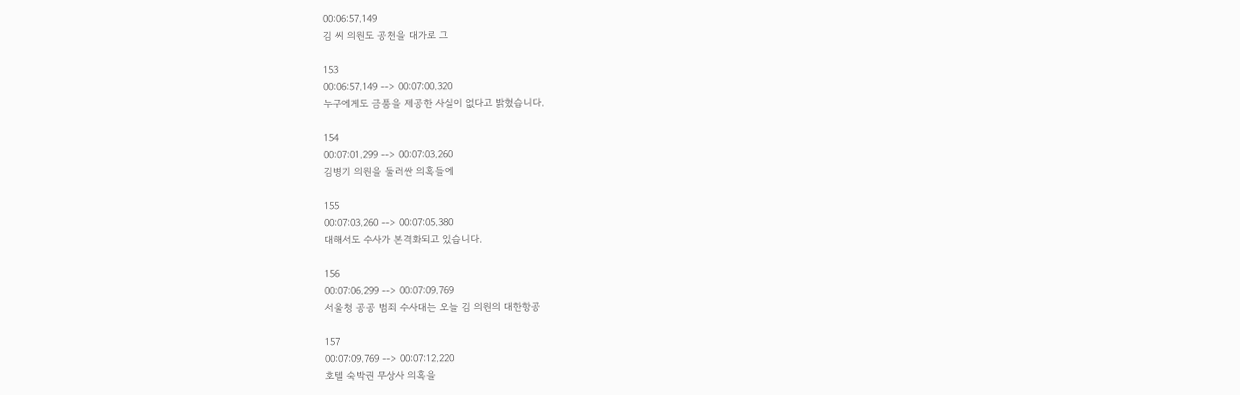00:06:57.149
김 씨 의원도 공천을 대가로 그

153
00:06:57.149 --> 00:07:00.320
누구에게도 금품을 제공한 사실이 없다고 밝혔습니다.

154
00:07:01.299 --> 00:07:03.260
김병기 의원을 둘러싼 의혹들에

155
00:07:03.260 --> 00:07:05.380
대해서도 수사가 본격화되고 있습니다.

156
00:07:06.299 --> 00:07:09.769
서울청 공공 범죄 수사대는 오늘 김 의원의 대한항공

157
00:07:09.769 --> 00:07:12.220
호텔 숙박권 무상사 의혹을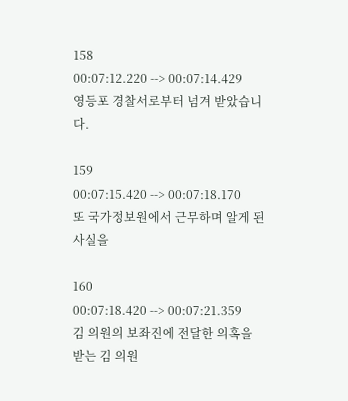158
00:07:12.220 --> 00:07:14.429
영등포 경찰서로부터 넘겨 받았습니다.

159
00:07:15.420 --> 00:07:18.170
또 국가정보원에서 근무하며 알게 된 사실을

160
00:07:18.420 --> 00:07:21.359
김 의원의 보좌진에 전달한 의혹을 받는 김 의원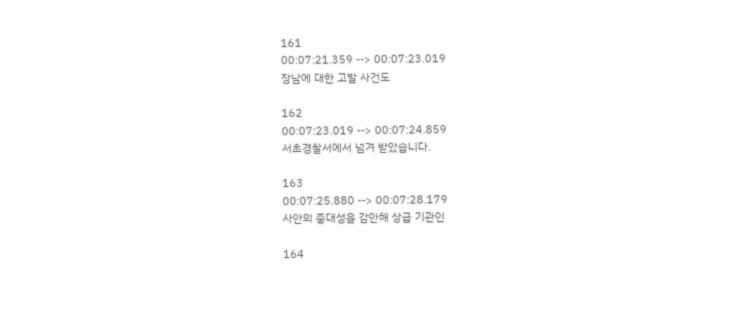161
00:07:21.359 --> 00:07:23.019
장남에 대한 고발 사건도

162
00:07:23.019 --> 00:07:24.859
서초경찰서에서 넘겨 받았습니다.

163
00:07:25.880 --> 00:07:28.179
사안의 중대성을 감안해 상급 기관인

164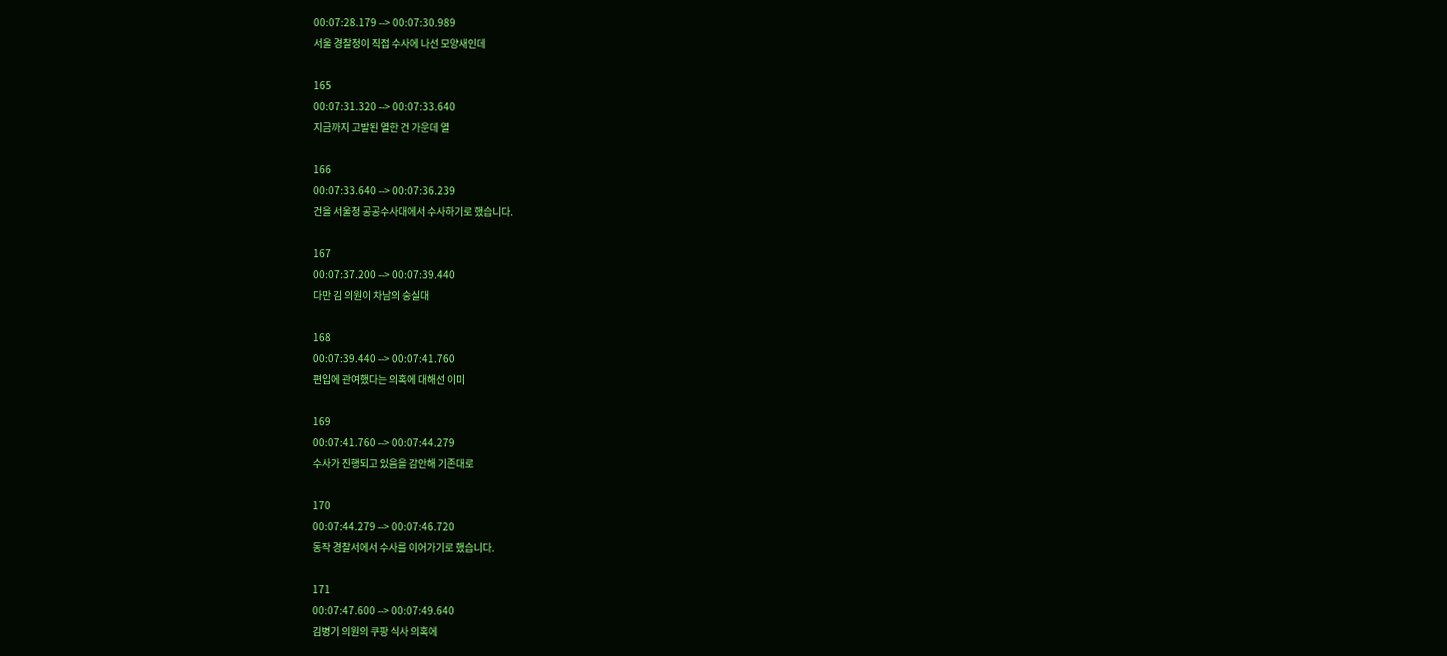00:07:28.179 --> 00:07:30.989
서울 경찰청이 직접 수사에 나선 모양새인데

165
00:07:31.320 --> 00:07:33.640
지금까지 고발된 열한 건 가운데 열

166
00:07:33.640 --> 00:07:36.239
건을 서울청 공공수사대에서 수사하기로 했습니다.

167
00:07:37.200 --> 00:07:39.440
다만 김 의원이 차남의 숭실대

168
00:07:39.440 --> 00:07:41.760
편입에 관여했다는 의혹에 대해선 이미

169
00:07:41.760 --> 00:07:44.279
수사가 진행되고 있음을 감안해 기존대로

170
00:07:44.279 --> 00:07:46.720
동작 경찰서에서 수사를 이어가기로 했습니다.

171
00:07:47.600 --> 00:07:49.640
김병기 의원의 쿠팡 식사 의혹에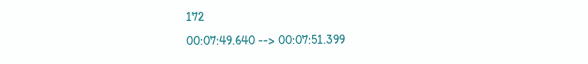172
00:07:49.640 --> 00:07:51.399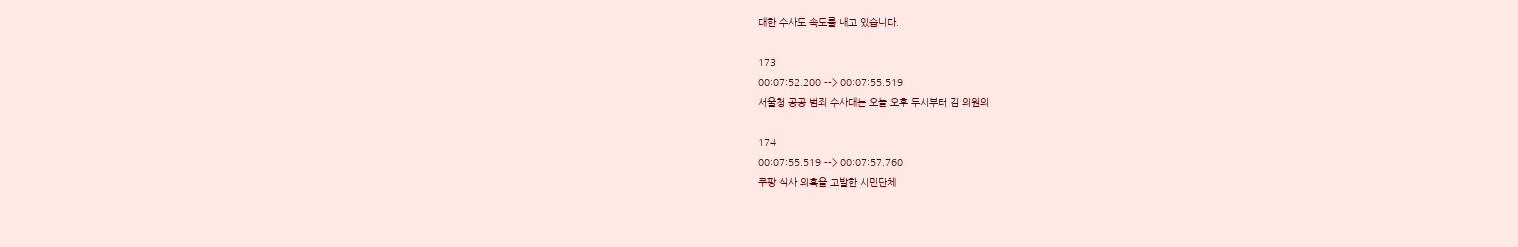대한 수사도 속도를 내고 있습니다.

173
00:07:52.200 --> 00:07:55.519
서울청 공공 범죄 수사대는 오늘 오후 두시부터 김 의원의

174
00:07:55.519 --> 00:07:57.760
쿠팡 식사 의혹을 고발한 시민단체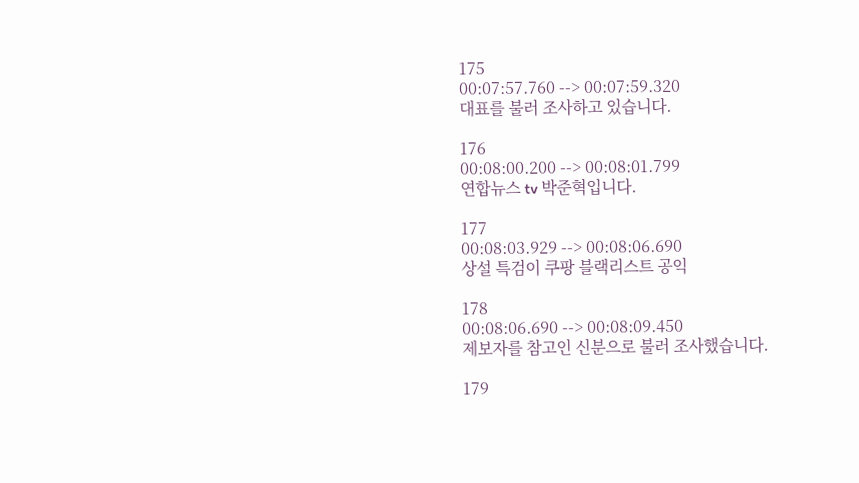175
00:07:57.760 --> 00:07:59.320
대표를 불러 조사하고 있습니다.

176
00:08:00.200 --> 00:08:01.799
연합뉴스 tv 박준혁입니다.

177
00:08:03.929 --> 00:08:06.690
상설 특검이 쿠팡 블랙리스트 공익

178
00:08:06.690 --> 00:08:09.450
제보자를 참고인 신분으로 불러 조사했습니다.

179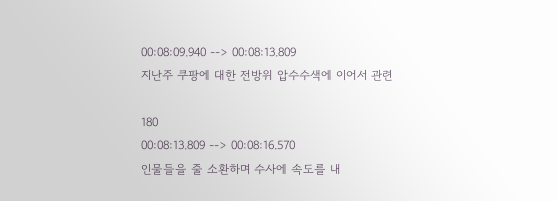00:08:09.940 --> 00:08:13.809
지난주 쿠팡에 대한 전방위 압수수색에 이어서 관련

180
00:08:13.809 --> 00:08:16.570
인물들을 줄 소환하며 수사에 속도를 내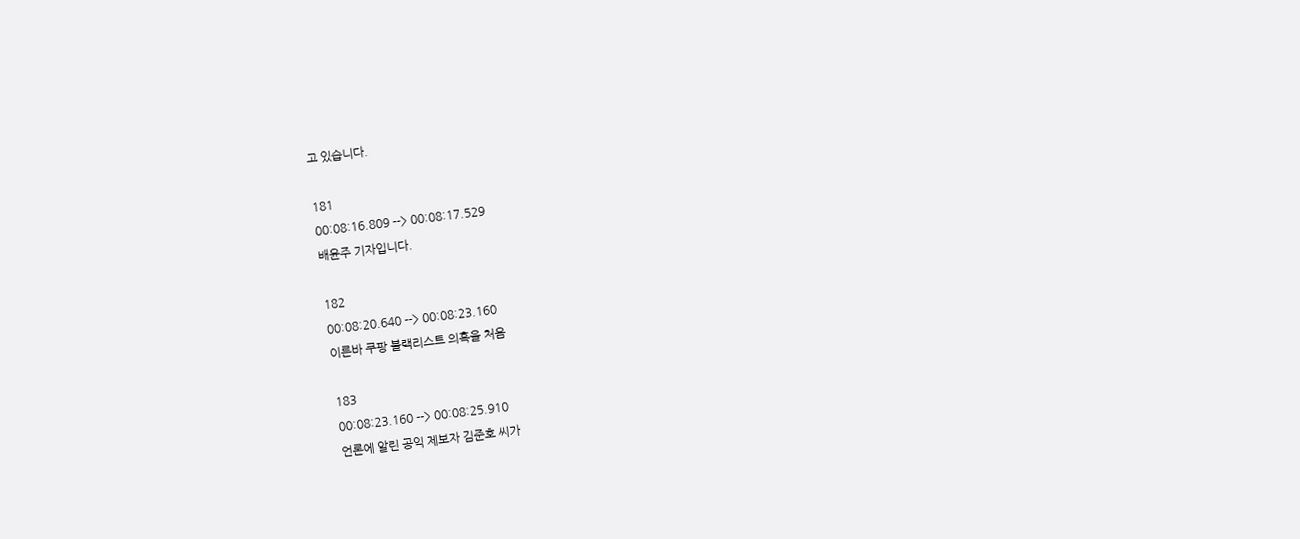고 있습니다.

181
00:08:16.809 --> 00:08:17.529
배윤주 기자입니다.

182
00:08:20.640 --> 00:08:23.160
이른바 쿠팡 블랙리스트 의혹을 처음

183
00:08:23.160 --> 00:08:25.910
언론에 알린 공익 제보자 김준호 씨가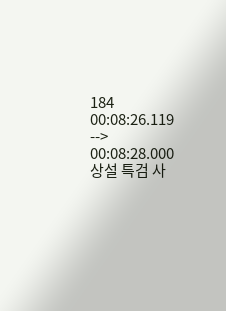184
00:08:26.119 --> 00:08:28.000
상설 특검 사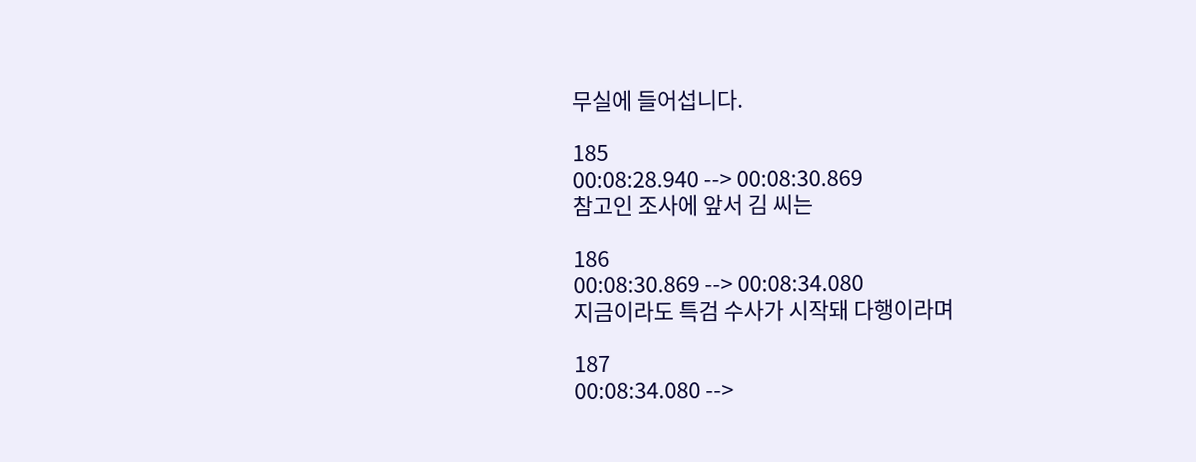무실에 들어섭니다.

185
00:08:28.940 --> 00:08:30.869
참고인 조사에 앞서 김 씨는

186
00:08:30.869 --> 00:08:34.080
지금이라도 특검 수사가 시작돼 다행이라며

187
00:08:34.080 -->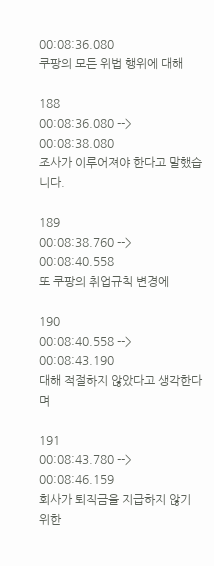00:08:36.080
쿠팡의 모든 위법 행위에 대해

188
00:08:36.080 --> 00:08:38.080
조사가 이루어져야 한다고 말했습니다.

189
00:08:38.760 --> 00:08:40.558
또 쿠팡의 취업규칙 변경에

190
00:08:40.558 --> 00:08:43.190
대해 적절하지 않았다고 생각한다며

191
00:08:43.780 --> 00:08:46.159
회사가 퇴직금을 지급하지 않기 위한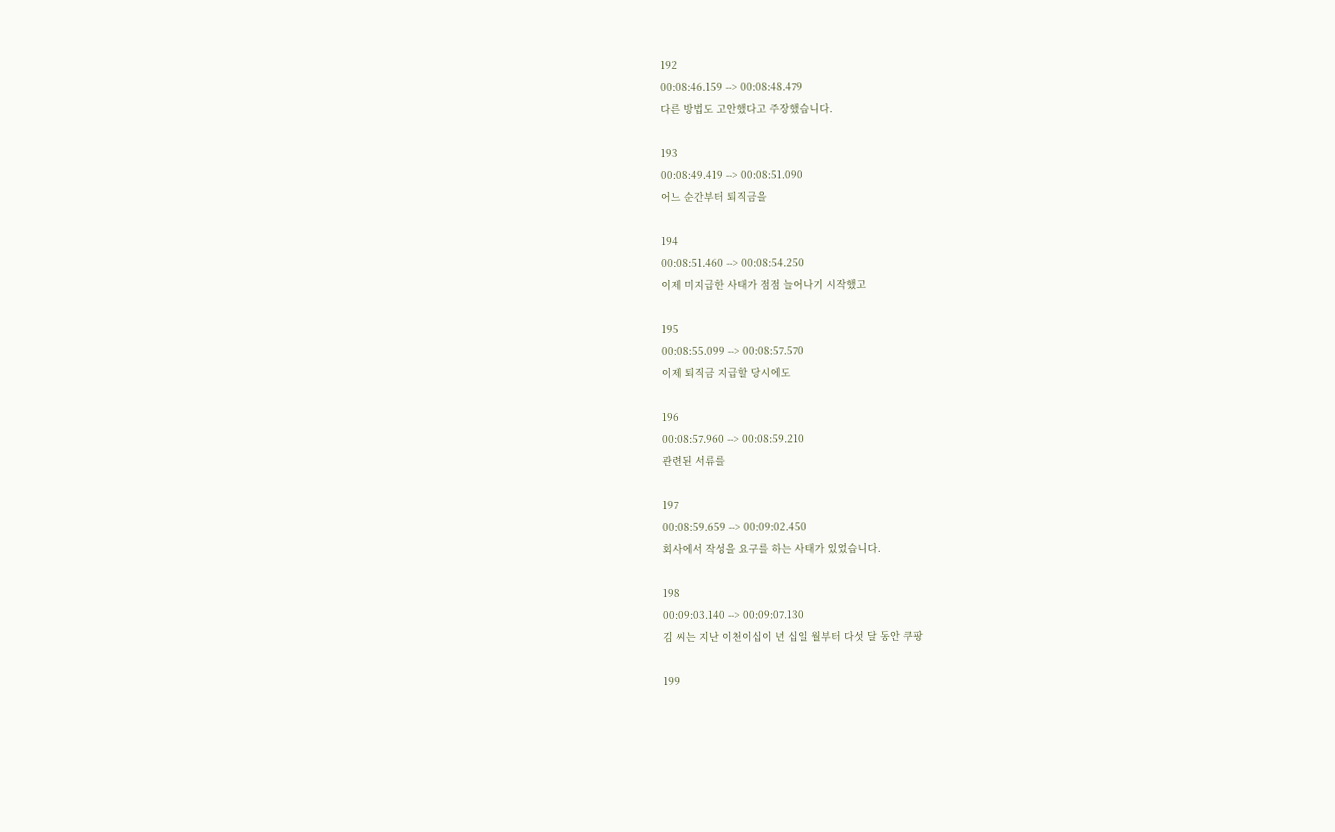192
00:08:46.159 --> 00:08:48.479
다른 방법도 고안했다고 주장했습니다.

193
00:08:49.419 --> 00:08:51.090
어느 순간부터 퇴직금을

194
00:08:51.460 --> 00:08:54.250
이제 미지급한 사태가 점점 늘어나기 시작했고

195
00:08:55.099 --> 00:08:57.570
이제 퇴직금 지급할 당시에도

196
00:08:57.960 --> 00:08:59.210
관련된 서류를

197
00:08:59.659 --> 00:09:02.450
회사에서 작성을 요구를 하는 사태가 있었습니다.

198
00:09:03.140 --> 00:09:07.130
김 씨는 지난 이천이십이 년 십일 월부터 다섯 달 동안 쿠팡

199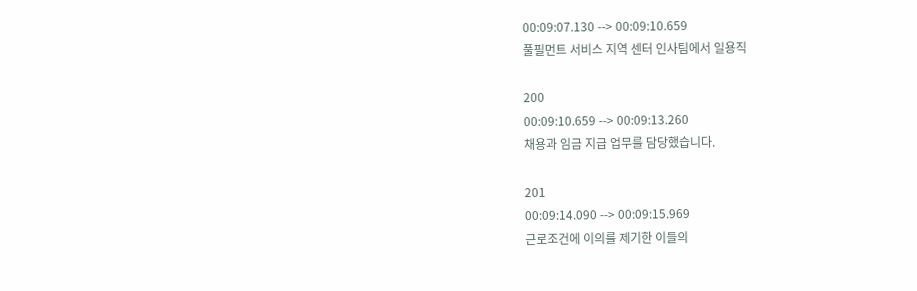00:09:07.130 --> 00:09:10.659
풀필먼트 서비스 지역 센터 인사팀에서 일용직

200
00:09:10.659 --> 00:09:13.260
채용과 임금 지급 업무를 담당했습니다.

201
00:09:14.090 --> 00:09:15.969
근로조건에 이의를 제기한 이들의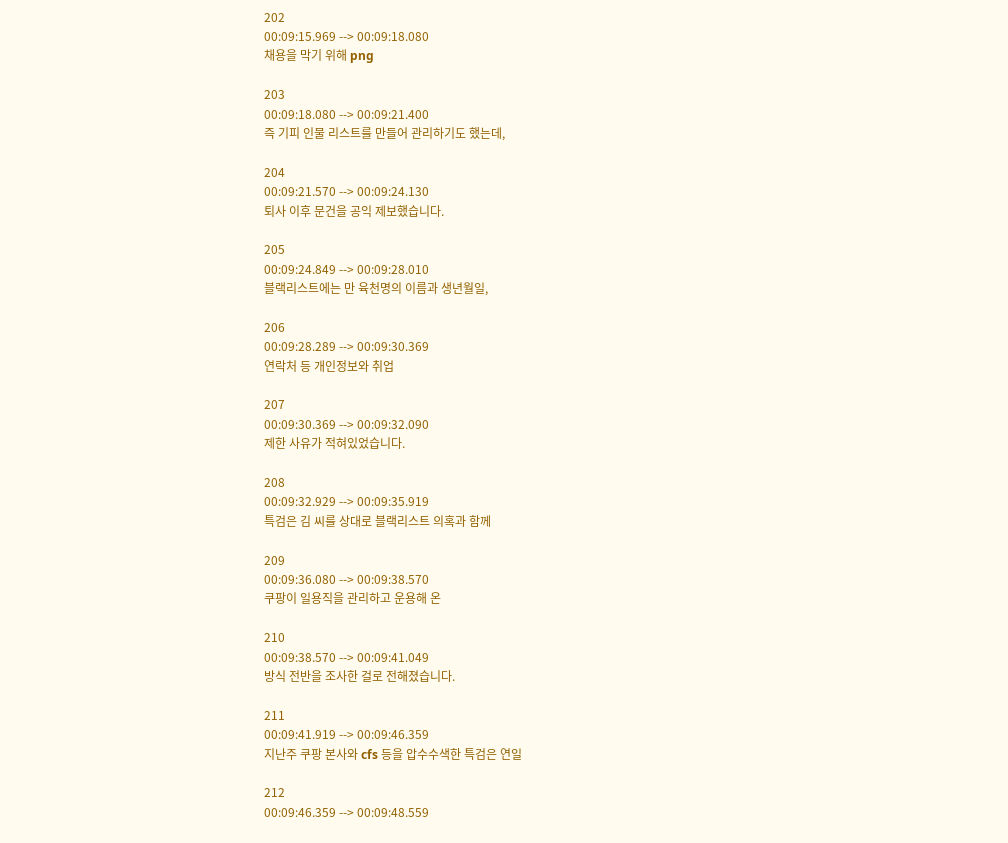202
00:09:15.969 --> 00:09:18.080
채용을 막기 위해 png

203
00:09:18.080 --> 00:09:21.400
즉 기피 인물 리스트를 만들어 관리하기도 했는데,

204
00:09:21.570 --> 00:09:24.130
퇴사 이후 문건을 공익 제보했습니다.

205
00:09:24.849 --> 00:09:28.010
블랙리스트에는 만 육천명의 이름과 생년월일,

206
00:09:28.289 --> 00:09:30.369
연락처 등 개인정보와 취업

207
00:09:30.369 --> 00:09:32.090
제한 사유가 적혀있었습니다.

208
00:09:32.929 --> 00:09:35.919
특검은 김 씨를 상대로 블랙리스트 의혹과 함께

209
00:09:36.080 --> 00:09:38.570
쿠팡이 일용직을 관리하고 운용해 온

210
00:09:38.570 --> 00:09:41.049
방식 전반을 조사한 걸로 전해졌습니다.

211
00:09:41.919 --> 00:09:46.359
지난주 쿠팡 본사와 cfs 등을 압수수색한 특검은 연일

212
00:09:46.359 --> 00:09:48.559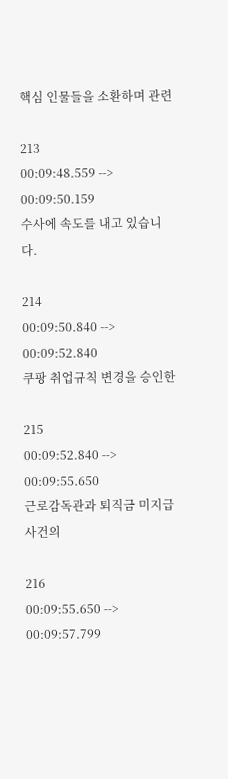핵심 인물들을 소환하며 관련

213
00:09:48.559 --> 00:09:50.159
수사에 속도를 내고 있습니다.

214
00:09:50.840 --> 00:09:52.840
쿠팡 취업규칙 변경을 승인한

215
00:09:52.840 --> 00:09:55.650
근로감독관과 퇴직금 미지급 사건의

216
00:09:55.650 --> 00:09:57.799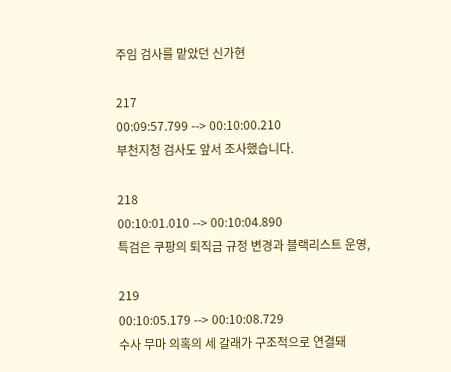주임 검사를 맡았던 신가현

217
00:09:57.799 --> 00:10:00.210
부천지청 검사도 앞서 조사했습니다.

218
00:10:01.010 --> 00:10:04.890
특검은 쿠팡의 퇴직금 규정 변경과 블랙리스트 운영,

219
00:10:05.179 --> 00:10:08.729
수사 무마 의혹의 세 갈래가 구조적으로 연결돼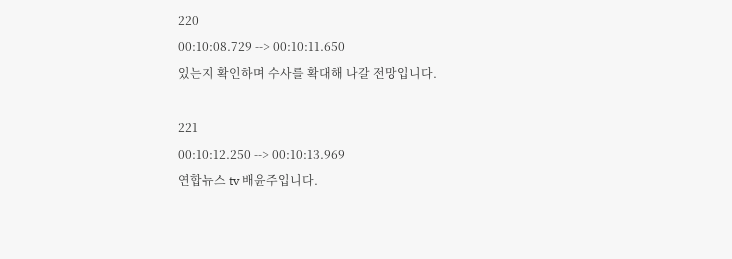220
00:10:08.729 --> 00:10:11.650
있는지 확인하며 수사를 확대해 나갈 전망입니다.

221
00:10:12.250 --> 00:10:13.969
연합뉴스 tv 배윤주입니다.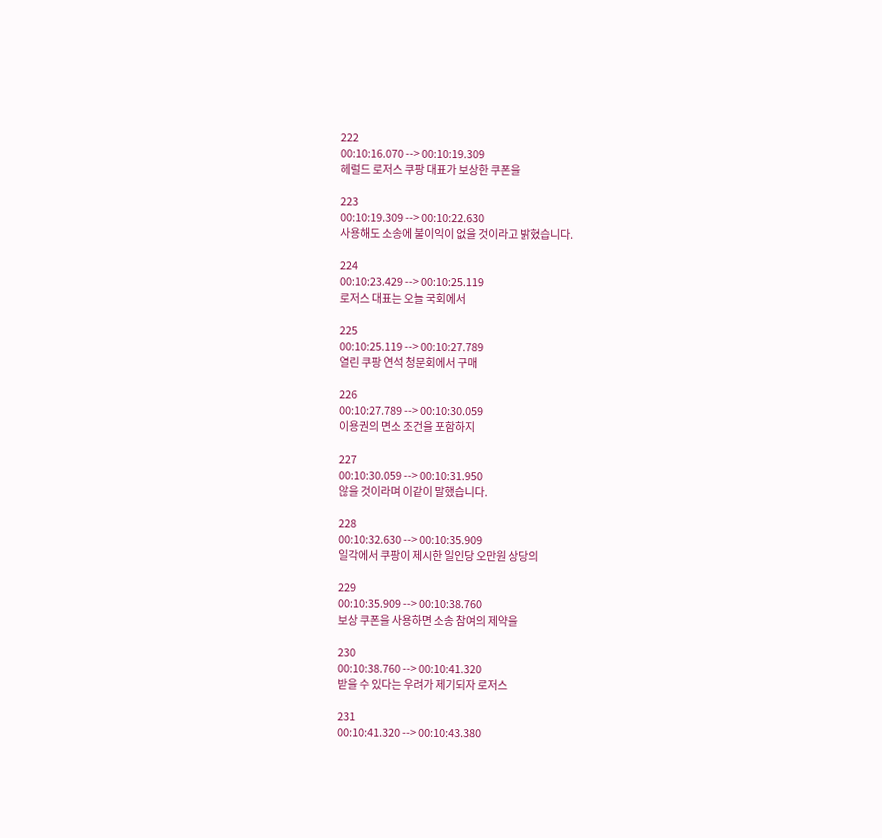222
00:10:16.070 --> 00:10:19.309
헤럴드 로저스 쿠팡 대표가 보상한 쿠폰을

223
00:10:19.309 --> 00:10:22.630
사용해도 소송에 불이익이 없을 것이라고 밝혔습니다.

224
00:10:23.429 --> 00:10:25.119
로저스 대표는 오늘 국회에서

225
00:10:25.119 --> 00:10:27.789
열린 쿠팡 연석 청문회에서 구매

226
00:10:27.789 --> 00:10:30.059
이용권의 면소 조건을 포함하지

227
00:10:30.059 --> 00:10:31.950
않을 것이라며 이같이 말했습니다.

228
00:10:32.630 --> 00:10:35.909
일각에서 쿠팡이 제시한 일인당 오만원 상당의

229
00:10:35.909 --> 00:10:38.760
보상 쿠폰을 사용하면 소송 참여의 제약을

230
00:10:38.760 --> 00:10:41.320
받을 수 있다는 우려가 제기되자 로저스

231
00:10:41.320 --> 00:10:43.380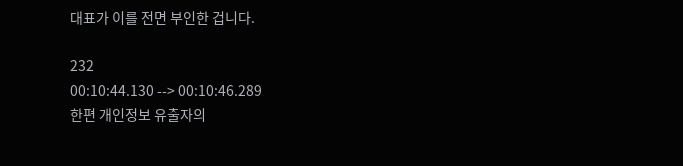대표가 이를 전면 부인한 겁니다.

232
00:10:44.130 --> 00:10:46.289
한편 개인정보 유출자의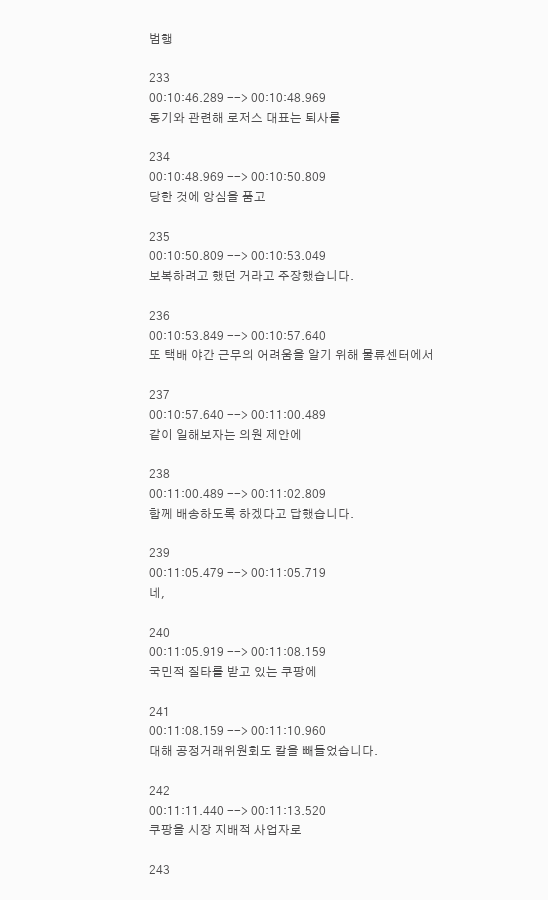범행

233
00:10:46.289 --> 00:10:48.969
동기와 관련해 로저스 대표는 퇴사를

234
00:10:48.969 --> 00:10:50.809
당한 것에 앙심을 품고

235
00:10:50.809 --> 00:10:53.049
보복하려고 했던 거라고 주장했습니다.

236
00:10:53.849 --> 00:10:57.640
또 택배 야간 근무의 어려움을 알기 위해 물류센터에서

237
00:10:57.640 --> 00:11:00.489
같이 일해보자는 의원 제안에

238
00:11:00.489 --> 00:11:02.809
함께 배송하도록 하겠다고 답했습니다.

239
00:11:05.479 --> 00:11:05.719
네,

240
00:11:05.919 --> 00:11:08.159
국민적 질타를 받고 있는 쿠팡에

241
00:11:08.159 --> 00:11:10.960
대해 공정거래위원회도 칼을 빼들었습니다.

242
00:11:11.440 --> 00:11:13.520
쿠팡을 시장 지배적 사업자로

243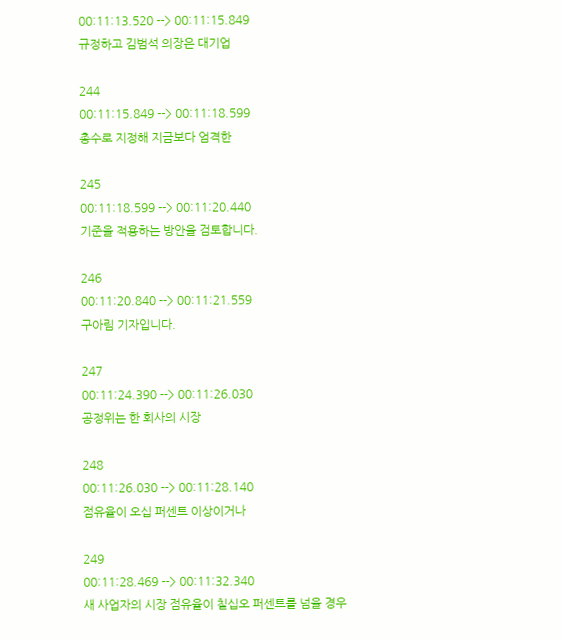00:11:13.520 --> 00:11:15.849
규정하고 김범석 의장은 대기업

244
00:11:15.849 --> 00:11:18.599
총수로 지정해 지금보다 엄격한

245
00:11:18.599 --> 00:11:20.440
기준을 적용하는 방안을 검토합니다.

246
00:11:20.840 --> 00:11:21.559
구아림 기자입니다.

247
00:11:24.390 --> 00:11:26.030
공정위는 한 회사의 시장

248
00:11:26.030 --> 00:11:28.140
점유율이 오십 퍼센트 이상이거나

249
00:11:28.469 --> 00:11:32.340
새 사업자의 시장 점유율이 칠십오 퍼센트를 넘을 경우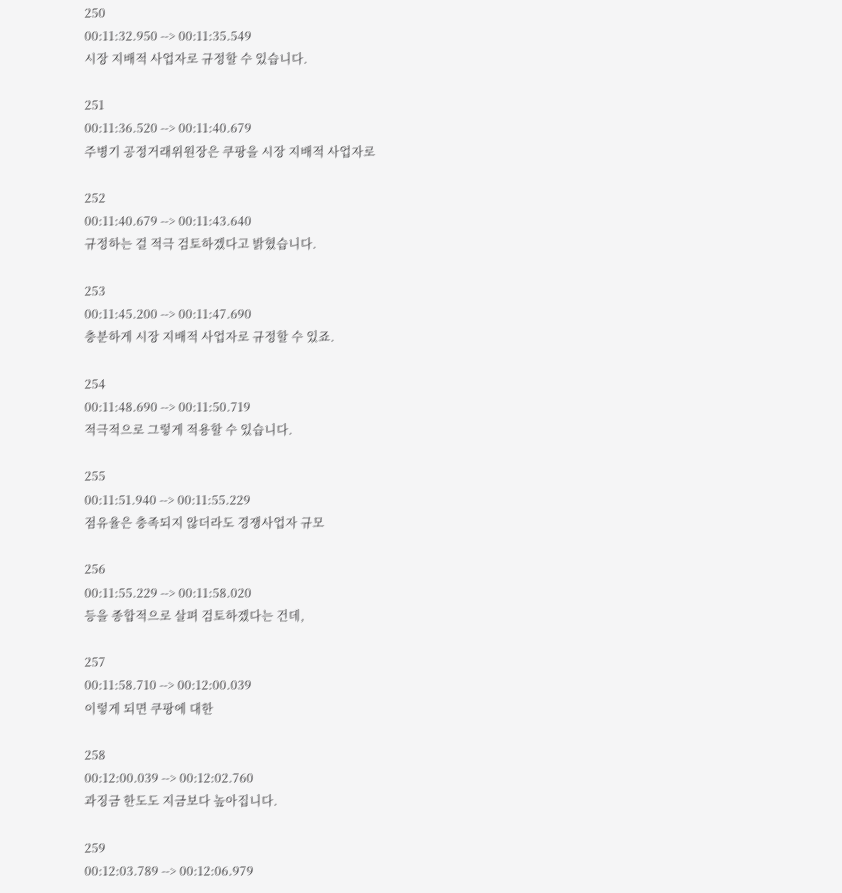250
00:11:32.950 --> 00:11:35.549
시장 지배적 사업자로 규정할 수 있습니다.

251
00:11:36.520 --> 00:11:40.679
주병기 공정거래위원장은 쿠팡을 시장 지배적 사업자로

252
00:11:40.679 --> 00:11:43.640
규정하는 걸 적극 검토하겠다고 밝혔습니다.

253
00:11:45.200 --> 00:11:47.690
충분하게 시장 지배적 사업자로 규정할 수 있죠.

254
00:11:48.690 --> 00:11:50.719
적극적으로 그렇게 적용할 수 있습니다.

255
00:11:51.940 --> 00:11:55.229
점유율은 충족되지 않더라도 경쟁사업자 규모

256
00:11:55.229 --> 00:11:58.020
등을 종합적으로 살펴 검토하겠다는 건데,

257
00:11:58.710 --> 00:12:00.039
이렇게 되면 쿠팡에 대한

258
00:12:00.039 --> 00:12:02.760
과징금 한도도 지금보다 높아집니다.

259
00:12:03.789 --> 00:12:06.979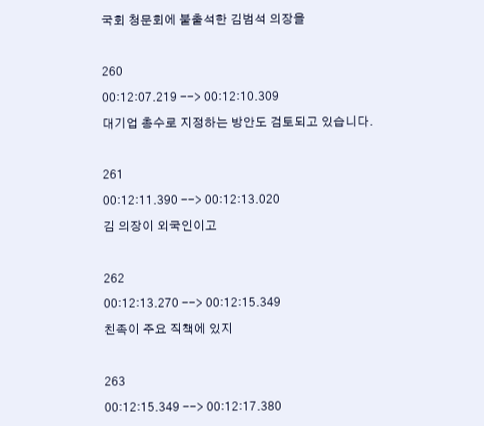국회 청문회에 불출석한 김범석 의장을

260
00:12:07.219 --> 00:12:10.309
대기업 총수로 지정하는 방안도 검토되고 있습니다.

261
00:12:11.390 --> 00:12:13.020
김 의장이 외국인이고

262
00:12:13.270 --> 00:12:15.349
친족이 주요 직책에 있지

263
00:12:15.349 --> 00:12:17.380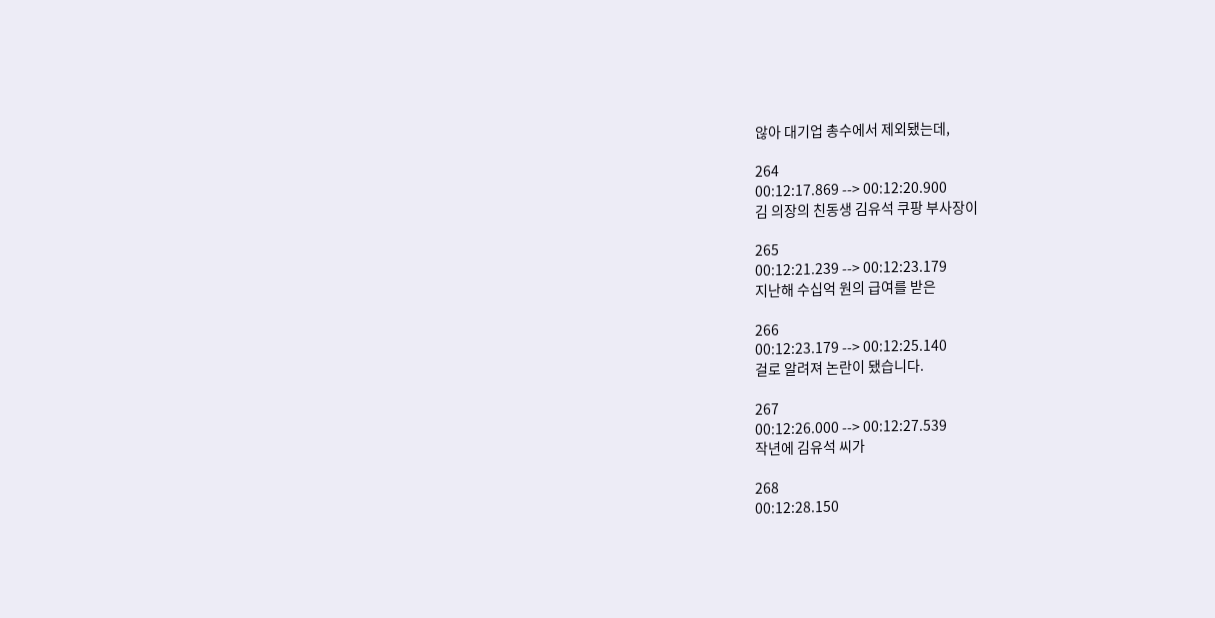않아 대기업 총수에서 제외됐는데,

264
00:12:17.869 --> 00:12:20.900
김 의장의 친동생 김유석 쿠팡 부사장이

265
00:12:21.239 --> 00:12:23.179
지난해 수십억 원의 급여를 받은

266
00:12:23.179 --> 00:12:25.140
걸로 알려져 논란이 됐습니다.

267
00:12:26.000 --> 00:12:27.539
작년에 김유석 씨가

268
00:12:28.150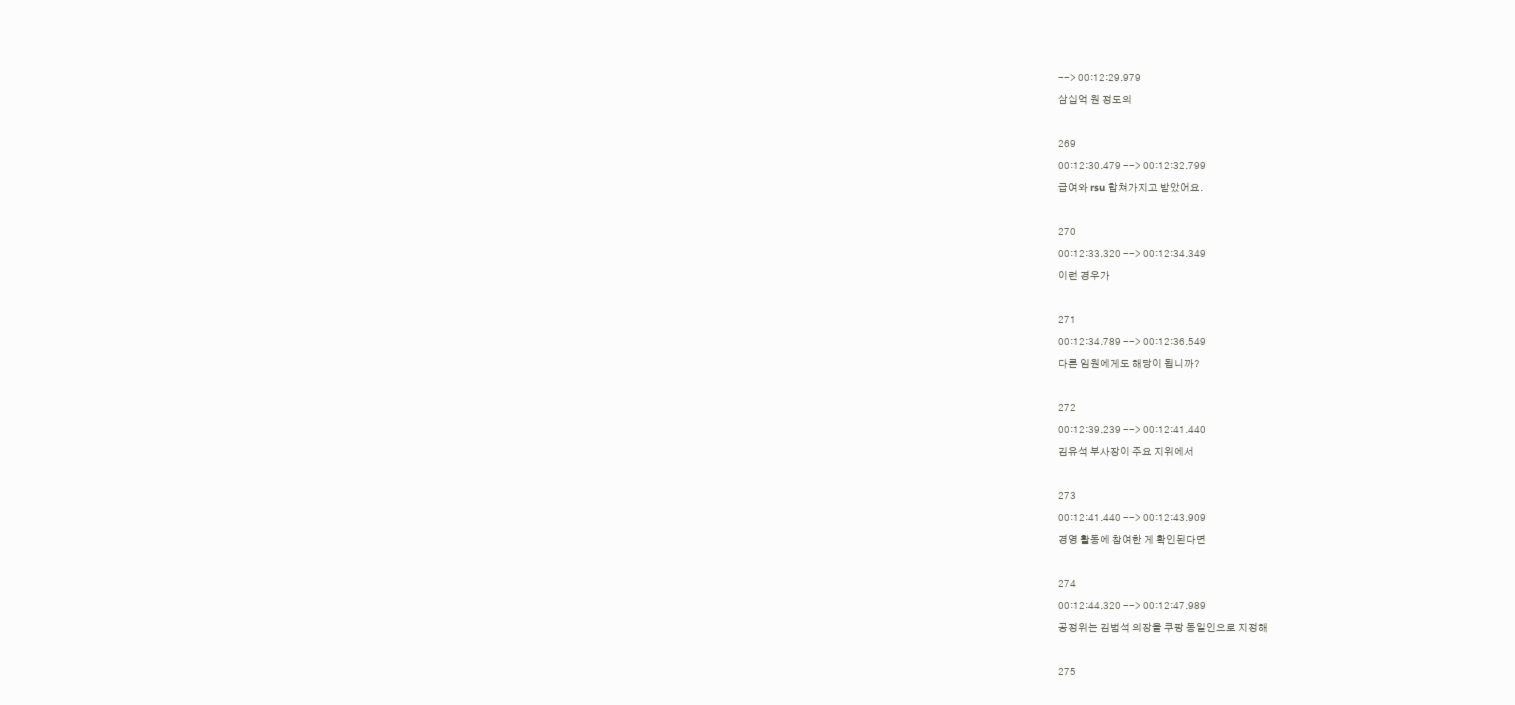--> 00:12:29.979
삼십억 원 정도의

269
00:12:30.479 --> 00:12:32.799
급여와 rsu 합쳐가지고 받았어요.

270
00:12:33.320 --> 00:12:34.349
이런 경우가

271
00:12:34.789 --> 00:12:36.549
다른 임원에게도 해당이 됩니까?

272
00:12:39.239 --> 00:12:41.440
김유석 부사장이 주요 지위에서

273
00:12:41.440 --> 00:12:43.909
경영 활동에 참여한 게 확인된다면

274
00:12:44.320 --> 00:12:47.989
공정위는 김범석 의장을 쿠팡 동일인으로 지정해

275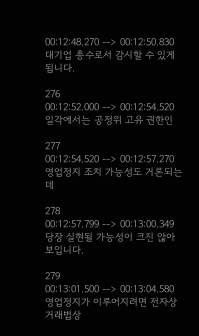00:12:48.270 --> 00:12:50.830
대기업 총수로서 감시할 수 있게 됩니다.

276
00:12:52.000 --> 00:12:54.520
일각에서는 공정위 고유 권한인

277
00:12:54.520 --> 00:12:57.270
영업정지 조치 가능성도 거론되는데

278
00:12:57.799 --> 00:13:00.349
당장 실현될 가능성이 크진 않아 보입니다.

279
00:13:01.500 --> 00:13:04.580
영업정지가 이루어지려면 전자상거래법상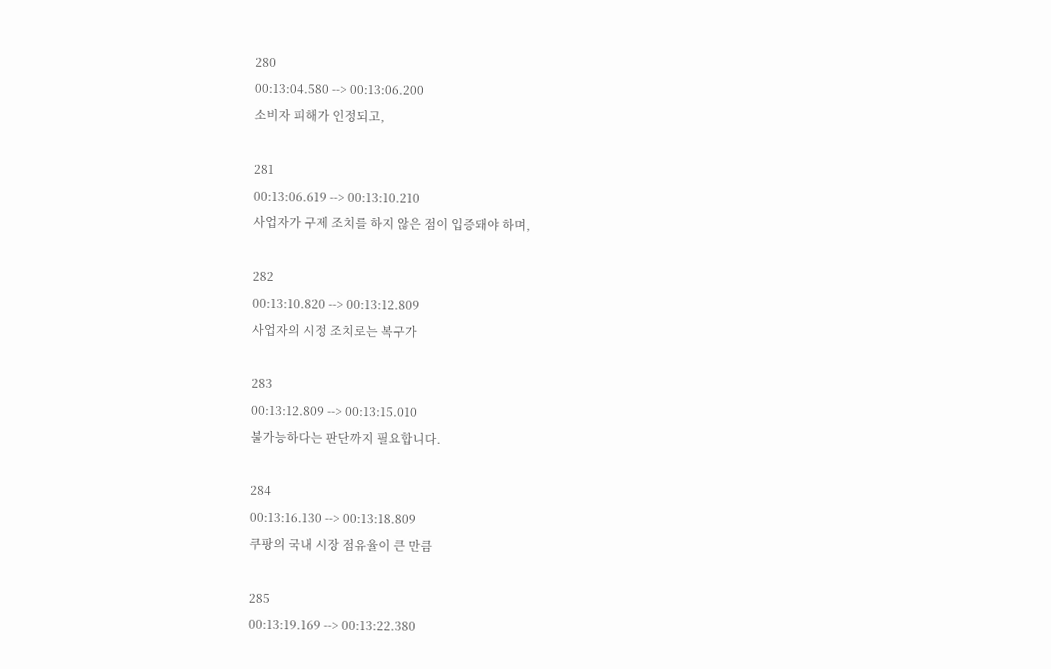280
00:13:04.580 --> 00:13:06.200
소비자 피해가 인정되고,

281
00:13:06.619 --> 00:13:10.210
사업자가 구제 조치를 하지 않은 점이 입증돼야 하며,

282
00:13:10.820 --> 00:13:12.809
사업자의 시정 조치로는 복구가

283
00:13:12.809 --> 00:13:15.010
불가능하다는 판단까지 필요합니다.

284
00:13:16.130 --> 00:13:18.809
쿠팡의 국내 시장 점유율이 큰 만큼

285
00:13:19.169 --> 00:13:22.380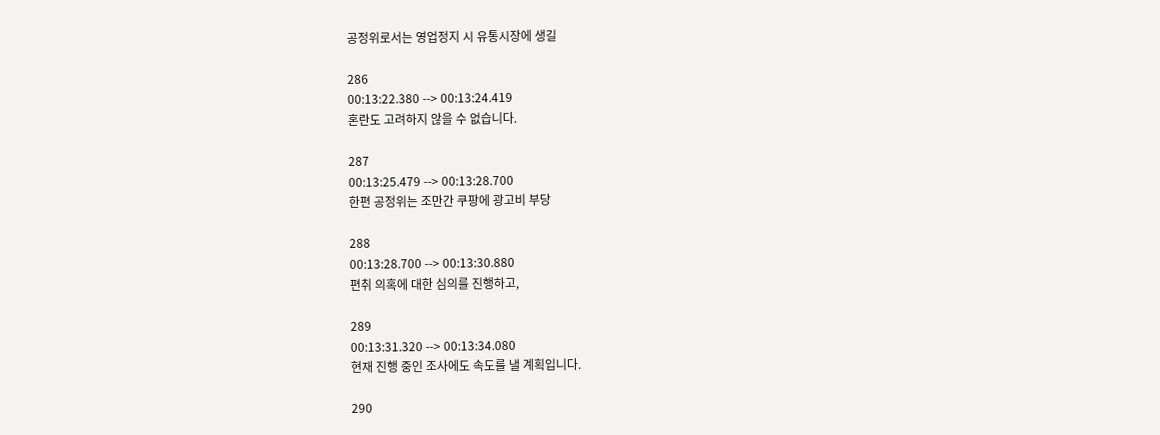공정위로서는 영업정지 시 유통시장에 생길

286
00:13:22.380 --> 00:13:24.419
혼란도 고려하지 않을 수 없습니다.

287
00:13:25.479 --> 00:13:28.700
한편 공정위는 조만간 쿠팡에 광고비 부당

288
00:13:28.700 --> 00:13:30.880
편취 의혹에 대한 심의를 진행하고,

289
00:13:31.320 --> 00:13:34.080
현재 진행 중인 조사에도 속도를 낼 계획입니다.

290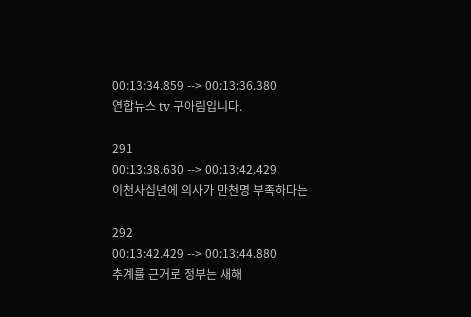00:13:34.859 --> 00:13:36.380
연합뉴스 tv 구아림입니다.

291
00:13:38.630 --> 00:13:42.429
이천사십년에 의사가 만천명 부족하다는

292
00:13:42.429 --> 00:13:44.880
추계를 근거로 정부는 새해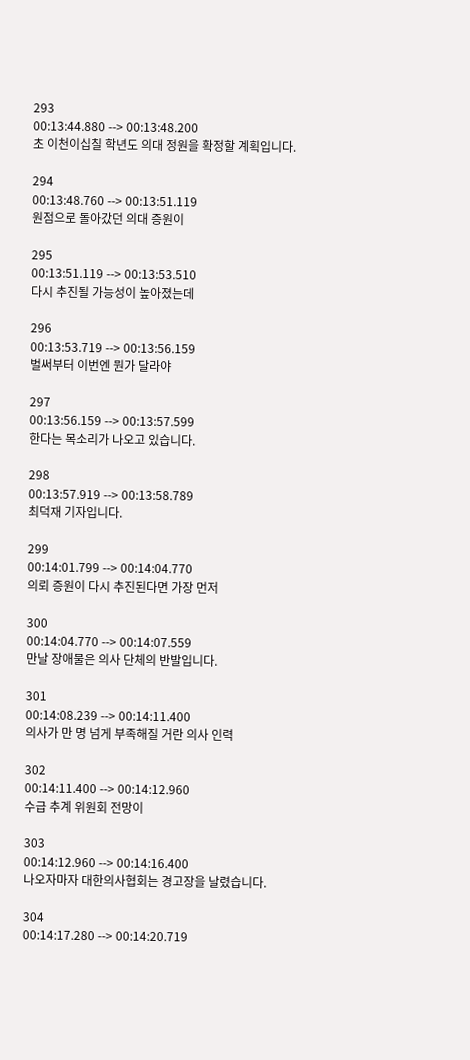293
00:13:44.880 --> 00:13:48.200
초 이천이십칠 학년도 의대 정원을 확정할 계획입니다.

294
00:13:48.760 --> 00:13:51.119
원점으로 돌아갔던 의대 증원이

295
00:13:51.119 --> 00:13:53.510
다시 추진될 가능성이 높아졌는데

296
00:13:53.719 --> 00:13:56.159
벌써부터 이번엔 뭔가 달라야

297
00:13:56.159 --> 00:13:57.599
한다는 목소리가 나오고 있습니다.

298
00:13:57.919 --> 00:13:58.789
최덕재 기자입니다.

299
00:14:01.799 --> 00:14:04.770
의뢰 증원이 다시 추진된다면 가장 먼저

300
00:14:04.770 --> 00:14:07.559
만날 장애물은 의사 단체의 반발입니다.

301
00:14:08.239 --> 00:14:11.400
의사가 만 명 넘게 부족해질 거란 의사 인력

302
00:14:11.400 --> 00:14:12.960
수급 추계 위원회 전망이

303
00:14:12.960 --> 00:14:16.400
나오자마자 대한의사협회는 경고장을 날렸습니다.

304
00:14:17.280 --> 00:14:20.719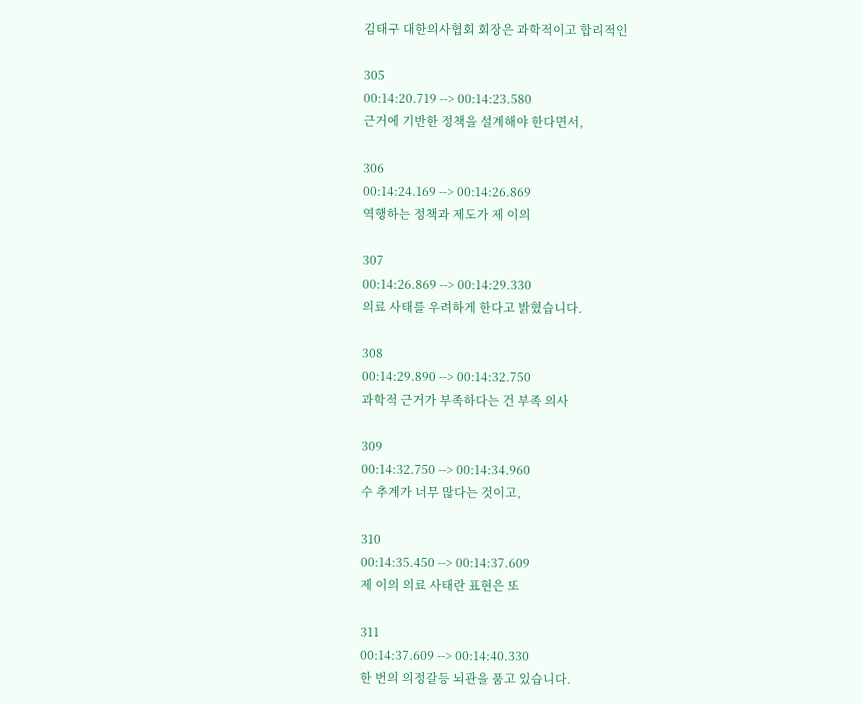김태구 대한의사협회 회장은 과학적이고 합리적인

305
00:14:20.719 --> 00:14:23.580
근거에 기반한 정책을 설계해야 한다면서,

306
00:14:24.169 --> 00:14:26.869
역행하는 정책과 제도가 제 이의

307
00:14:26.869 --> 00:14:29.330
의료 사태를 우려하게 한다고 밝혔습니다.

308
00:14:29.890 --> 00:14:32.750
과학적 근거가 부족하다는 건 부족 의사

309
00:14:32.750 --> 00:14:34.960
수 추계가 너무 많다는 것이고,

310
00:14:35.450 --> 00:14:37.609
제 이의 의료 사태란 표현은 또

311
00:14:37.609 --> 00:14:40.330
한 번의 의정갈등 뇌관을 품고 있습니다.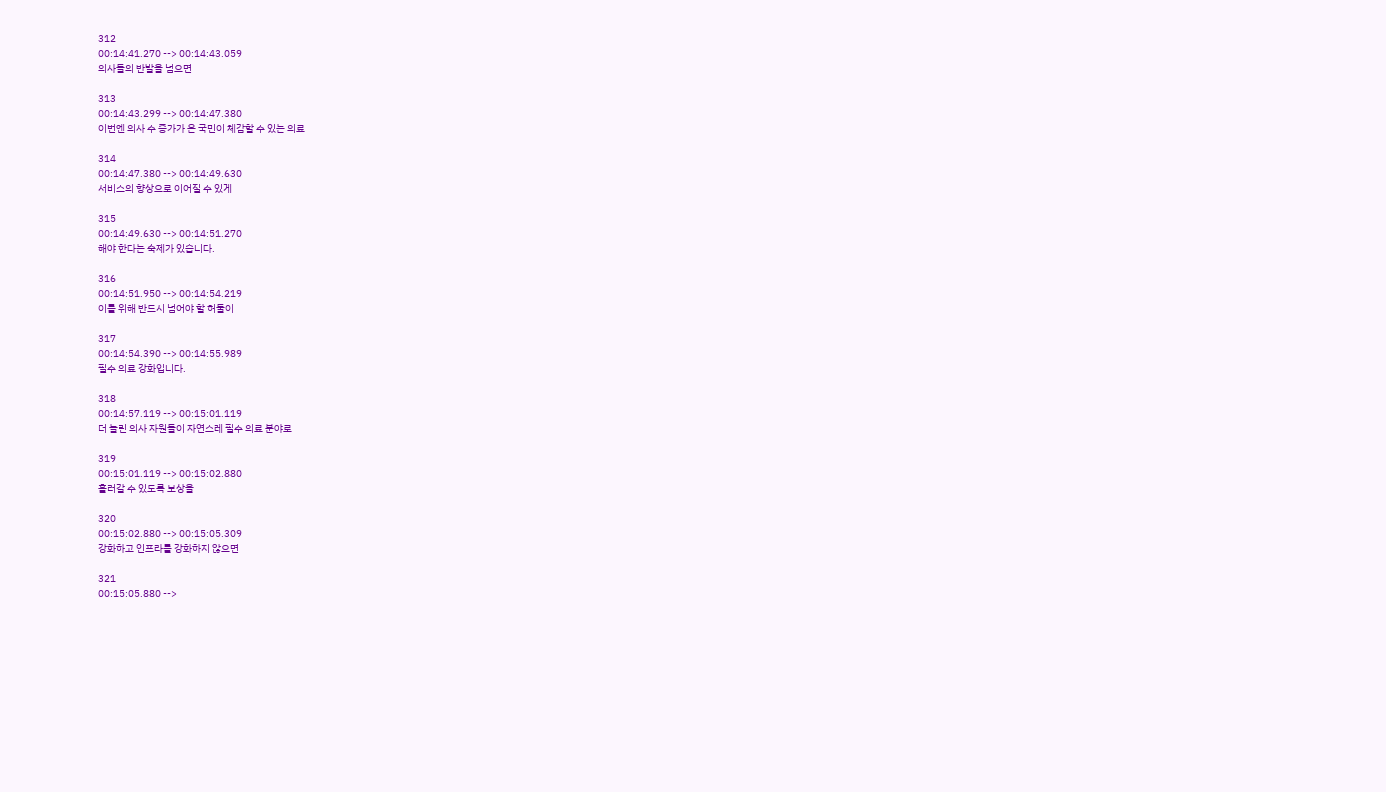312
00:14:41.270 --> 00:14:43.059
의사들의 반발을 넘으면

313
00:14:43.299 --> 00:14:47.380
이번엔 의사 수 증가가 온 국민이 체감할 수 있는 의료

314
00:14:47.380 --> 00:14:49.630
서비스의 향상으로 이어질 수 있게

315
00:14:49.630 --> 00:14:51.270
해야 한다는 숙제가 있습니다.

316
00:14:51.950 --> 00:14:54.219
이를 위해 반드시 넘어야 할 허둘이

317
00:14:54.390 --> 00:14:55.989
필수 의료 강화입니다.

318
00:14:57.119 --> 00:15:01.119
더 늘린 의사 자원들이 자연스레 필수 의료 분야로

319
00:15:01.119 --> 00:15:02.880
흘러갈 수 있도록 보상을

320
00:15:02.880 --> 00:15:05.309
강화하고 인프라를 강화하지 않으면

321
00:15:05.880 -->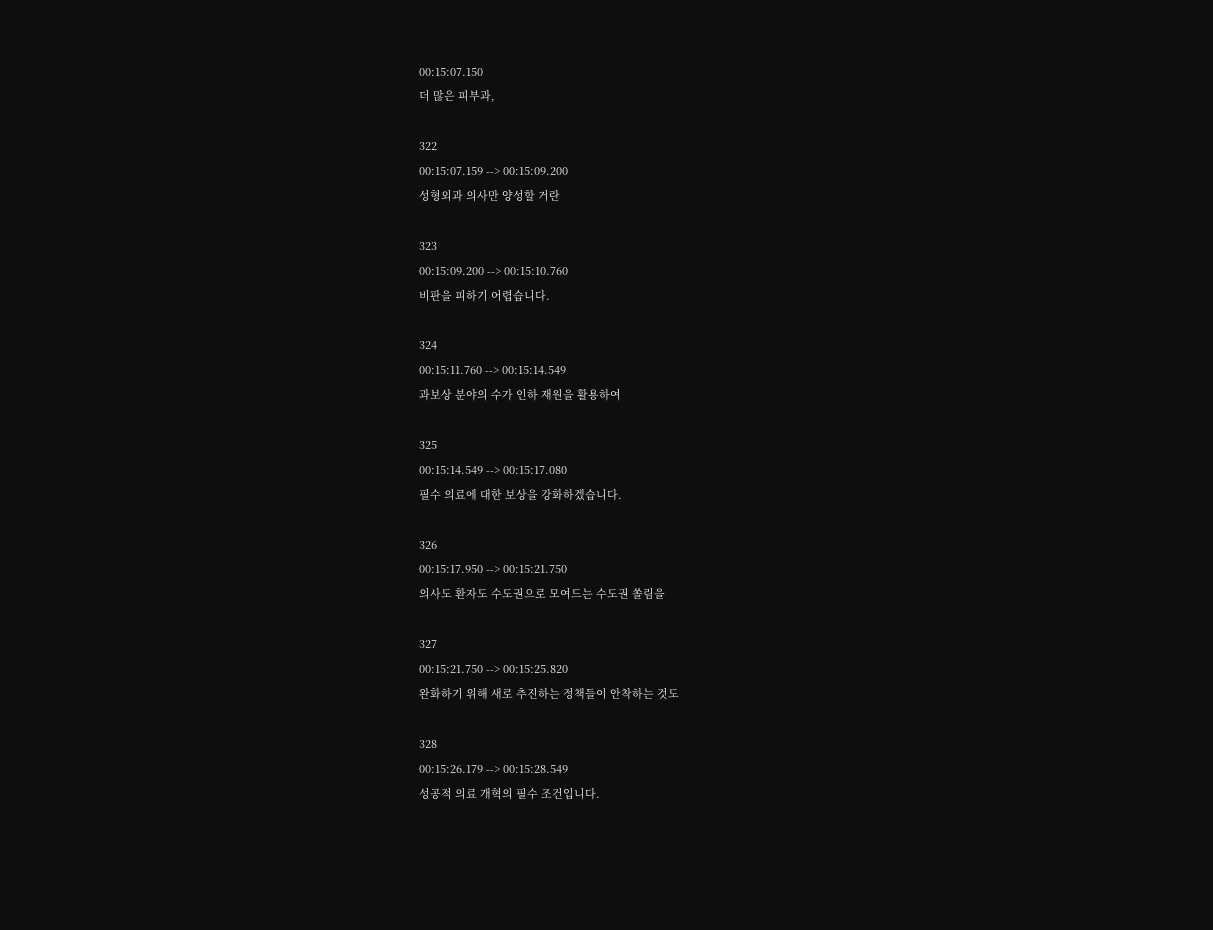00:15:07.150
더 많은 피부과,

322
00:15:07.159 --> 00:15:09.200
성형외과 의사만 양성할 거란

323
00:15:09.200 --> 00:15:10.760
비판을 피하기 어렵습니다.

324
00:15:11.760 --> 00:15:14.549
과보상 분야의 수가 인하 재원을 활용하여

325
00:15:14.549 --> 00:15:17.080
필수 의료에 대한 보상을 강화하겠습니다.

326
00:15:17.950 --> 00:15:21.750
의사도 환자도 수도권으로 모여드는 수도권 쏠림을

327
00:15:21.750 --> 00:15:25.820
완화하기 위해 새로 추진하는 정책들이 안착하는 것도

328
00:15:26.179 --> 00:15:28.549
성공적 의료 개혁의 필수 조건입니다.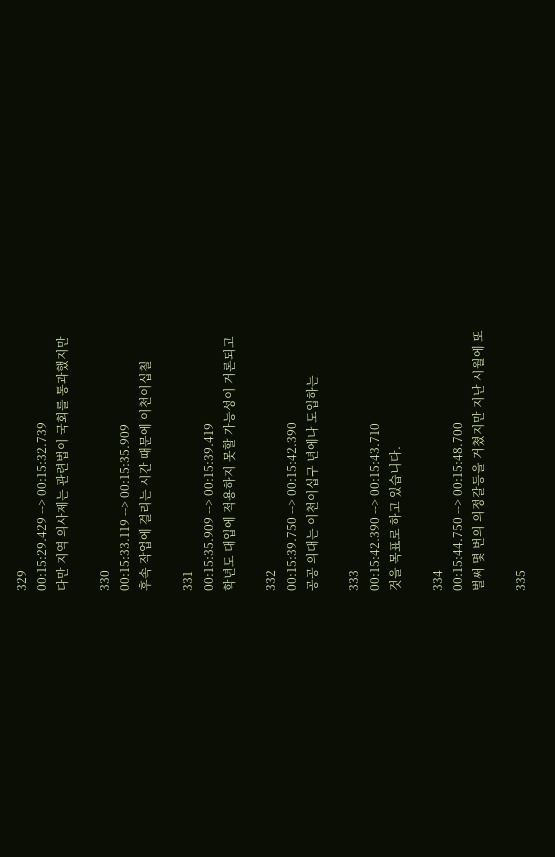329
00:15:29.429 --> 00:15:32.739
다만 지역 의사제는 관련법이 국회를 통과했지만

330
00:15:33.119 --> 00:15:35.909
후속 작업에 걸리는 시간 때문에 이천이십칠

331
00:15:35.909 --> 00:15:39.419
학년도 대입에 적용하지 못할 가능성이 거론되고

332
00:15:39.750 --> 00:15:42.390
공공 의대는 이천이십구 년에나 도입하는

333
00:15:42.390 --> 00:15:43.710
것을 목표로 하고 있습니다.

334
00:15:44.750 --> 00:15:48.700
벌써 몇 번의 의정갈등을 거쳤지만 지난 시월에 또

335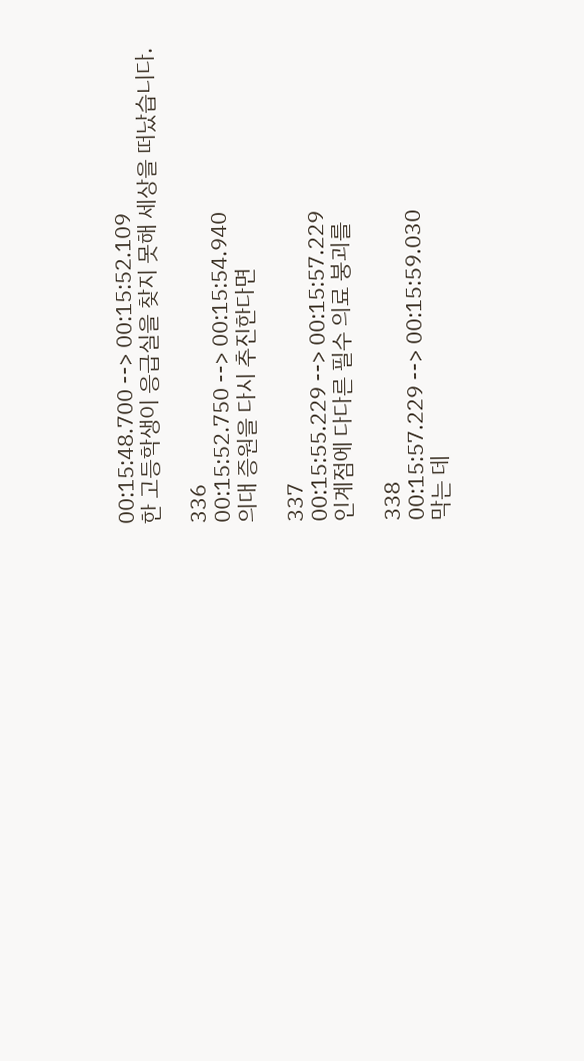00:15:48.700 --> 00:15:52.109
한 고등학생이 응급실을 찾지 못해 세상을 떠났습니다.

336
00:15:52.750 --> 00:15:54.940
의대 증원을 다시 추진한다면

337
00:15:55.229 --> 00:15:57.229
인계점에 다다른 필수 의료 붕괴를

338
00:15:57.229 --> 00:15:59.030
막는 데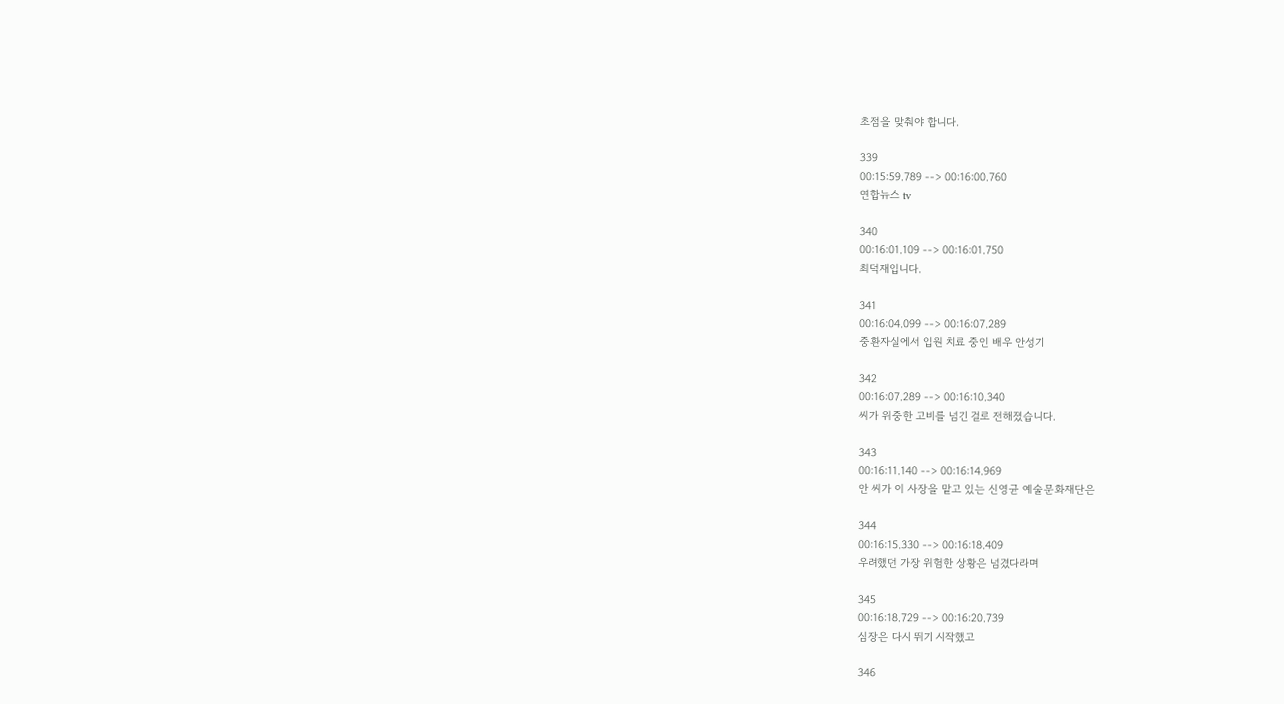초점을 맞춰야 합니다.

339
00:15:59.789 --> 00:16:00.760
연합뉴스 tv

340
00:16:01.109 --> 00:16:01.750
최덕재입니다.

341
00:16:04.099 --> 00:16:07.289
중환자실에서 입원 치료 중인 배우 안성기

342
00:16:07.289 --> 00:16:10.340
씨가 위중한 고비를 넘긴 걸로 전해졌습니다.

343
00:16:11.140 --> 00:16:14.969
안 씨가 이 사장을 맡고 있는 신영균 예술문화재단은

344
00:16:15.330 --> 00:16:18.409
우려했던 가장 위험한 상황은 넘겼다라며

345
00:16:18.729 --> 00:16:20.739
심장은 다시 뛰기 시작했고

346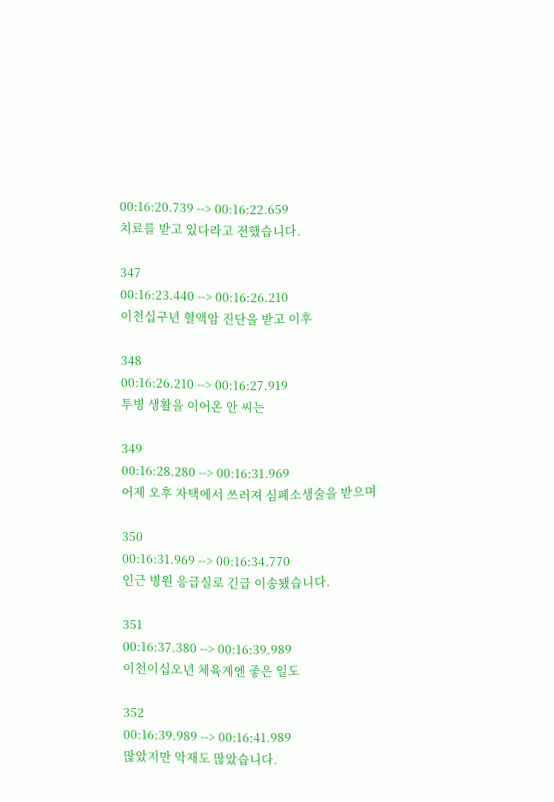00:16:20.739 --> 00:16:22.659
치료를 받고 있다라고 전했습니다.

347
00:16:23.440 --> 00:16:26.210
이천십구년 혈액암 진단을 받고 이후

348
00:16:26.210 --> 00:16:27.919
투병 생활을 이어온 안 씨는

349
00:16:28.280 --> 00:16:31.969
어제 오후 자택에서 쓰러져 심폐소생술을 받으며

350
00:16:31.969 --> 00:16:34.770
인근 병원 응급실로 긴급 이송됐습니다.

351
00:16:37.380 --> 00:16:39.989
이천이십오년 체육계엔 좋은 일도

352
00:16:39.989 --> 00:16:41.989
많았지만 악재도 많았습니다.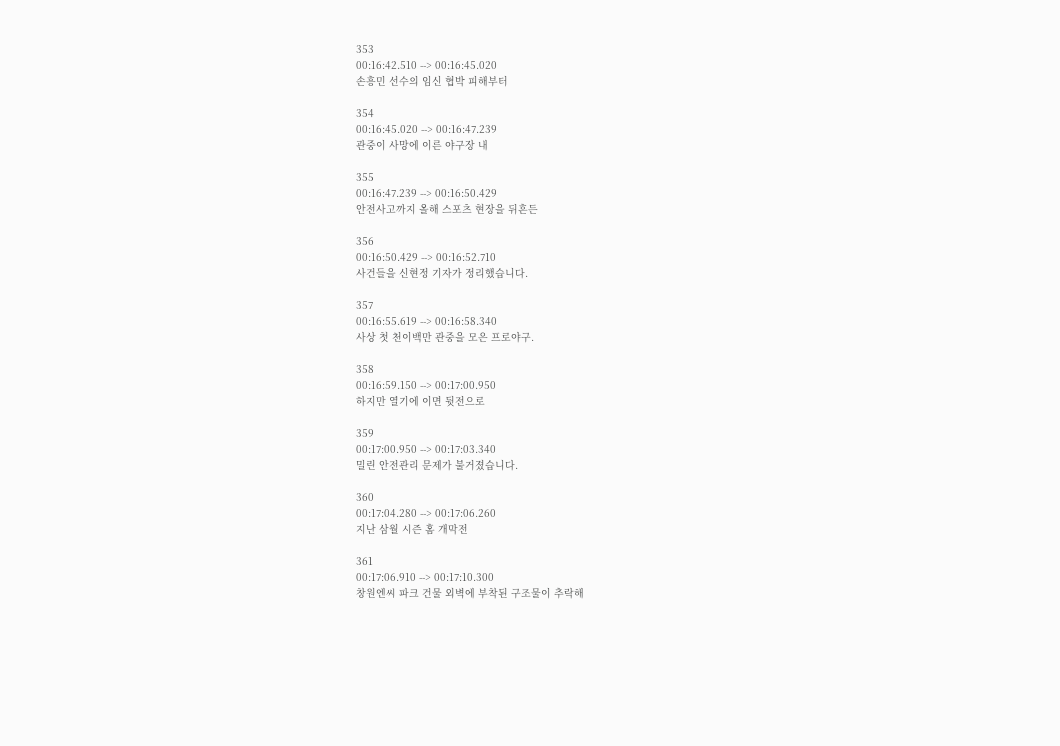353
00:16:42.510 --> 00:16:45.020
손흥민 선수의 임신 협박 피해부터

354
00:16:45.020 --> 00:16:47.239
관중이 사망에 이른 야구장 내

355
00:16:47.239 --> 00:16:50.429
안전사고까지 올해 스포츠 현장을 뒤흔든

356
00:16:50.429 --> 00:16:52.710
사건들을 신현정 기자가 정리했습니다.

357
00:16:55.619 --> 00:16:58.340
사상 첫 천이백만 관중을 모은 프로야구.

358
00:16:59.150 --> 00:17:00.950
하지만 열기에 이면 뒷전으로

359
00:17:00.950 --> 00:17:03.340
밀린 안전관리 문제가 불거졌습니다.

360
00:17:04.280 --> 00:17:06.260
지난 삼월 시즌 홈 개막전

361
00:17:06.910 --> 00:17:10.300
창원엔씨 파크 건물 외벽에 부착된 구조물이 추락해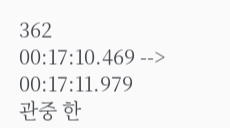362
00:17:10.469 --> 00:17:11.979
관중 한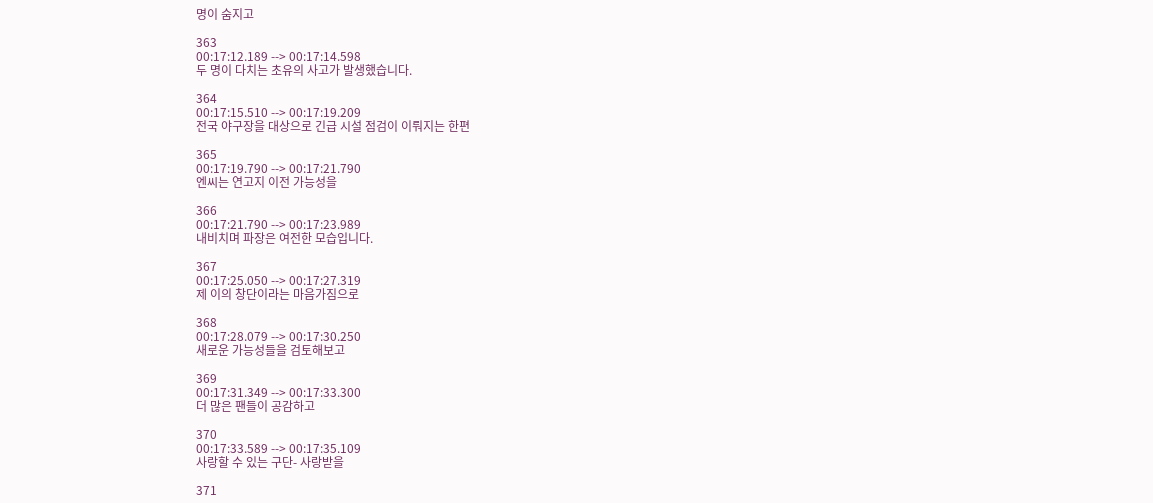명이 숨지고

363
00:17:12.189 --> 00:17:14.598
두 명이 다치는 초유의 사고가 발생했습니다.

364
00:17:15.510 --> 00:17:19.209
전국 야구장을 대상으로 긴급 시설 점검이 이뤄지는 한편

365
00:17:19.790 --> 00:17:21.790
엔씨는 연고지 이전 가능성을

366
00:17:21.790 --> 00:17:23.989
내비치며 파장은 여전한 모습입니다.

367
00:17:25.050 --> 00:17:27.319
제 이의 창단이라는 마음가짐으로

368
00:17:28.079 --> 00:17:30.250
새로운 가능성들을 검토해보고

369
00:17:31.349 --> 00:17:33.300
더 많은 팬들이 공감하고

370
00:17:33.589 --> 00:17:35.109
사랑할 수 있는 구단- 사랑받을

371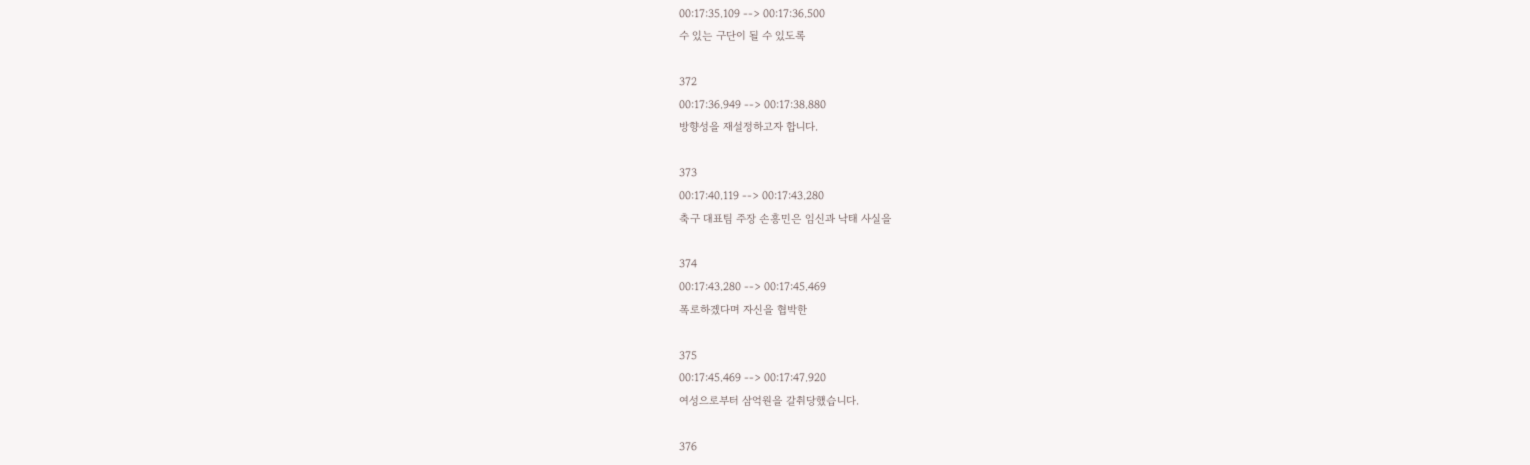00:17:35.109 --> 00:17:36.500
수 있는 구단이 될 수 있도록

372
00:17:36.949 --> 00:17:38.880
방향성을 재설정하고자 합니다.

373
00:17:40.119 --> 00:17:43.280
축구 대표팀 주장 손흥민은 임신과 낙태 사실을

374
00:17:43.280 --> 00:17:45.469
폭로하겠다며 자신을 협박한

375
00:17:45.469 --> 00:17:47.920
여성으로부터 삼억원을 갈취당했습니다.

376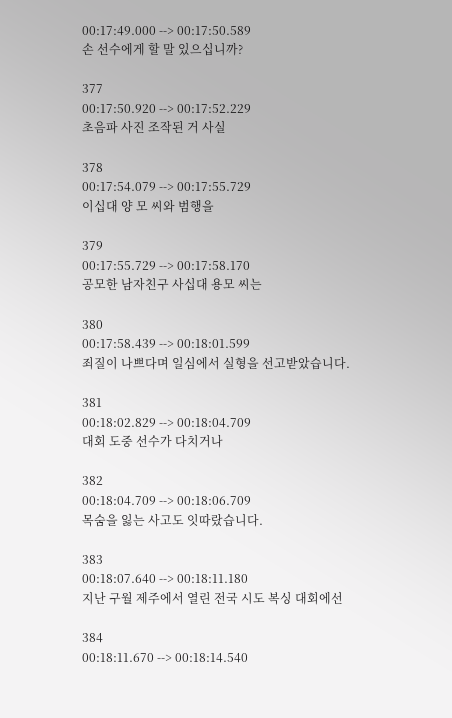00:17:49.000 --> 00:17:50.589
손 선수에게 할 말 있으십니까?

377
00:17:50.920 --> 00:17:52.229
초음파 사진 조작된 거 사실

378
00:17:54.079 --> 00:17:55.729
이십대 양 모 씨와 범행을

379
00:17:55.729 --> 00:17:58.170
공모한 남자친구 사십대 용모 씨는

380
00:17:58.439 --> 00:18:01.599
죄질이 나쁘다며 일심에서 실형을 선고받았습니다.

381
00:18:02.829 --> 00:18:04.709
대회 도중 선수가 다치거나

382
00:18:04.709 --> 00:18:06.709
목숨을 잃는 사고도 잇따랐습니다.

383
00:18:07.640 --> 00:18:11.180
지난 구월 제주에서 열린 전국 시도 복싱 대회에선

384
00:18:11.670 --> 00:18:14.540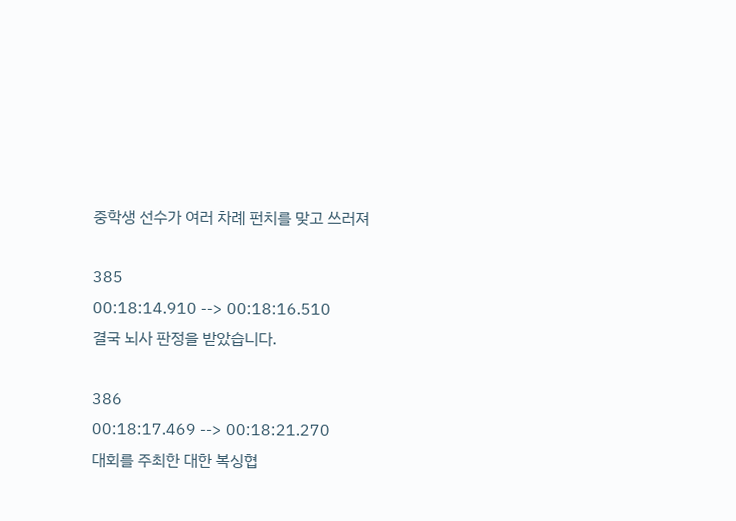중학생 선수가 여러 차례 펀치를 맞고 쓰러져

385
00:18:14.910 --> 00:18:16.510
결국 뇌사 판정을 받았습니다.

386
00:18:17.469 --> 00:18:21.270
대회를 주최한 대한 복싱협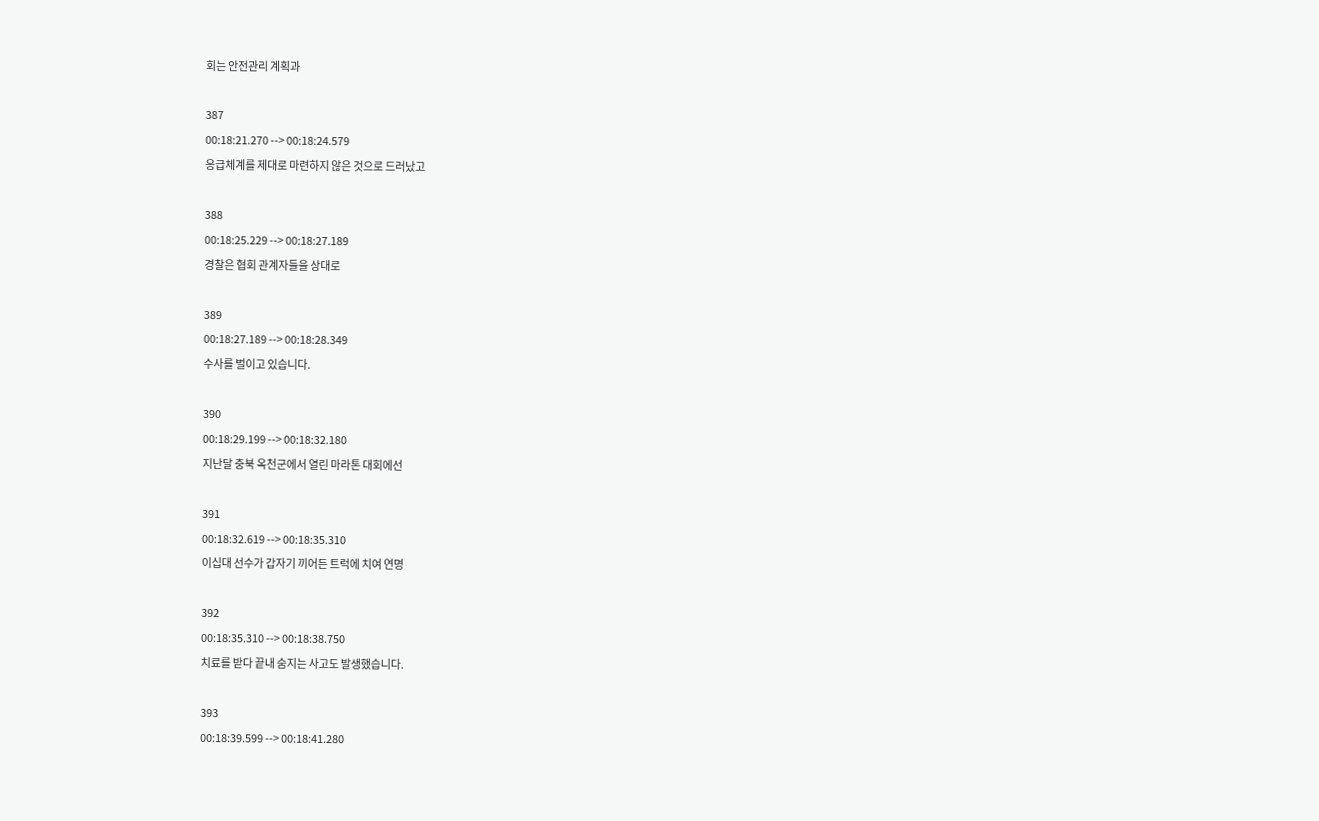회는 안전관리 계획과

387
00:18:21.270 --> 00:18:24.579
응급체계를 제대로 마련하지 않은 것으로 드러났고

388
00:18:25.229 --> 00:18:27.189
경찰은 협회 관계자들을 상대로

389
00:18:27.189 --> 00:18:28.349
수사를 벌이고 있습니다.

390
00:18:29.199 --> 00:18:32.180
지난달 충북 옥천군에서 열린 마라톤 대회에선

391
00:18:32.619 --> 00:18:35.310
이십대 선수가 갑자기 끼어든 트럭에 치여 연명

392
00:18:35.310 --> 00:18:38.750
치료를 받다 끝내 숨지는 사고도 발생했습니다.

393
00:18:39.599 --> 00:18:41.280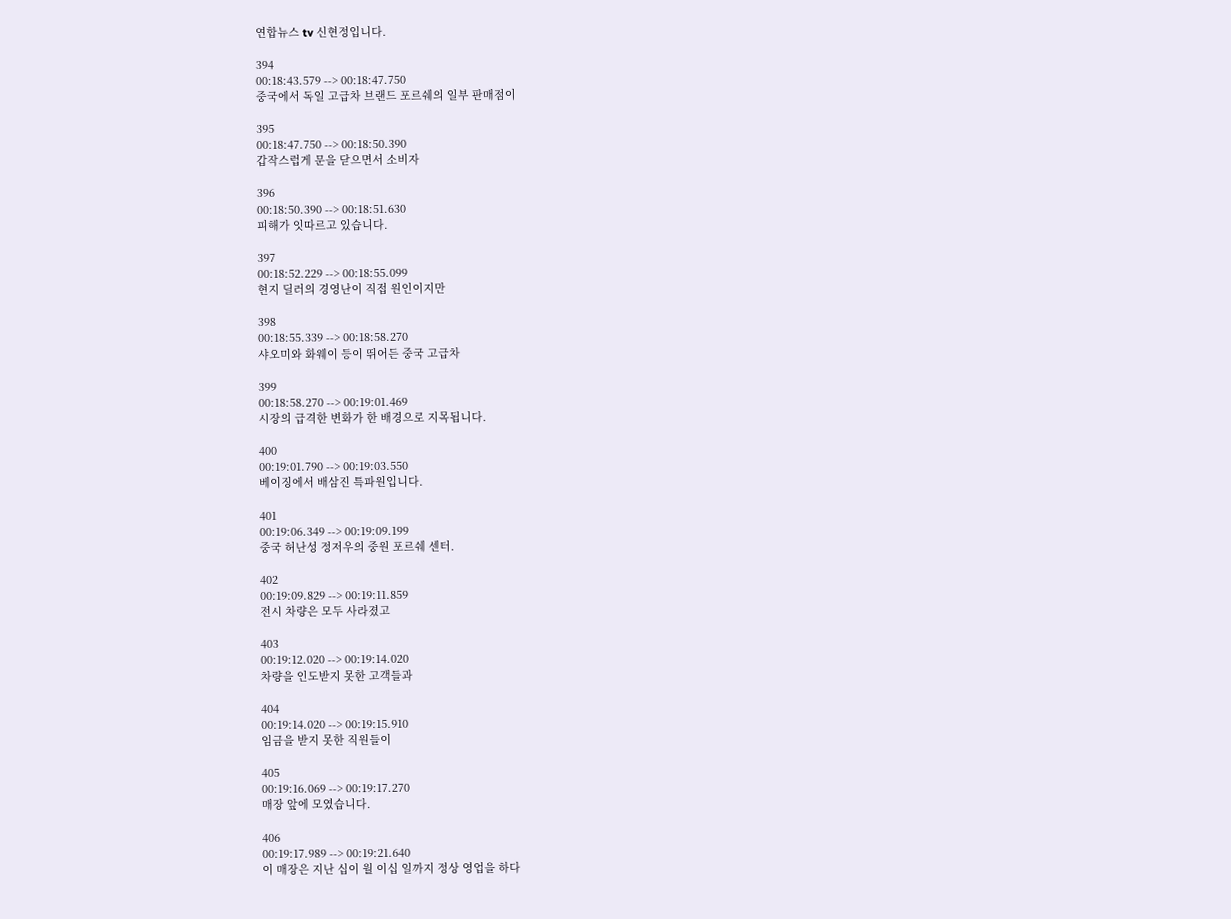연합뉴스 tv 신현정입니다.

394
00:18:43.579 --> 00:18:47.750
중국에서 독일 고급차 브랜드 포르쉐의 일부 판매점이

395
00:18:47.750 --> 00:18:50.390
갑작스럽게 문을 닫으면서 소비자

396
00:18:50.390 --> 00:18:51.630
피해가 잇따르고 있습니다.

397
00:18:52.229 --> 00:18:55.099
현지 딜러의 경영난이 직접 원인이지만

398
00:18:55.339 --> 00:18:58.270
샤오미와 화웨이 등이 뛰어든 중국 고급차

399
00:18:58.270 --> 00:19:01.469
시장의 급격한 변화가 한 배경으로 지목됩니다.

400
00:19:01.790 --> 00:19:03.550
베이징에서 배삼진 특파원입니다.

401
00:19:06.349 --> 00:19:09.199
중국 허난성 정저우의 중원 포르쉐 센터.

402
00:19:09.829 --> 00:19:11.859
전시 차량은 모두 사라졌고

403
00:19:12.020 --> 00:19:14.020
차량을 인도받지 못한 고객들과

404
00:19:14.020 --> 00:19:15.910
임금을 받지 못한 직원들이

405
00:19:16.069 --> 00:19:17.270
매장 앞에 모였습니다.

406
00:19:17.989 --> 00:19:21.640
이 매장은 지난 십이 월 이십 일까지 정상 영업을 하다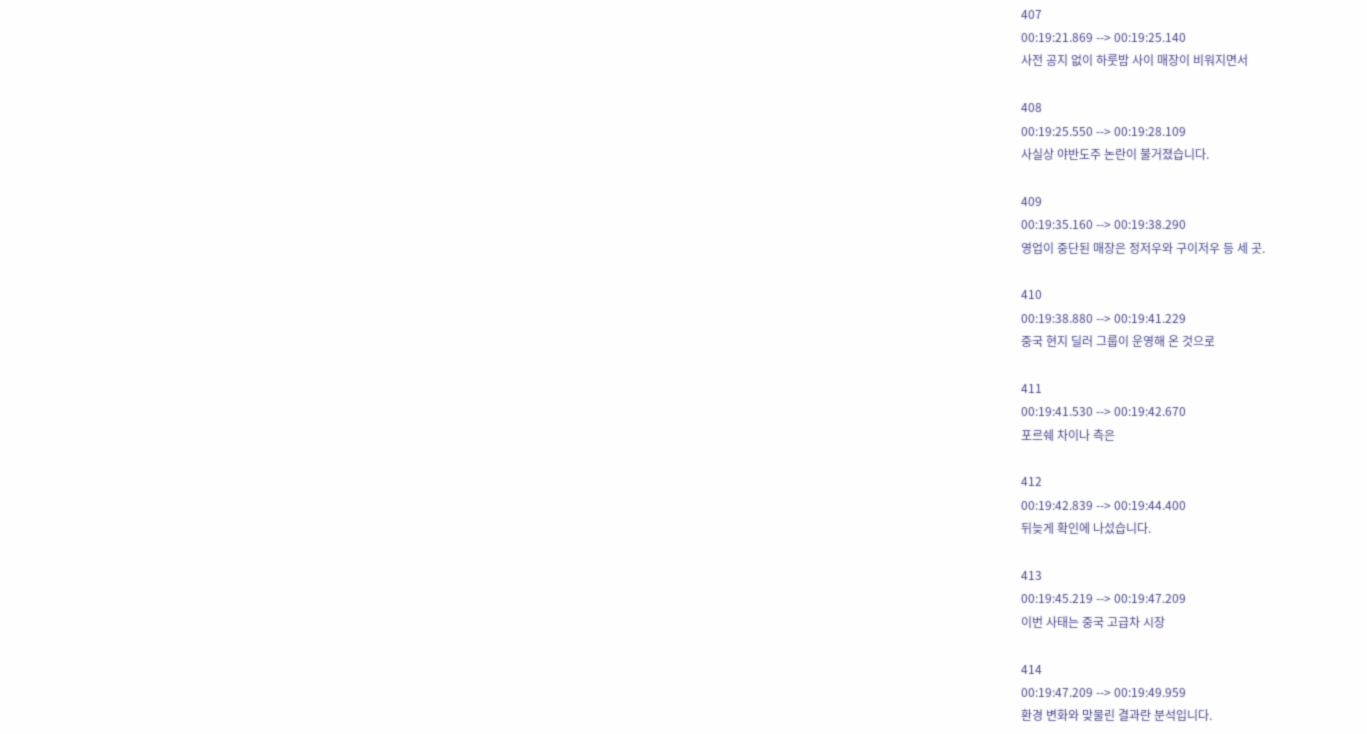407
00:19:21.869 --> 00:19:25.140
사전 공지 없이 하룻밤 사이 매장이 비워지면서

408
00:19:25.550 --> 00:19:28.109
사실상 야반도주 논란이 불거졌습니다.

409
00:19:35.160 --> 00:19:38.290
영업이 중단된 매장은 정저우와 구이저우 등 세 곳.

410
00:19:38.880 --> 00:19:41.229
중국 현지 딜러 그룹이 운영해 온 것으로

411
00:19:41.530 --> 00:19:42.670
포르쉐 차이나 측은

412
00:19:42.839 --> 00:19:44.400
뒤늦게 확인에 나섰습니다.

413
00:19:45.219 --> 00:19:47.209
이번 사태는 중국 고급차 시장

414
00:19:47.209 --> 00:19:49.959
환경 변화와 맞물린 결과란 분석입니다.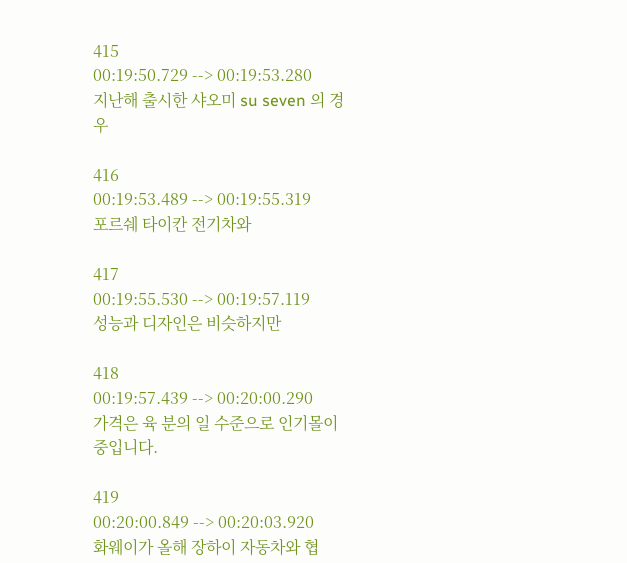415
00:19:50.729 --> 00:19:53.280
지난해 출시한 샤오미 su seven 의 경우

416
00:19:53.489 --> 00:19:55.319
포르쉐 타이칸 전기차와

417
00:19:55.530 --> 00:19:57.119
성능과 디자인은 비슷하지만

418
00:19:57.439 --> 00:20:00.290
가격은 육 분의 일 수준으로 인기몰이 중입니다.

419
00:20:00.849 --> 00:20:03.920
화웨이가 올해 장하이 자동차와 협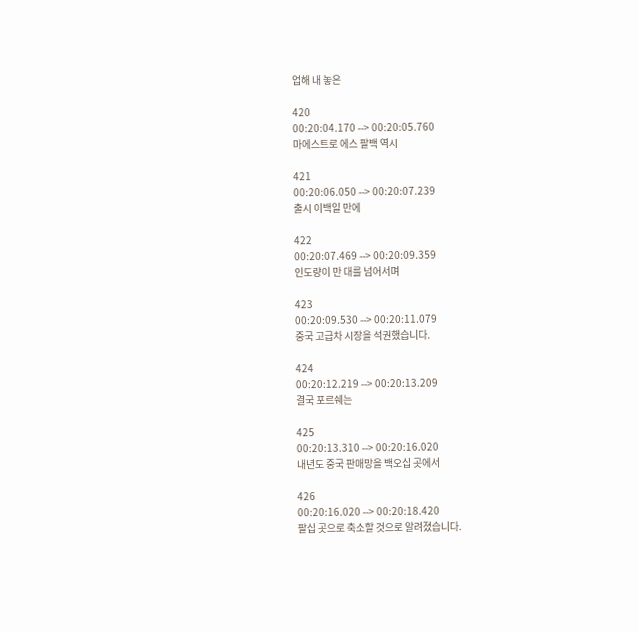업해 내 놓은

420
00:20:04.170 --> 00:20:05.760
마에스트로 에스 팔백 역시

421
00:20:06.050 --> 00:20:07.239
출시 이백일 만에

422
00:20:07.469 --> 00:20:09.359
인도량이 만 대를 넘어서며

423
00:20:09.530 --> 00:20:11.079
중국 고급차 시장을 석권했습니다.

424
00:20:12.219 --> 00:20:13.209
결국 포르쉐는

425
00:20:13.310 --> 00:20:16.020
내년도 중국 판매망을 백오십 곳에서

426
00:20:16.020 --> 00:20:18.420
팔십 곳으로 축소할 것으로 알려졌습니다.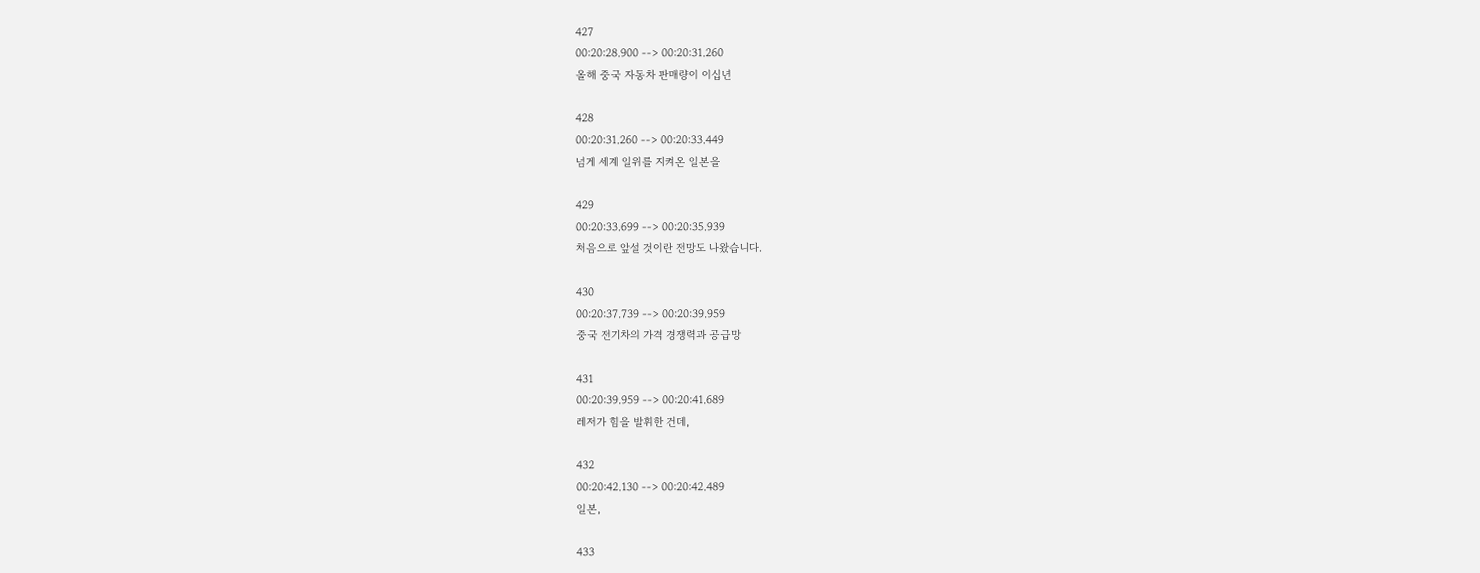427
00:20:28.900 --> 00:20:31.260
올해 중국 자동차 판매량이 이십년

428
00:20:31.260 --> 00:20:33.449
넘게 세계 일위를 지켜온 일본을

429
00:20:33.699 --> 00:20:35.939
처음으로 앞설 것이란 전망도 나왔습니다.

430
00:20:37.739 --> 00:20:39.959
중국 전기차의 가격 경쟁력과 공급망

431
00:20:39.959 --> 00:20:41.689
레저가 힘을 발휘한 건데,

432
00:20:42.130 --> 00:20:42.489
일본,

433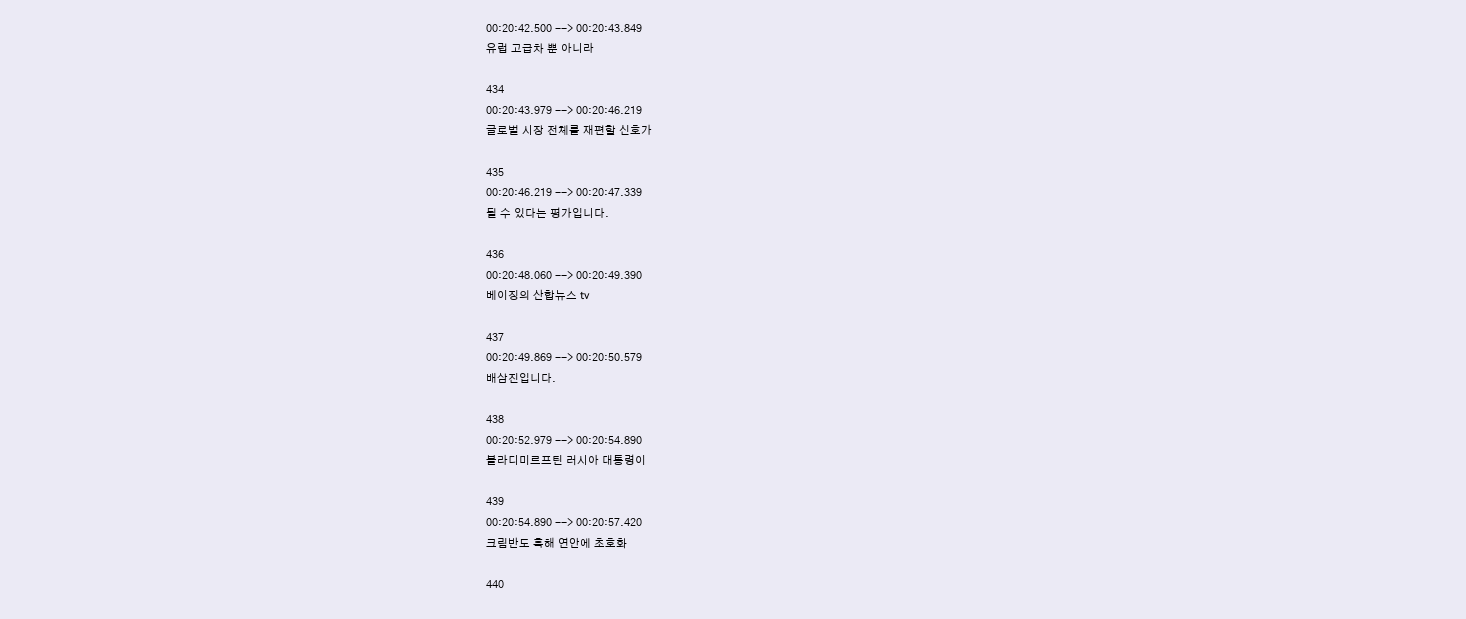00:20:42.500 --> 00:20:43.849
유럽 고급차 뿐 아니라

434
00:20:43.979 --> 00:20:46.219
글로벌 시장 전체를 재편할 신호가

435
00:20:46.219 --> 00:20:47.339
될 수 있다는 평가입니다.

436
00:20:48.060 --> 00:20:49.390
베이징의 산합뉴스 tv

437
00:20:49.869 --> 00:20:50.579
배삼진입니다.

438
00:20:52.979 --> 00:20:54.890
블라디미르프틴 러시아 대통령이

439
00:20:54.890 --> 00:20:57.420
크림반도 흑해 연안에 초호화

440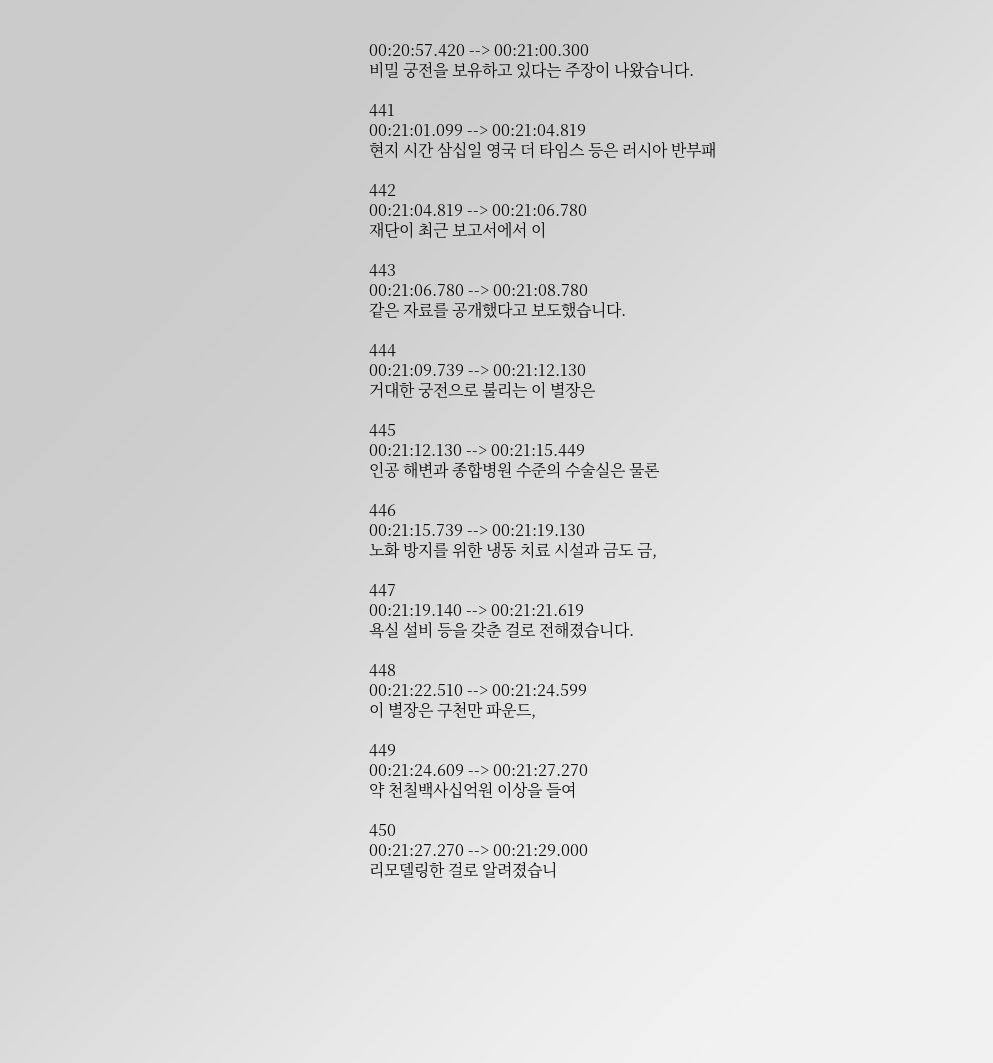00:20:57.420 --> 00:21:00.300
비밀 궁전을 보유하고 있다는 주장이 나왔습니다.

441
00:21:01.099 --> 00:21:04.819
현지 시간 삼십일 영국 더 타임스 등은 러시아 반부패

442
00:21:04.819 --> 00:21:06.780
재단이 최근 보고서에서 이

443
00:21:06.780 --> 00:21:08.780
같은 자료를 공개했다고 보도했습니다.

444
00:21:09.739 --> 00:21:12.130
거대한 궁전으로 불리는 이 별장은

445
00:21:12.130 --> 00:21:15.449
인공 해변과 종합병원 수준의 수술실은 물론

446
00:21:15.739 --> 00:21:19.130
노화 방지를 위한 냉동 치료 시설과 금도 금,

447
00:21:19.140 --> 00:21:21.619
욕실 설비 등을 갖춘 걸로 전해졌습니다.

448
00:21:22.510 --> 00:21:24.599
이 별장은 구천만 파운드,

449
00:21:24.609 --> 00:21:27.270
약 천칠백사십억원 이상을 들여

450
00:21:27.270 --> 00:21:29.000
리모델링한 걸로 알려졌습니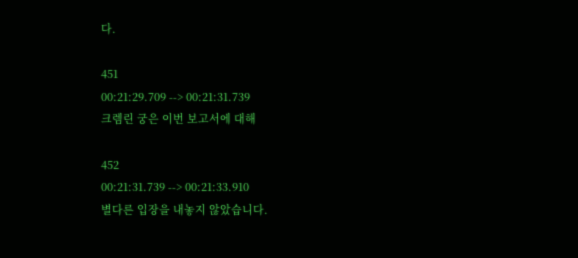다.

451
00:21:29.709 --> 00:21:31.739
크렘린 궁은 이번 보고서에 대해

452
00:21:31.739 --> 00:21:33.910
별다른 입장을 내놓지 않았습니다.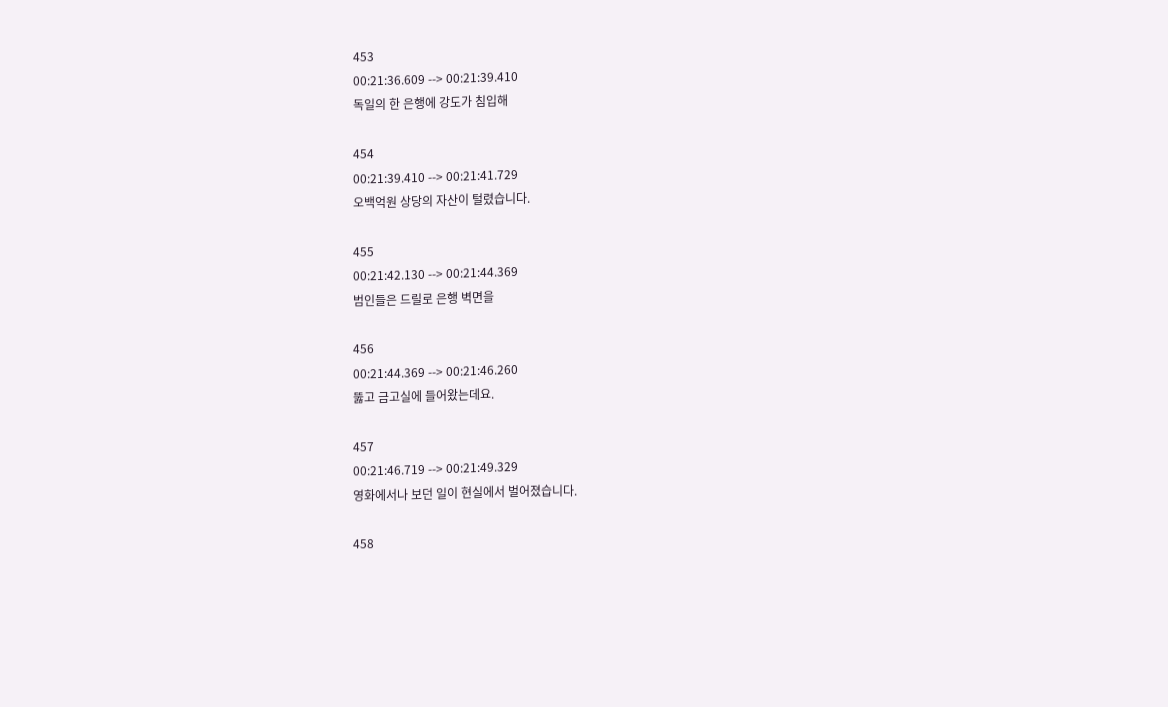453
00:21:36.609 --> 00:21:39.410
독일의 한 은행에 강도가 침입해

454
00:21:39.410 --> 00:21:41.729
오백억원 상당의 자산이 털렸습니다.

455
00:21:42.130 --> 00:21:44.369
범인들은 드릴로 은행 벽면을

456
00:21:44.369 --> 00:21:46.260
뚫고 금고실에 들어왔는데요.

457
00:21:46.719 --> 00:21:49.329
영화에서나 보던 일이 현실에서 벌어졌습니다.

458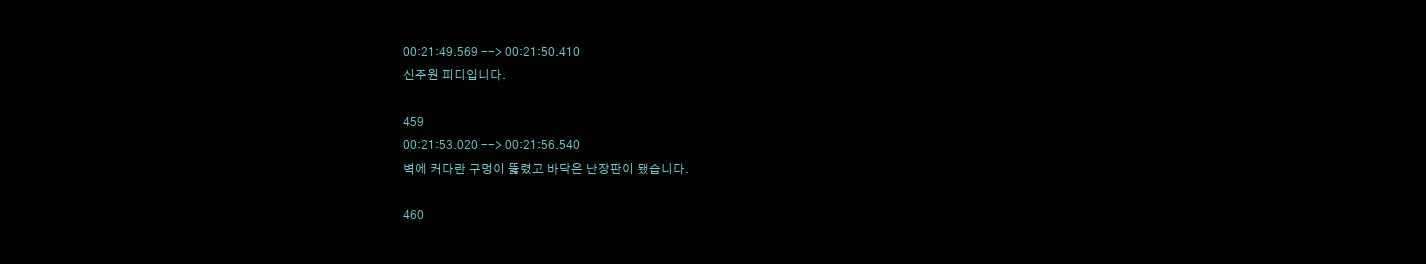00:21:49.569 --> 00:21:50.410
신주원 피디입니다.

459
00:21:53.020 --> 00:21:56.540
벽에 커다란 구멍이 뚫렸고 바닥은 난장판이 됐습니다.

460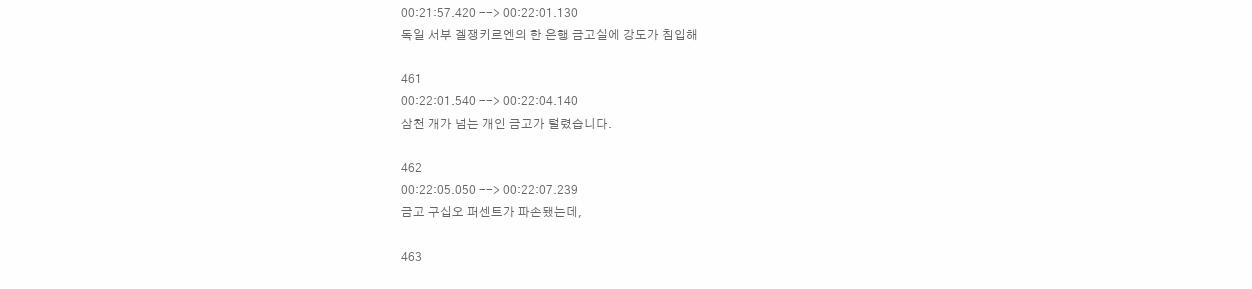00:21:57.420 --> 00:22:01.130
독일 서부 겔쟁키르엔의 한 은행 금고실에 강도가 침입해

461
00:22:01.540 --> 00:22:04.140
삼천 개가 넘는 개인 금고가 털렸습니다.

462
00:22:05.050 --> 00:22:07.239
금고 구십오 퍼센트가 파손됐는데,

463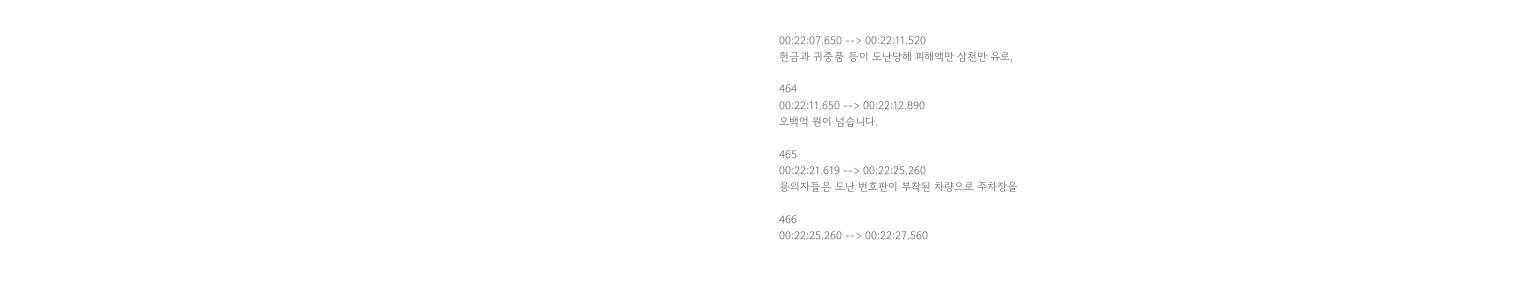00:22:07.650 --> 00:22:11.520
현금과 귀중품 등이 도난당해 피해액만 삼천만 유로,

464
00:22:11.650 --> 00:22:12.890
오백억 원이 넘습니다.

465
00:22:21.619 --> 00:22:25.260
용의자들은 도난 번호판이 부착된 차량으로 주차장을

466
00:22:25.260 --> 00:22:27.560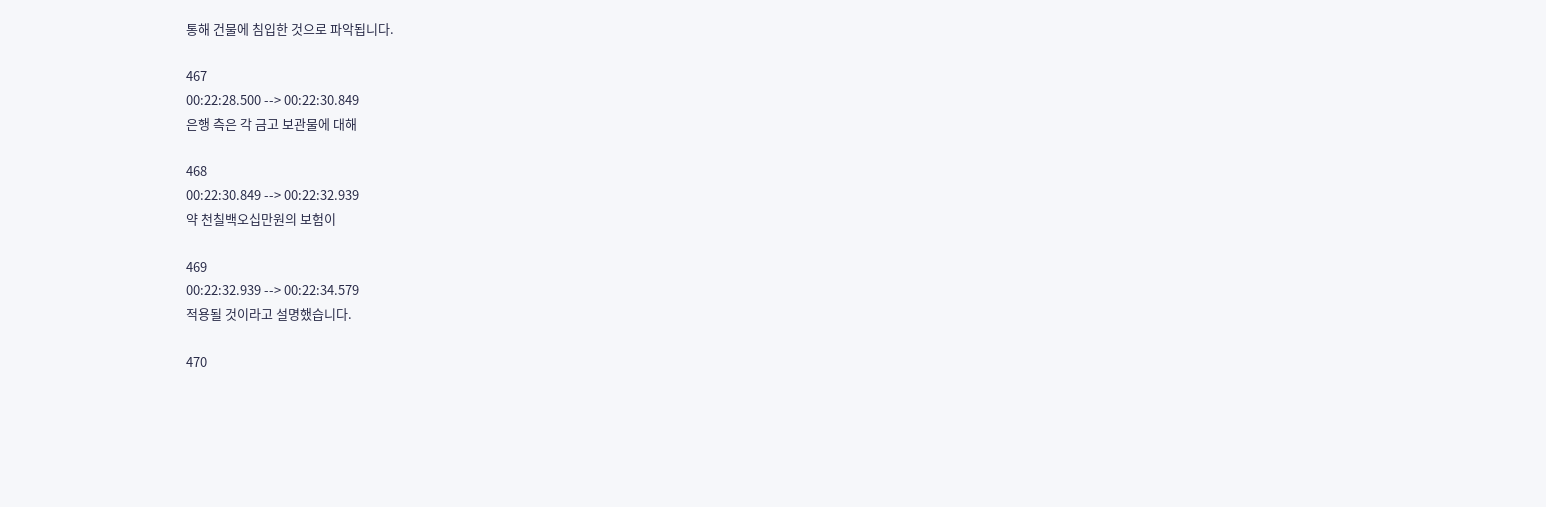통해 건물에 침입한 것으로 파악됩니다.

467
00:22:28.500 --> 00:22:30.849
은행 측은 각 금고 보관물에 대해

468
00:22:30.849 --> 00:22:32.939
약 천칠백오십만원의 보험이

469
00:22:32.939 --> 00:22:34.579
적용될 것이라고 설명했습니다.

470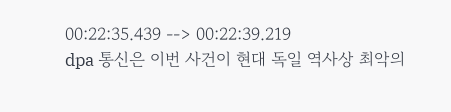00:22:35.439 --> 00:22:39.219
dpa 통신은 이번 사건이 현대 독일 역사상 최악의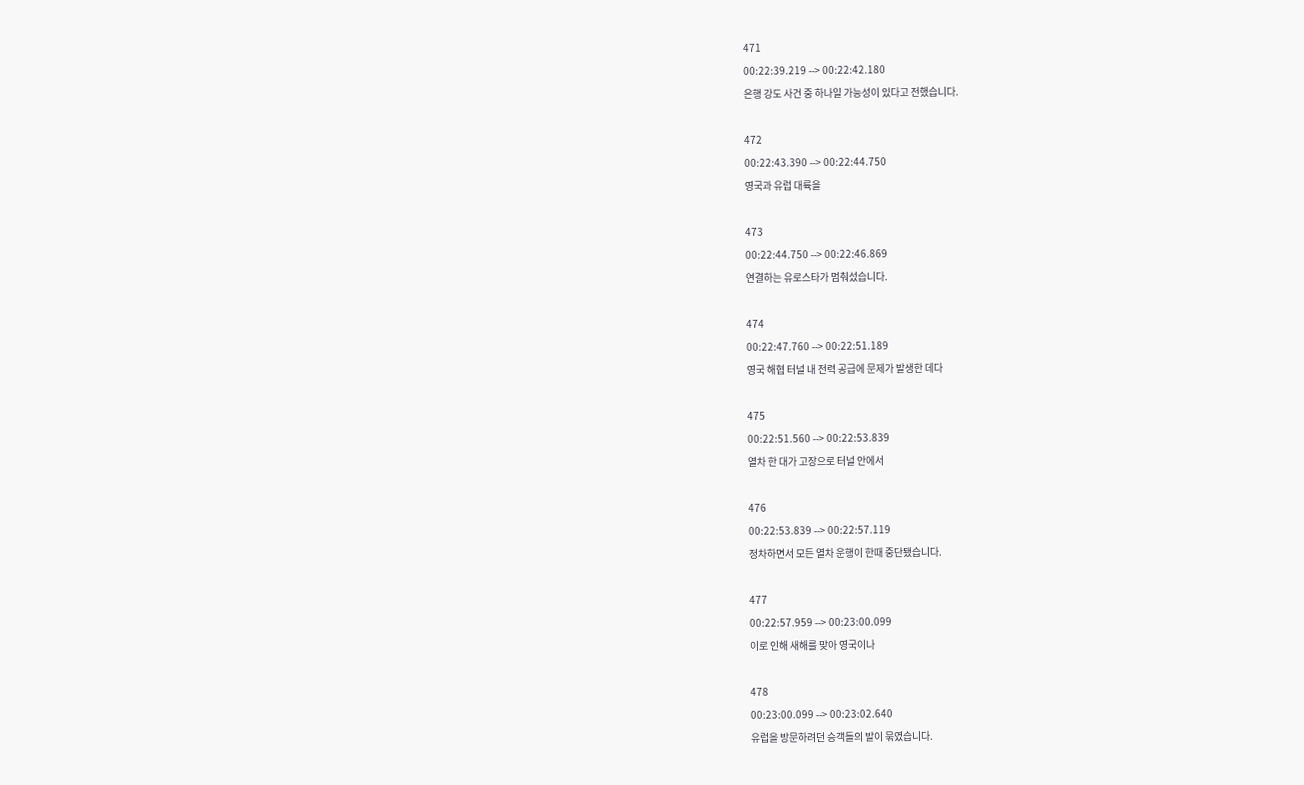471
00:22:39.219 --> 00:22:42.180
은행 강도 사건 중 하나일 가능성이 있다고 전했습니다.

472
00:22:43.390 --> 00:22:44.750
영국과 유럽 대륙을

473
00:22:44.750 --> 00:22:46.869
연결하는 유로스타가 멈춰섰습니다.

474
00:22:47.760 --> 00:22:51.189
영국 해협 터널 내 전력 공급에 문제가 발생한 데다

475
00:22:51.560 --> 00:22:53.839
열차 한 대가 고장으로 터널 안에서

476
00:22:53.839 --> 00:22:57.119
정차하면서 모든 열차 운행이 한때 중단됐습니다.

477
00:22:57.959 --> 00:23:00.099
이로 인해 새해를 맞아 영국이나

478
00:23:00.099 --> 00:23:02.640
유럽을 방문하려던 승객들의 발이 묶였습니다.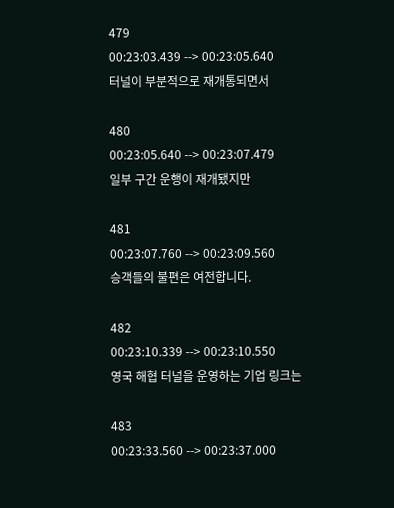479
00:23:03.439 --> 00:23:05.640
터널이 부분적으로 재개통되면서

480
00:23:05.640 --> 00:23:07.479
일부 구간 운행이 재개됐지만

481
00:23:07.760 --> 00:23:09.560
승객들의 불편은 여전합니다.

482
00:23:10.339 --> 00:23:10.550
영국 해협 터널을 운영하는 기업 링크는

483
00:23:33.560 --> 00:23:37.000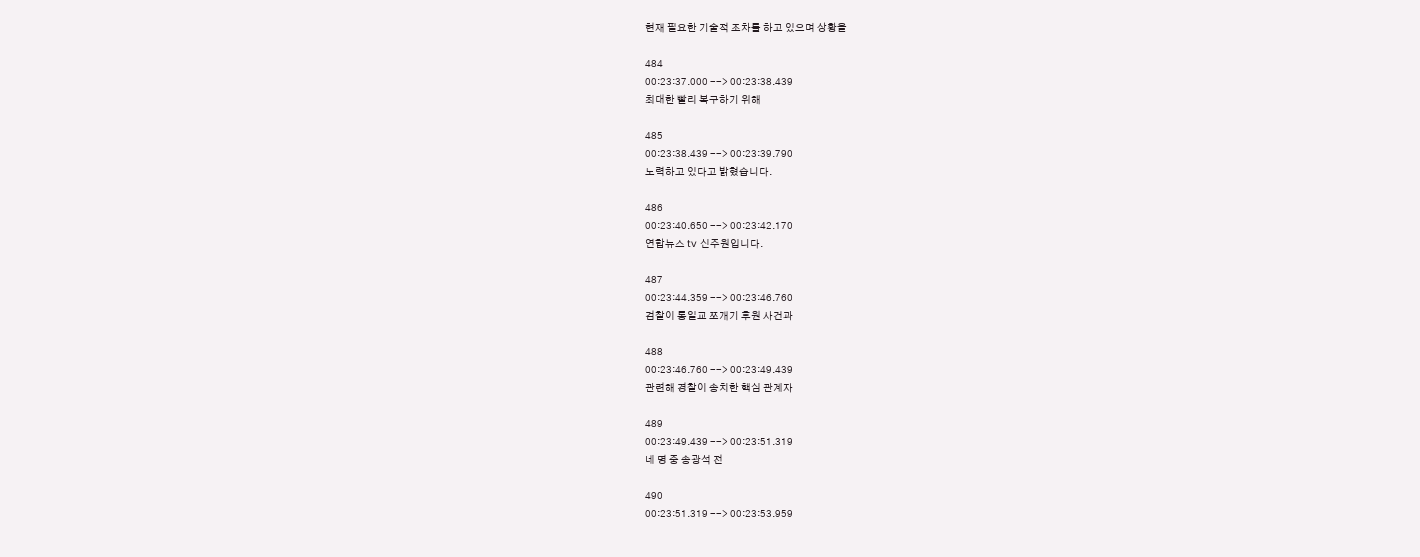현재 필요한 기술적 조차를 하고 있으며 상황을

484
00:23:37.000 --> 00:23:38.439
최대한 빨리 복구하기 위해

485
00:23:38.439 --> 00:23:39.790
노력하고 있다고 밝혔습니다.

486
00:23:40.650 --> 00:23:42.170
연합뉴스 tv 신주원입니다.

487
00:23:44.359 --> 00:23:46.760
검찰이 통일교 쪼개기 후원 사건과

488
00:23:46.760 --> 00:23:49.439
관련해 경찰이 송치한 핵심 관계자

489
00:23:49.439 --> 00:23:51.319
네 명 중 송광석 전

490
00:23:51.319 --> 00:23:53.959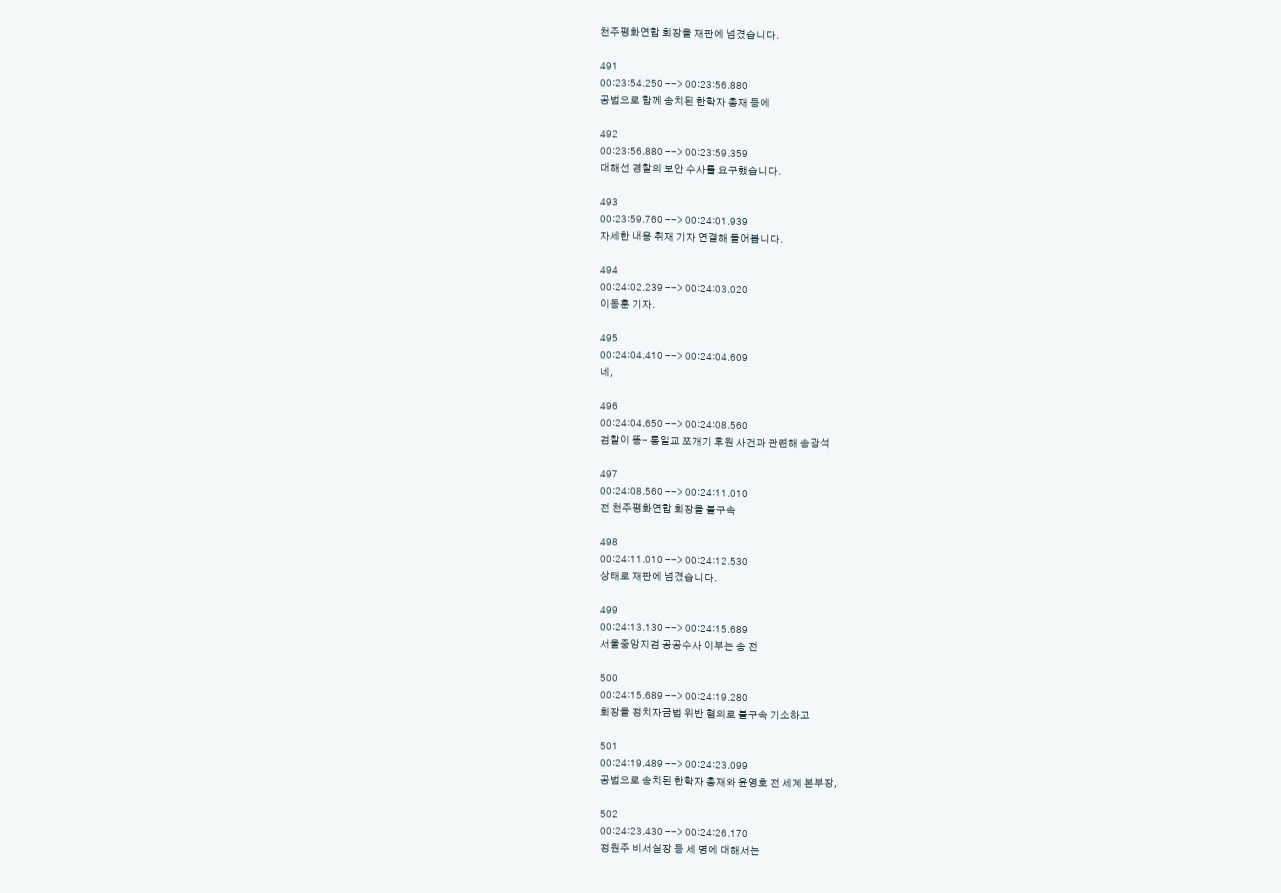천주평화연합 회장을 재판에 넘겼습니다.

491
00:23:54.250 --> 00:23:56.880
공범으로 함께 송치된 한학자 총재 등에

492
00:23:56.880 --> 00:23:59.359
대해선 경찰의 보안 수사를 요구했습니다.

493
00:23:59.760 --> 00:24:01.939
자세한 내용 취재 기자 연결해 들어봅니다.

494
00:24:02.239 --> 00:24:03.020
이동훈 기자.

495
00:24:04.410 --> 00:24:04.609
네,

496
00:24:04.650 --> 00:24:08.560
검찰이 똥- 통일교 쪼개기 후원 사건과 관련해 송광석

497
00:24:08.560 --> 00:24:11.010
전 천주평화연합 회장을 불구속

498
00:24:11.010 --> 00:24:12.530
상태로 재판에 넘겼습니다.

499
00:24:13.130 --> 00:24:15.689
서울중앙지검 공공수사 이부는 송 전

500
00:24:15.689 --> 00:24:19.280
회장을 정치자금법 위반 혐의로 불구속 기소하고

501
00:24:19.489 --> 00:24:23.099
공범으로 송치된 한학자 총재와 윤영호 전 세계 본부장,

502
00:24:23.430 --> 00:24:26.170
정원주 비서실장 등 세 명에 대해서는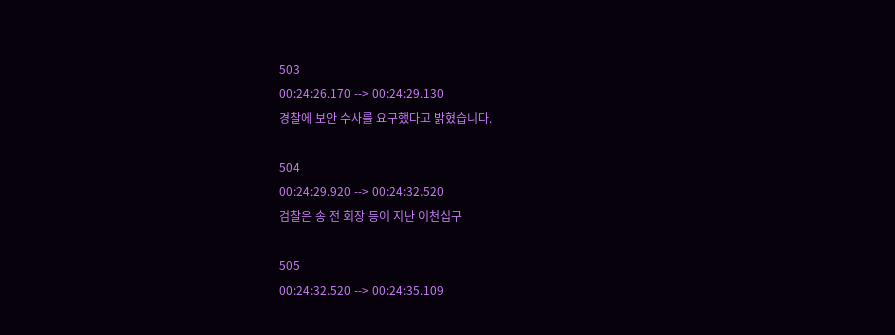503
00:24:26.170 --> 00:24:29.130
경찰에 보안 수사를 요구했다고 밝혔습니다.

504
00:24:29.920 --> 00:24:32.520
검찰은 송 전 회장 등이 지난 이천십구

505
00:24:32.520 --> 00:24:35.109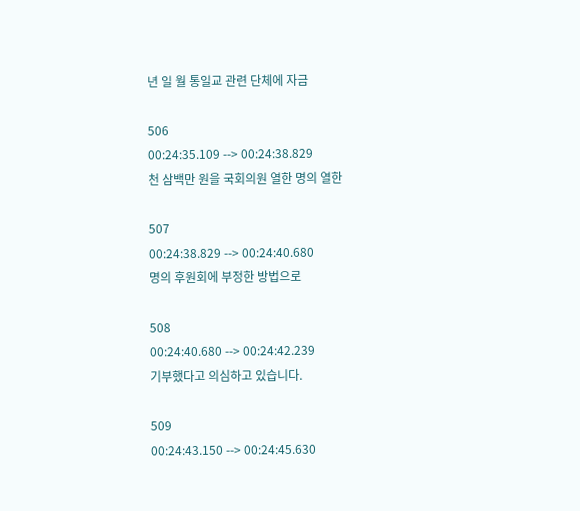년 일 월 통일교 관련 단체에 자금

506
00:24:35.109 --> 00:24:38.829
천 삼백만 원을 국회의원 열한 명의 열한

507
00:24:38.829 --> 00:24:40.680
명의 후원회에 부정한 방법으로

508
00:24:40.680 --> 00:24:42.239
기부했다고 의심하고 있습니다.

509
00:24:43.150 --> 00:24:45.630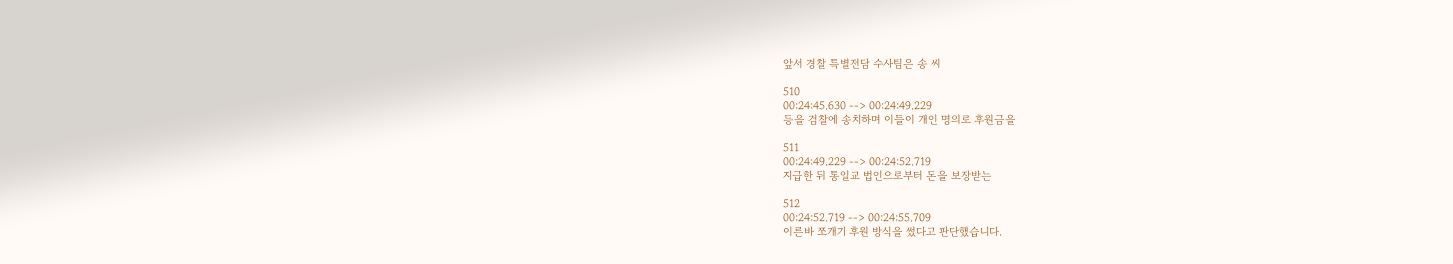앞서 경찰 특별전담 수사팀은 송 씨

510
00:24:45.630 --> 00:24:49.229
등을 검찰에 송치하며 이들이 개인 명의로 후원금을

511
00:24:49.229 --> 00:24:52.719
지급한 뒤 통일교 법인으로부터 돈을 보장받는

512
00:24:52.719 --> 00:24:55.709
이른바 쪼개기 후원 방식을 썼다고 판단했습니다.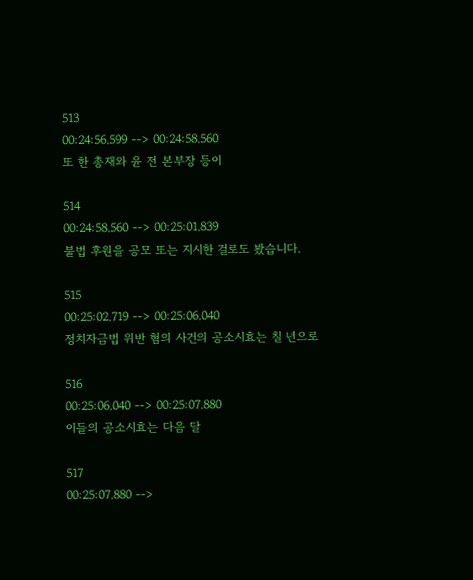513
00:24:56.599 --> 00:24:58.560
또 한 총재와 윤 전 본부장 등이

514
00:24:58.560 --> 00:25:01.839
불법 후원을 공모 또는 지시한 걸로도 봤습니다.

515
00:25:02.719 --> 00:25:06.040
정치자금법 위반 혐의 사건의 공소시효는 칠 년으로

516
00:25:06.040 --> 00:25:07.880
이들의 공소시효는 다음 달

517
00:25:07.880 -->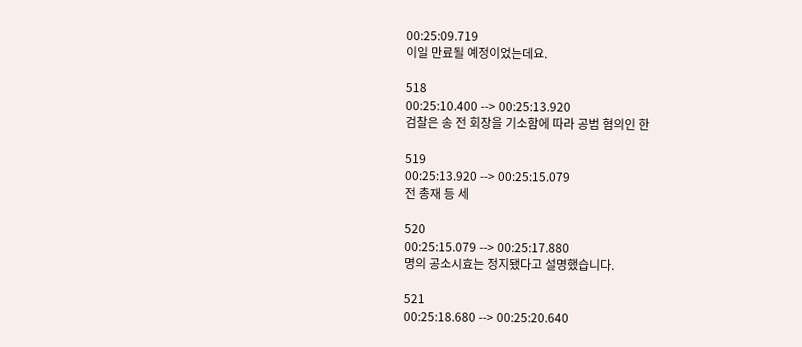00:25:09.719
이일 만료될 예정이었는데요.

518
00:25:10.400 --> 00:25:13.920
검찰은 송 전 회장을 기소함에 따라 공범 혐의인 한

519
00:25:13.920 --> 00:25:15.079
전 총재 등 세

520
00:25:15.079 --> 00:25:17.880
명의 공소시효는 정지됐다고 설명했습니다.

521
00:25:18.680 --> 00:25:20.640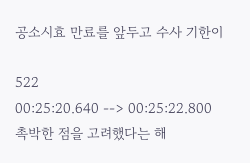공소시효 만료를 앞두고 수사 기한이

522
00:25:20.640 --> 00:25:22.800
촉박한 점을 고려했다는 해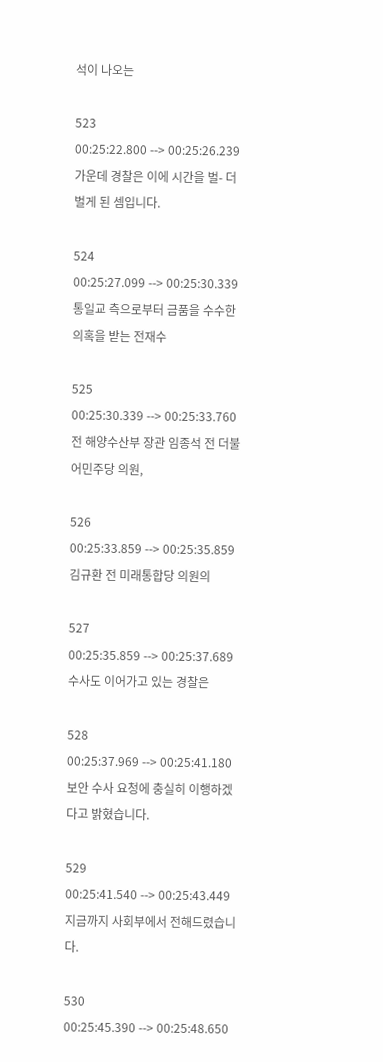석이 나오는

523
00:25:22.800 --> 00:25:26.239
가운데 경찰은 이에 시간을 벌- 더 벌게 된 셈입니다.

524
00:25:27.099 --> 00:25:30.339
통일교 측으로부터 금품을 수수한 의혹을 받는 전재수

525
00:25:30.339 --> 00:25:33.760
전 해양수산부 장관 임종석 전 더불어민주당 의원,

526
00:25:33.859 --> 00:25:35.859
김규환 전 미래통합당 의원의

527
00:25:35.859 --> 00:25:37.689
수사도 이어가고 있는 경찰은

528
00:25:37.969 --> 00:25:41.180
보안 수사 요청에 충실히 이행하겠다고 밝혔습니다.

529
00:25:41.540 --> 00:25:43.449
지금까지 사회부에서 전해드렸습니다.

530
00:25:45.390 --> 00:25:48.650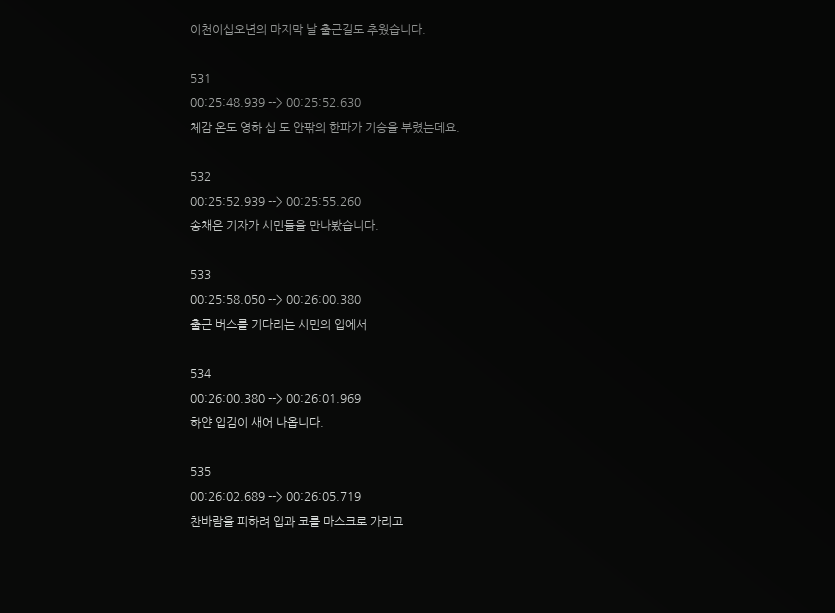이천이십오년의 마지막 날 출근길도 추웠습니다.

531
00:25:48.939 --> 00:25:52.630
체감 온도 영하 십 도 안팎의 한파가 기승을 부렸는데요.

532
00:25:52.939 --> 00:25:55.260
송채은 기자가 시민들을 만나봤습니다.

533
00:25:58.050 --> 00:26:00.380
출근 버스를 기다리는 시민의 입에서

534
00:26:00.380 --> 00:26:01.969
하얀 입김이 새어 나옵니다.

535
00:26:02.689 --> 00:26:05.719
찬바람을 피하려 입과 코를 마스크로 가리고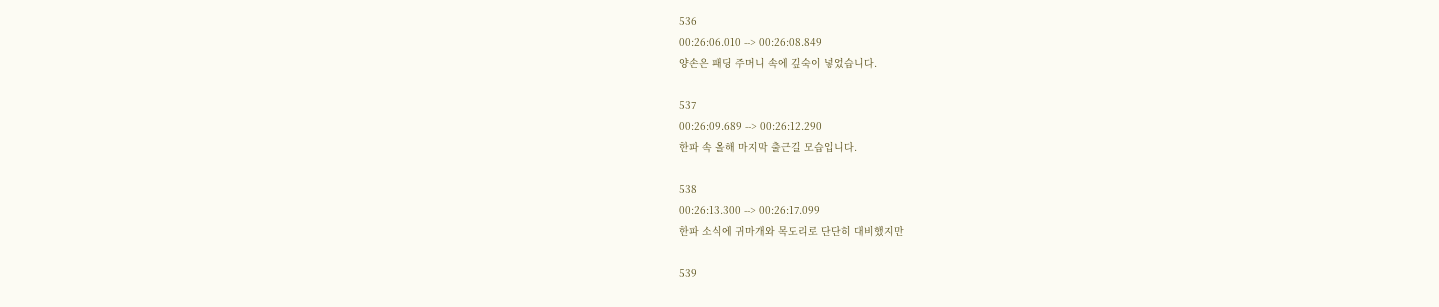536
00:26:06.010 --> 00:26:08.849
양손은 패딩 주머니 속에 깊숙이 넣었습니다.

537
00:26:09.689 --> 00:26:12.290
한파 속 올해 마지막 출근길 모습입니다.

538
00:26:13.300 --> 00:26:17.099
한파 소식에 귀마개와 목도리로 단단히 대비했지만

539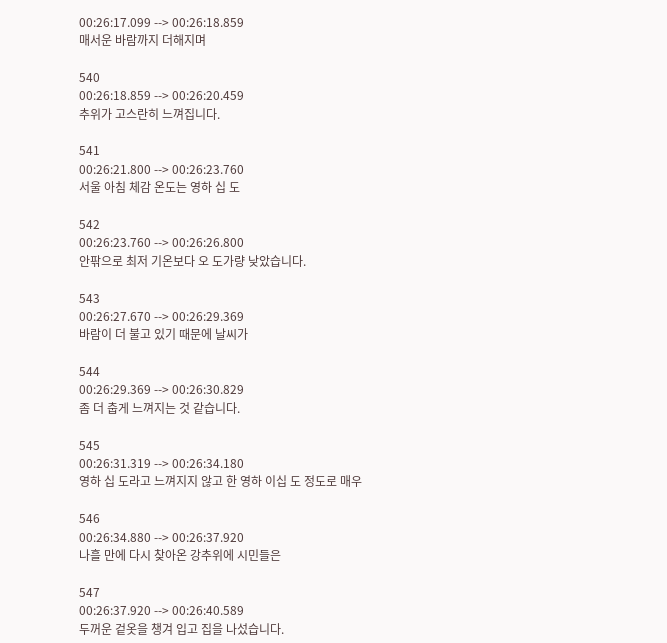00:26:17.099 --> 00:26:18.859
매서운 바람까지 더해지며

540
00:26:18.859 --> 00:26:20.459
추위가 고스란히 느껴집니다.

541
00:26:21.800 --> 00:26:23.760
서울 아침 체감 온도는 영하 십 도

542
00:26:23.760 --> 00:26:26.800
안팎으로 최저 기온보다 오 도가량 낮았습니다.

543
00:26:27.670 --> 00:26:29.369
바람이 더 불고 있기 때문에 날씨가

544
00:26:29.369 --> 00:26:30.829
좀 더 춥게 느껴지는 것 같습니다.

545
00:26:31.319 --> 00:26:34.180
영하 십 도라고 느껴지지 않고 한 영하 이십 도 정도로 매우

546
00:26:34.880 --> 00:26:37.920
나흘 만에 다시 찾아온 강추위에 시민들은

547
00:26:37.920 --> 00:26:40.589
두꺼운 겉옷을 챙겨 입고 집을 나섰습니다.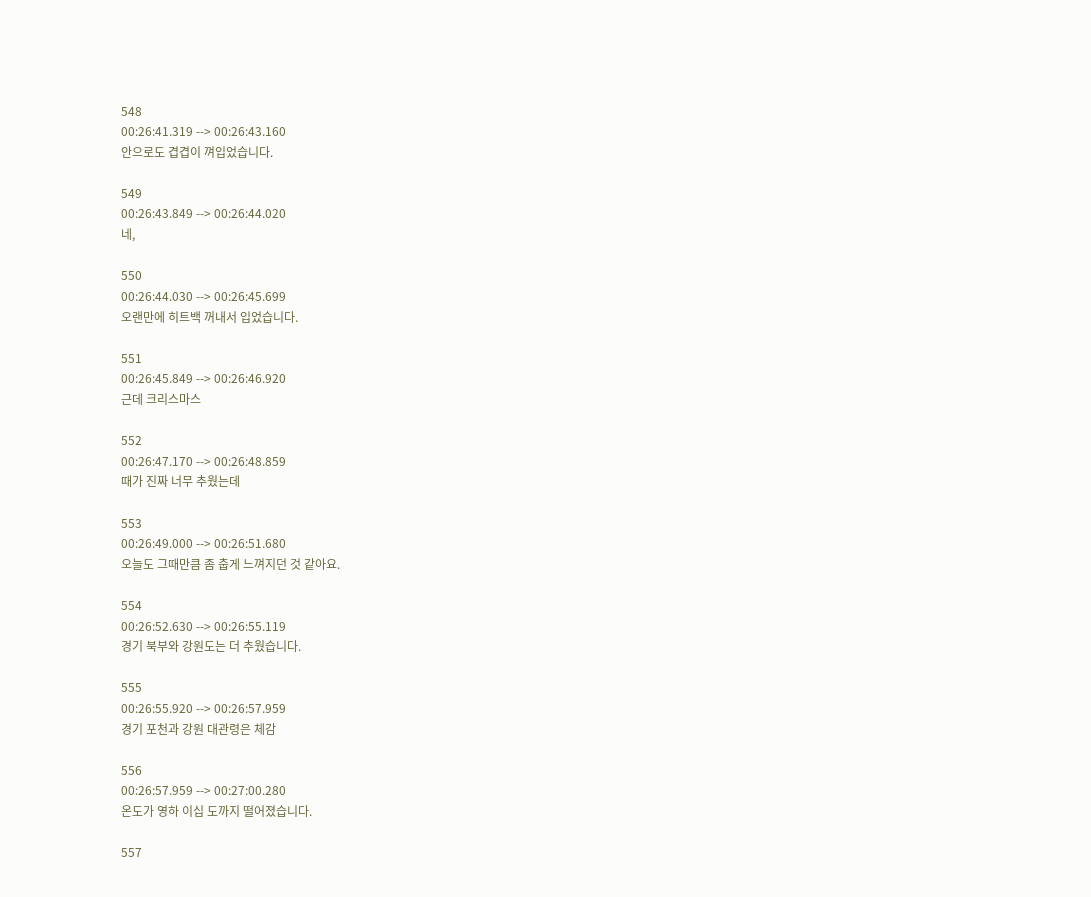548
00:26:41.319 --> 00:26:43.160
안으로도 겹겹이 껴입었습니다.

549
00:26:43.849 --> 00:26:44.020
네,

550
00:26:44.030 --> 00:26:45.699
오랜만에 히트백 꺼내서 입었습니다.

551
00:26:45.849 --> 00:26:46.920
근데 크리스마스

552
00:26:47.170 --> 00:26:48.859
때가 진짜 너무 추웠는데

553
00:26:49.000 --> 00:26:51.680
오늘도 그때만큼 좀 춥게 느껴지던 것 같아요.

554
00:26:52.630 --> 00:26:55.119
경기 북부와 강원도는 더 추웠습니다.

555
00:26:55.920 --> 00:26:57.959
경기 포천과 강원 대관령은 체감

556
00:26:57.959 --> 00:27:00.280
온도가 영하 이십 도까지 떨어졌습니다.

557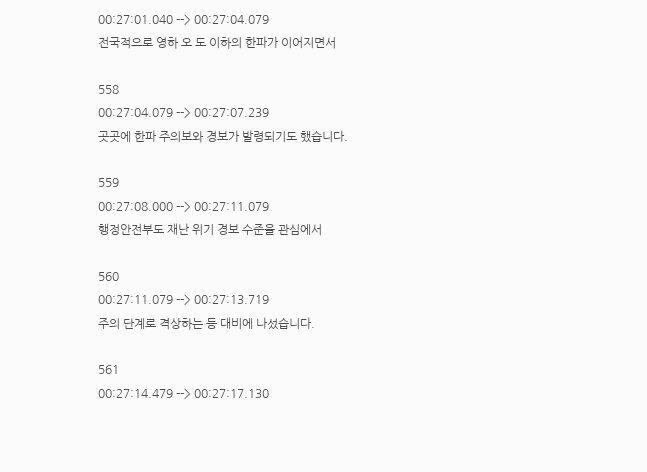00:27:01.040 --> 00:27:04.079
전국적으로 영하 오 도 이하의 한파가 이어지면서

558
00:27:04.079 --> 00:27:07.239
곳곳에 한파 주의보와 경보가 발령되기도 했습니다.

559
00:27:08.000 --> 00:27:11.079
행정안전부도 재난 위기 경보 수준을 관심에서

560
00:27:11.079 --> 00:27:13.719
주의 단계로 격상하는 등 대비에 나섰습니다.

561
00:27:14.479 --> 00:27:17.130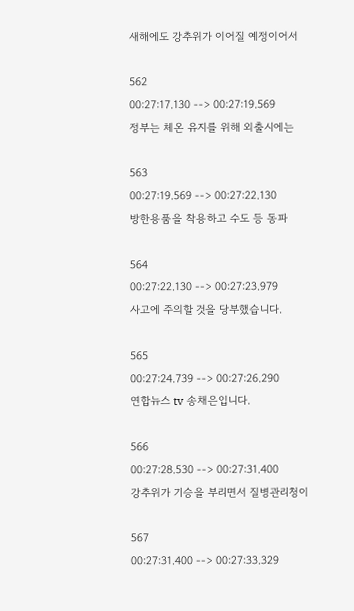새해에도 강추위가 이어질 예정이어서

562
00:27:17.130 --> 00:27:19.569
정부는 체온 유지를 위해 외출시에는

563
00:27:19.569 --> 00:27:22.130
방한용품을 착용하고 수도 등 동파

564
00:27:22.130 --> 00:27:23.979
사고에 주의할 것을 당부했습니다.

565
00:27:24.739 --> 00:27:26.290
연합뉴스 tv 송채은입니다.

566
00:27:28.530 --> 00:27:31.400
강추위가 기승을 부리면서 질병관리청이

567
00:27:31.400 --> 00:27:33.329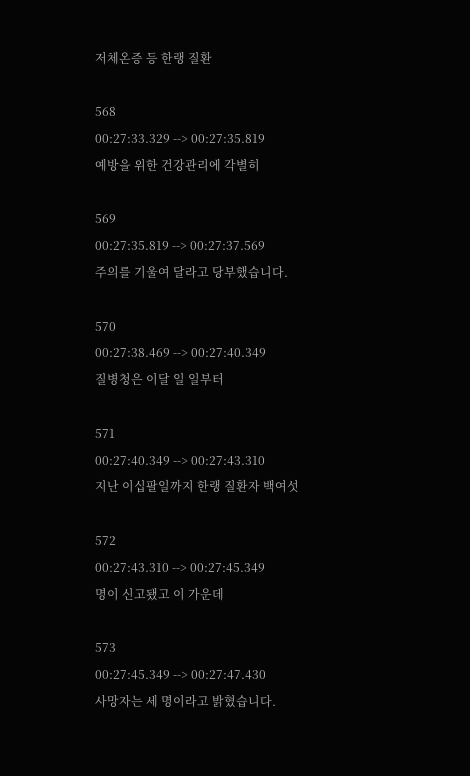저체온증 등 한랭 질환

568
00:27:33.329 --> 00:27:35.819
예방을 위한 건강관리에 각별히

569
00:27:35.819 --> 00:27:37.569
주의를 기울여 달라고 당부했습니다.

570
00:27:38.469 --> 00:27:40.349
질병청은 이달 일 일부터

571
00:27:40.349 --> 00:27:43.310
지난 이십팔일까지 한랭 질환자 백여섯

572
00:27:43.310 --> 00:27:45.349
명이 신고됐고 이 가운데

573
00:27:45.349 --> 00:27:47.430
사망자는 세 명이라고 밝혔습니다.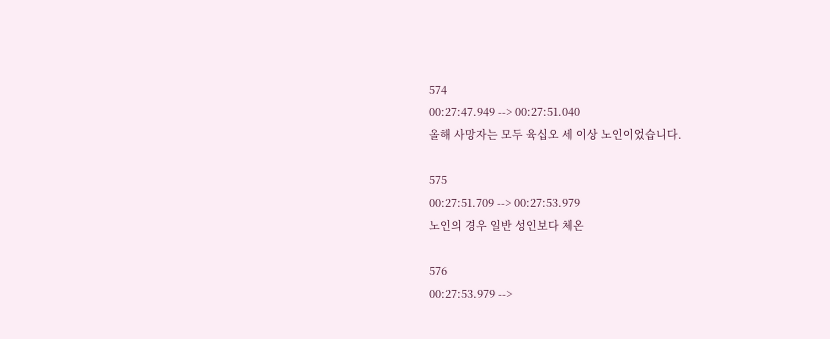574
00:27:47.949 --> 00:27:51.040
올해 사망자는 모두 육십오 세 이상 노인이었습니다.

575
00:27:51.709 --> 00:27:53.979
노인의 경우 일반 성인보다 체온

576
00:27:53.979 -->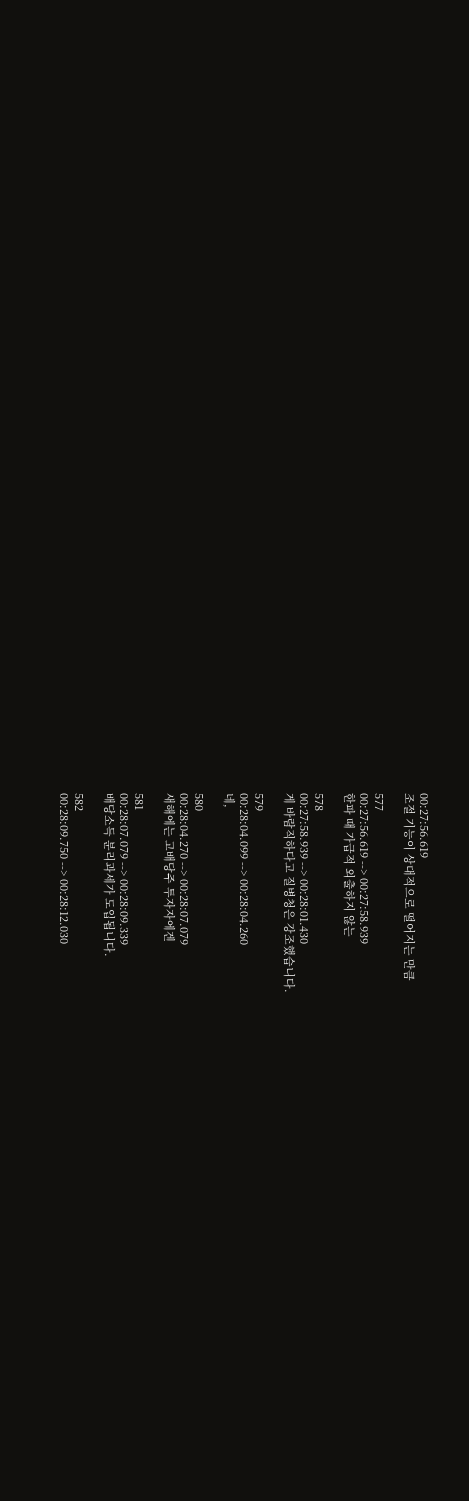00:27:56.619
조절 기능이 상대적으로 떨어지는 만큼

577
00:27:56.619 --> 00:27:58.939
한파 때 가급적 외출하지 않는

578
00:27:58.939 --> 00:28:01.430
게 바람직하다고 질병청은 강조했습니다.

579
00:28:04.099 --> 00:28:04.260
네,

580
00:28:04.270 --> 00:28:07.079
새해에는 고배당주 투자자에겐

581
00:28:07.079 --> 00:28:09.339
배당소득 분리과세가 도입됩니다.

582
00:28:09.750 --> 00:28:12.030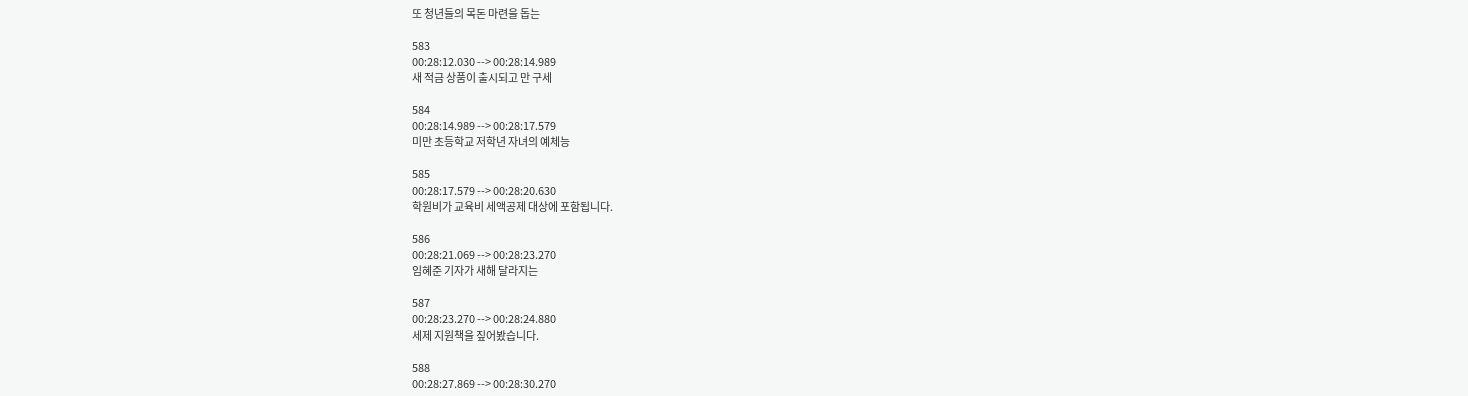또 청년들의 목돈 마련을 돕는

583
00:28:12.030 --> 00:28:14.989
새 적금 상품이 출시되고 만 구세

584
00:28:14.989 --> 00:28:17.579
미만 초등학교 저학년 자녀의 예체능

585
00:28:17.579 --> 00:28:20.630
학원비가 교육비 세액공제 대상에 포함됩니다.

586
00:28:21.069 --> 00:28:23.270
임혜준 기자가 새해 달라지는

587
00:28:23.270 --> 00:28:24.880
세제 지원책을 짚어봤습니다.

588
00:28:27.869 --> 00:28:30.270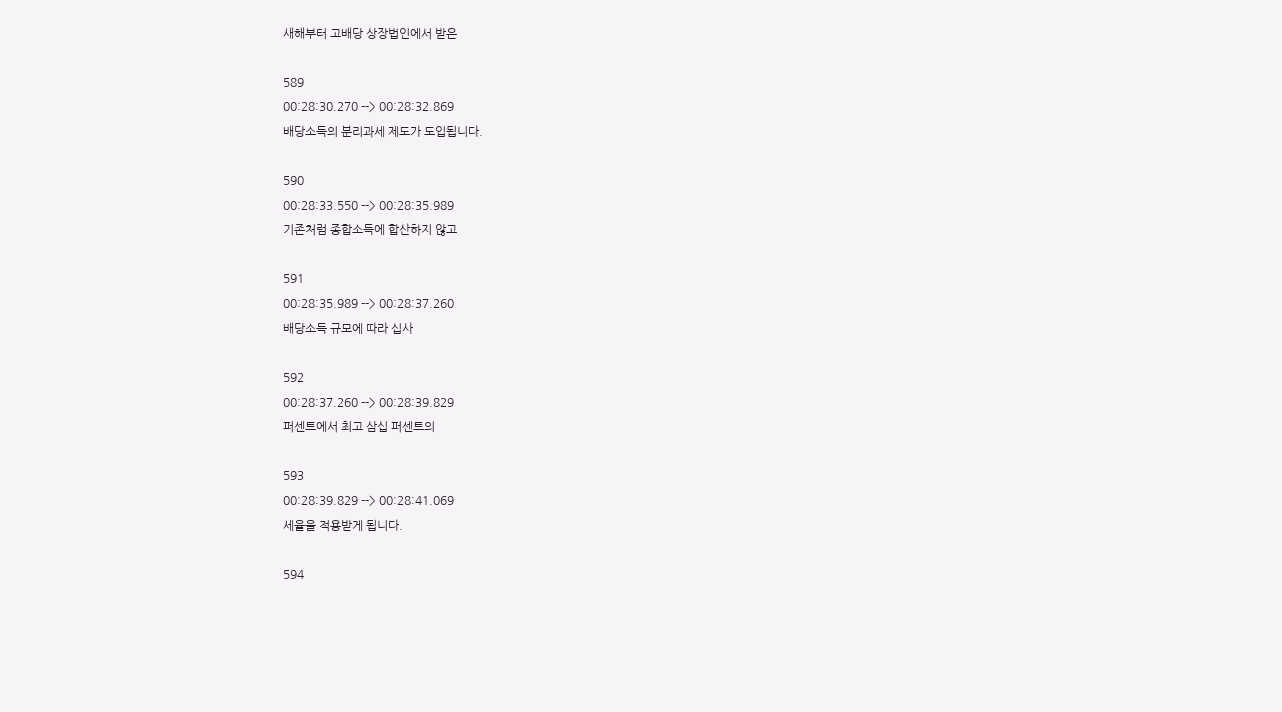새해부터 고배당 상장법인에서 받은

589
00:28:30.270 --> 00:28:32.869
배당소득의 분리과세 제도가 도입됩니다.

590
00:28:33.550 --> 00:28:35.989
기존처럼 종합소득에 합산하지 않고

591
00:28:35.989 --> 00:28:37.260
배당소득 규모에 따라 십사

592
00:28:37.260 --> 00:28:39.829
퍼센트에서 최고 삼십 퍼센트의

593
00:28:39.829 --> 00:28:41.069
세율을 적용받게 됩니다.

594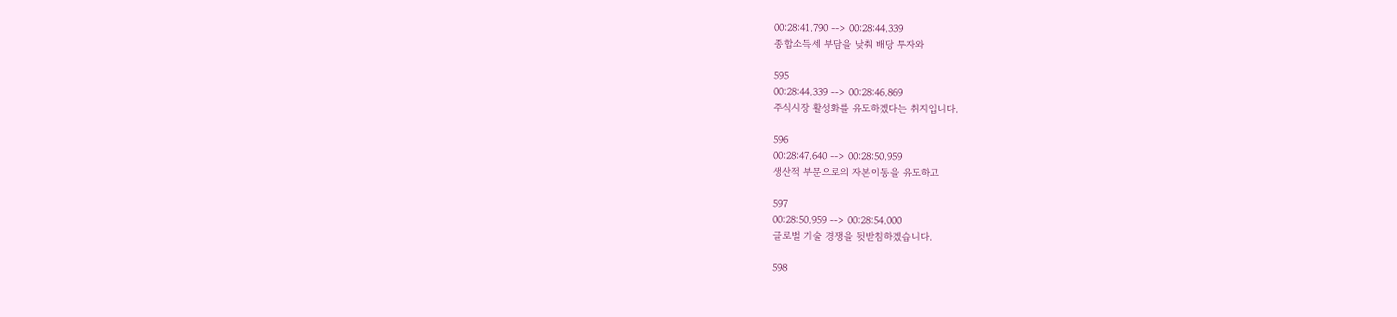00:28:41.790 --> 00:28:44.339
종합소득세 부담을 낮춰 배당 투자와

595
00:28:44.339 --> 00:28:46.869
주식시장 활성화를 유도하겠다는 취지입니다.

596
00:28:47.640 --> 00:28:50.959
생산적 부문으로의 자본이동을 유도하고

597
00:28:50.959 --> 00:28:54.000
글로벌 기술 경쟁을 뒷받침하겠습니다.

598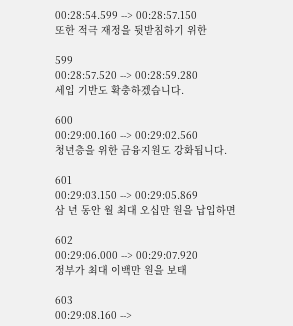00:28:54.599 --> 00:28:57.150
또한 적극 재정을 뒷받침하기 위한

599
00:28:57.520 --> 00:28:59.280
세입 기반도 확충하겠습니다.

600
00:29:00.160 --> 00:29:02.560
청년층을 위한 금융지원도 강화됩니다.

601
00:29:03.150 --> 00:29:05.869
삼 년 동안 월 최대 오십만 원을 납입하면

602
00:29:06.000 --> 00:29:07.920
정부가 최대 이백만 원을 보태

603
00:29:08.160 -->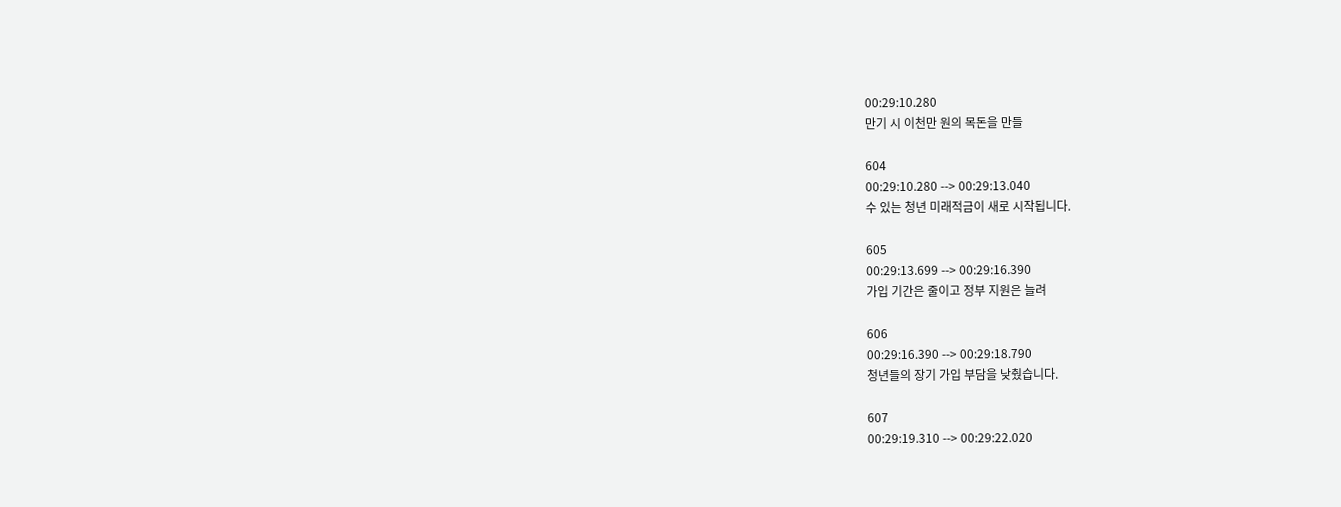00:29:10.280
만기 시 이천만 원의 목돈을 만들

604
00:29:10.280 --> 00:29:13.040
수 있는 청년 미래적금이 새로 시작됩니다.

605
00:29:13.699 --> 00:29:16.390
가입 기간은 줄이고 정부 지원은 늘려

606
00:29:16.390 --> 00:29:18.790
청년들의 장기 가입 부담을 낮췄습니다.

607
00:29:19.310 --> 00:29:22.020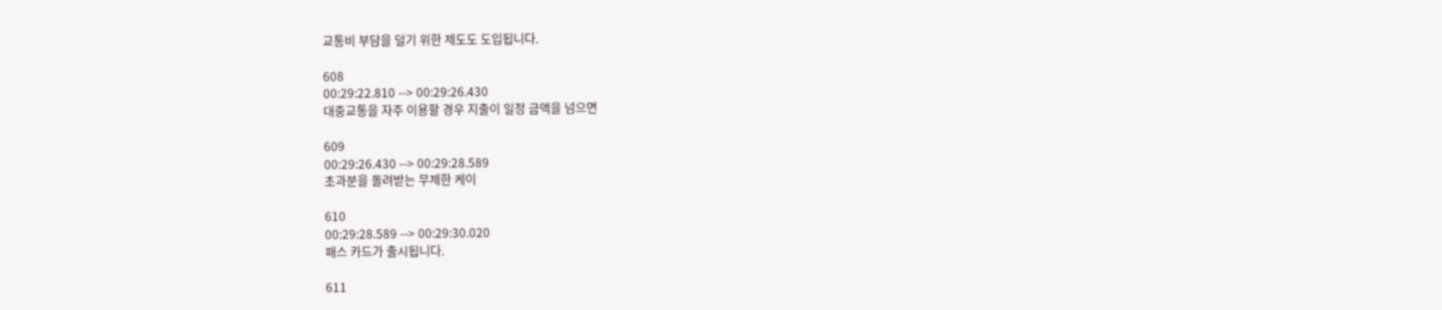교통비 부담을 덜기 위한 제도도 도입됩니다.

608
00:29:22.810 --> 00:29:26.430
대중교통을 자주 이용할 경우 지출이 일정 금액을 넘으면

609
00:29:26.430 --> 00:29:28.589
초과분을 돌려받는 무제한 케이

610
00:29:28.589 --> 00:29:30.020
패스 카드가 출시됩니다.

611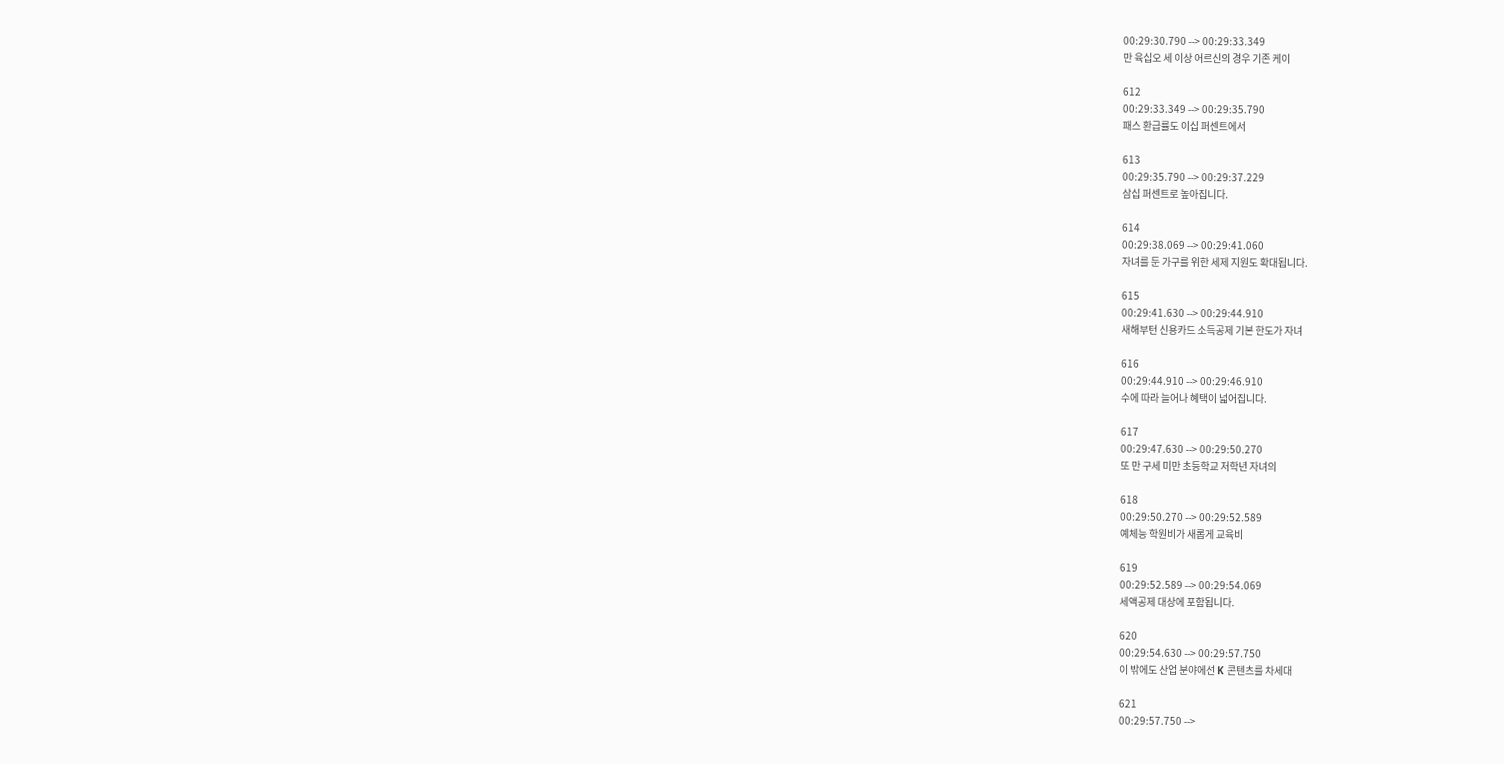00:29:30.790 --> 00:29:33.349
만 육십오 세 이상 어르신의 경우 기존 케이

612
00:29:33.349 --> 00:29:35.790
패스 환급률도 이십 퍼센트에서

613
00:29:35.790 --> 00:29:37.229
삼십 퍼센트로 높아집니다.

614
00:29:38.069 --> 00:29:41.060
자녀를 둔 가구를 위한 세제 지원도 확대됩니다.

615
00:29:41.630 --> 00:29:44.910
새해부턴 신용카드 소득공제 기본 한도가 자녀

616
00:29:44.910 --> 00:29:46.910
수에 따라 늘어나 혜택이 넓어집니다.

617
00:29:47.630 --> 00:29:50.270
또 만 구세 미만 초등학교 저학년 자녀의

618
00:29:50.270 --> 00:29:52.589
예체능 학원비가 새롭게 교육비

619
00:29:52.589 --> 00:29:54.069
세액공제 대상에 포함됩니다.

620
00:29:54.630 --> 00:29:57.750
이 밖에도 산업 분야에선 K 콘텐츠를 차세대

621
00:29:57.750 -->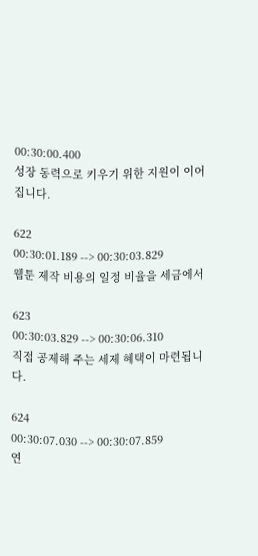00:30:00.400
성장 동력으로 키우기 위한 지원이 이어집니다.

622
00:30:01.189 --> 00:30:03.829
웹툰 제작 비용의 일정 비율을 세금에서

623
00:30:03.829 --> 00:30:06.310
직접 공제해 주는 세제 혜택이 마련됩니다.

624
00:30:07.030 --> 00:30:07.859
연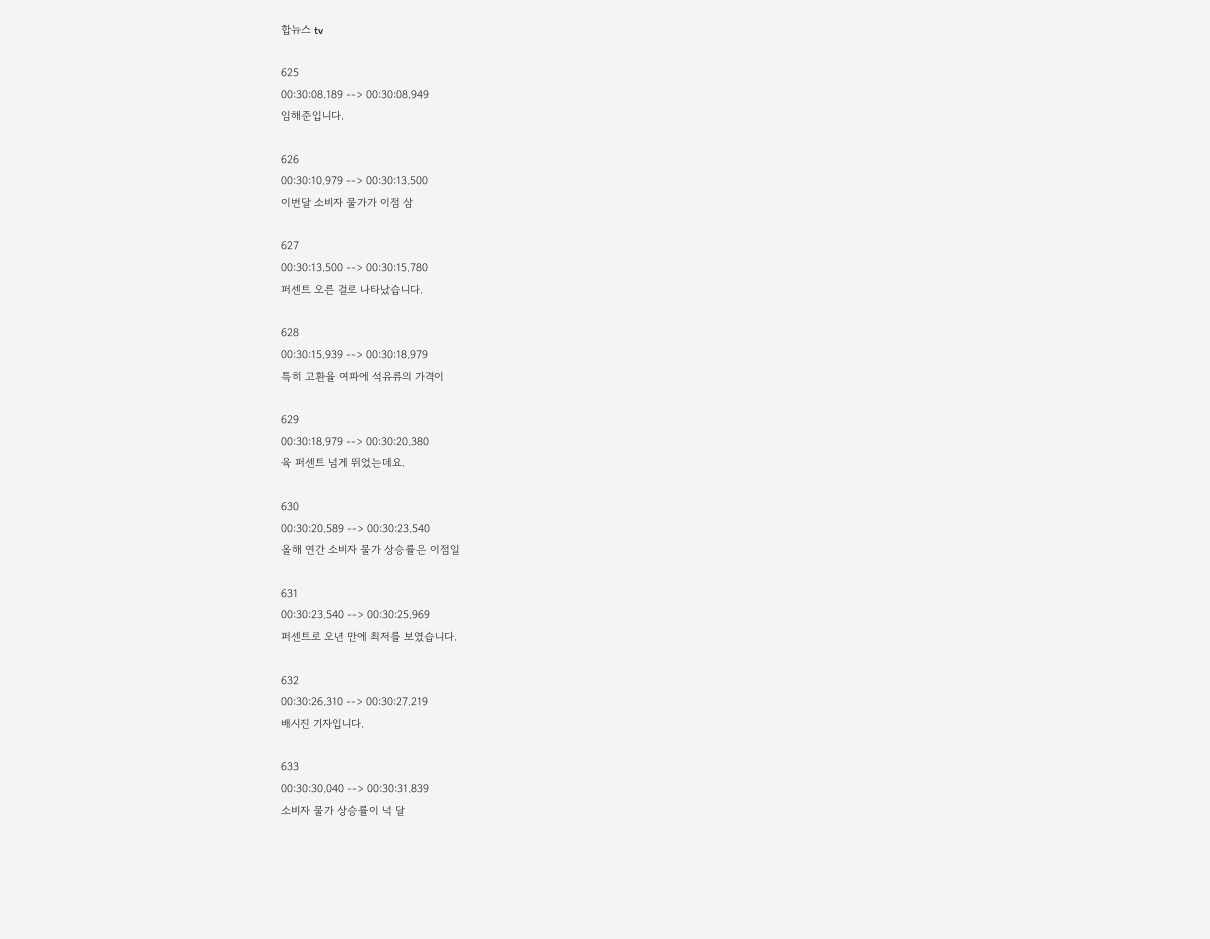합뉴스 tv

625
00:30:08.189 --> 00:30:08.949
임해준입니다.

626
00:30:10.979 --> 00:30:13.500
이번달 소비자 물가가 이점 삼

627
00:30:13.500 --> 00:30:15.780
퍼센트 오른 걸로 나타났습니다.

628
00:30:15.939 --> 00:30:18.979
특히 고환율 여파에 석유류의 가격이

629
00:30:18.979 --> 00:30:20.380
육 퍼센트 넘게 뛰었는데요.

630
00:30:20.589 --> 00:30:23.540
올해 연간 소비자 물가 상승률은 이점일

631
00:30:23.540 --> 00:30:25.969
퍼센트로 오년 만에 최저를 보였습니다.

632
00:30:26.310 --> 00:30:27.219
배시진 기자입니다.

633
00:30:30.040 --> 00:30:31.839
소비자 물가 상승률이 넉 달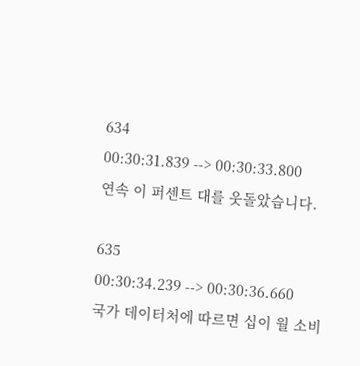634
00:30:31.839 --> 00:30:33.800
연속 이 퍼센트 대를 웃돌았습니다.

635
00:30:34.239 --> 00:30:36.660
국가 데이터처에 따르면 십이 월 소비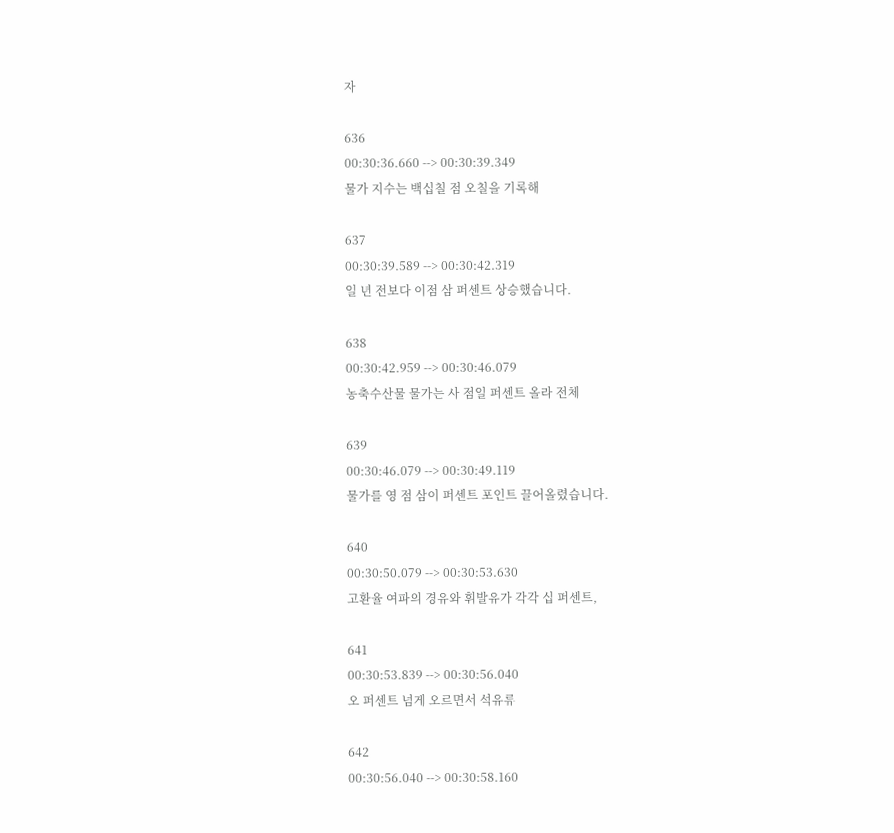자

636
00:30:36.660 --> 00:30:39.349
물가 지수는 백십칠 점 오칠을 기록해

637
00:30:39.589 --> 00:30:42.319
일 년 전보다 이점 삼 퍼센트 상승했습니다.

638
00:30:42.959 --> 00:30:46.079
농축수산물 물가는 사 점일 퍼센트 올라 전체

639
00:30:46.079 --> 00:30:49.119
물가를 영 점 삼이 퍼센트 포인트 끌어올렸습니다.

640
00:30:50.079 --> 00:30:53.630
고환율 여파의 경유와 휘발유가 각각 십 퍼센트,

641
00:30:53.839 --> 00:30:56.040
오 퍼센트 넘게 오르면서 석유류

642
00:30:56.040 --> 00:30:58.160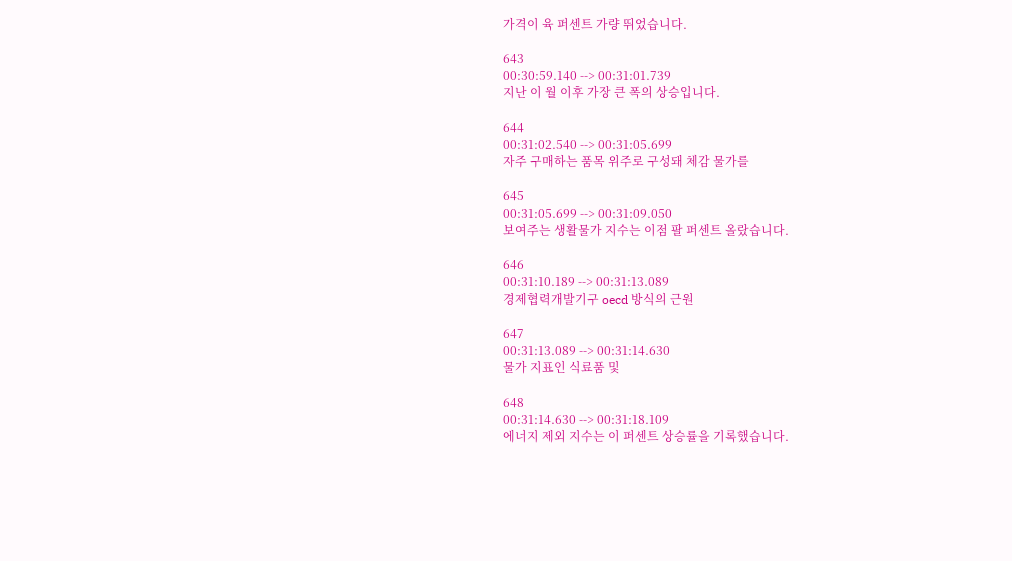가격이 육 퍼센트 가량 뛰었습니다.

643
00:30:59.140 --> 00:31:01.739
지난 이 월 이후 가장 큰 폭의 상승입니다.

644
00:31:02.540 --> 00:31:05.699
자주 구매하는 품목 위주로 구성돼 체감 물가를

645
00:31:05.699 --> 00:31:09.050
보여주는 생활물가 지수는 이점 팔 퍼센트 올랐습니다.

646
00:31:10.189 --> 00:31:13.089
경제협력개발기구 oecd 방식의 근원

647
00:31:13.089 --> 00:31:14.630
물가 지표인 식료품 및

648
00:31:14.630 --> 00:31:18.109
에너지 제외 지수는 이 퍼센트 상승률을 기록했습니다.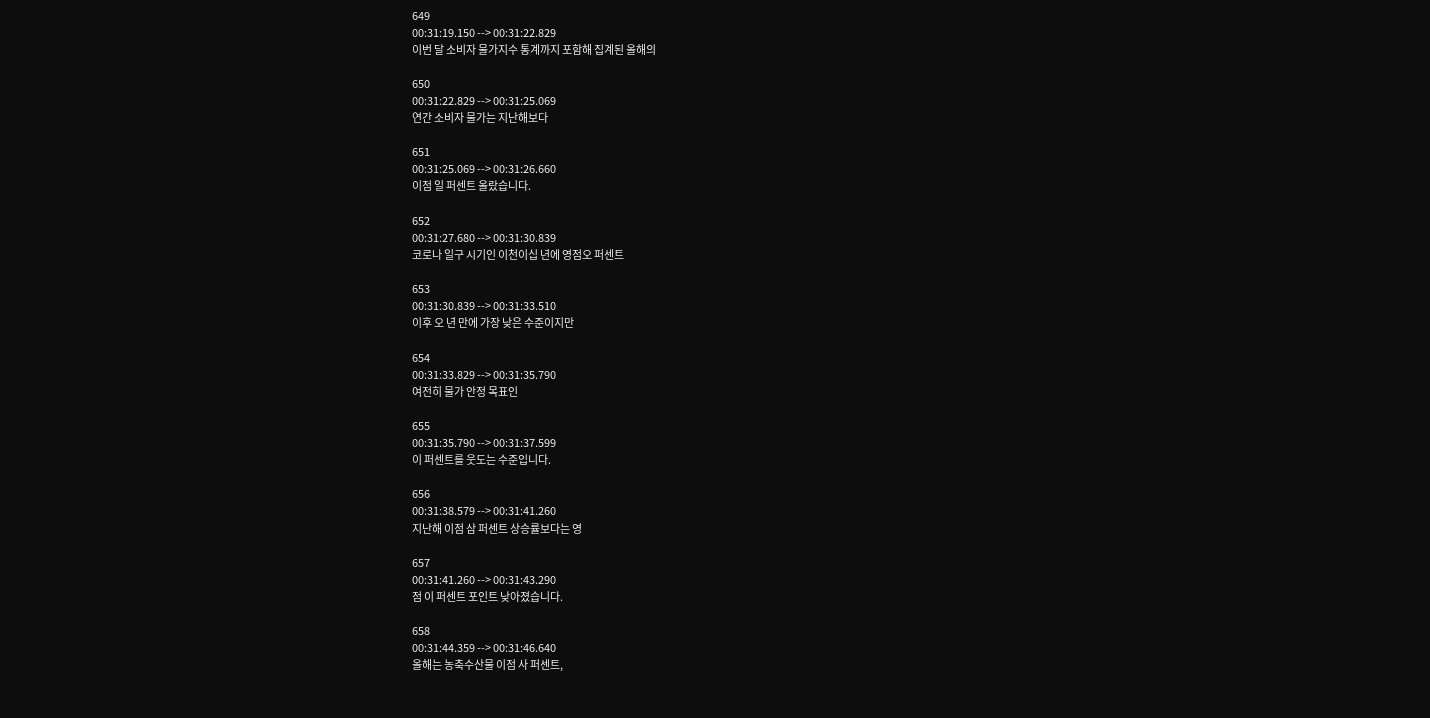649
00:31:19.150 --> 00:31:22.829
이번 달 소비자 물가지수 통계까지 포함해 집계된 올해의

650
00:31:22.829 --> 00:31:25.069
연간 소비자 물가는 지난해보다

651
00:31:25.069 --> 00:31:26.660
이점 일 퍼센트 올랐습니다.

652
00:31:27.680 --> 00:31:30.839
코로나 일구 시기인 이천이십 년에 영점오 퍼센트

653
00:31:30.839 --> 00:31:33.510
이후 오 년 만에 가장 낮은 수준이지만

654
00:31:33.829 --> 00:31:35.790
여전히 물가 안정 목표인

655
00:31:35.790 --> 00:31:37.599
이 퍼센트를 웃도는 수준입니다.

656
00:31:38.579 --> 00:31:41.260
지난해 이점 삼 퍼센트 상승률보다는 영

657
00:31:41.260 --> 00:31:43.290
점 이 퍼센트 포인트 낮아졌습니다.

658
00:31:44.359 --> 00:31:46.640
올해는 농축수산물 이점 사 퍼센트,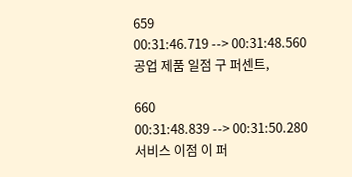659
00:31:46.719 --> 00:31:48.560
공업 제품 일점 구 퍼센트,

660
00:31:48.839 --> 00:31:50.280
서비스 이점 이 퍼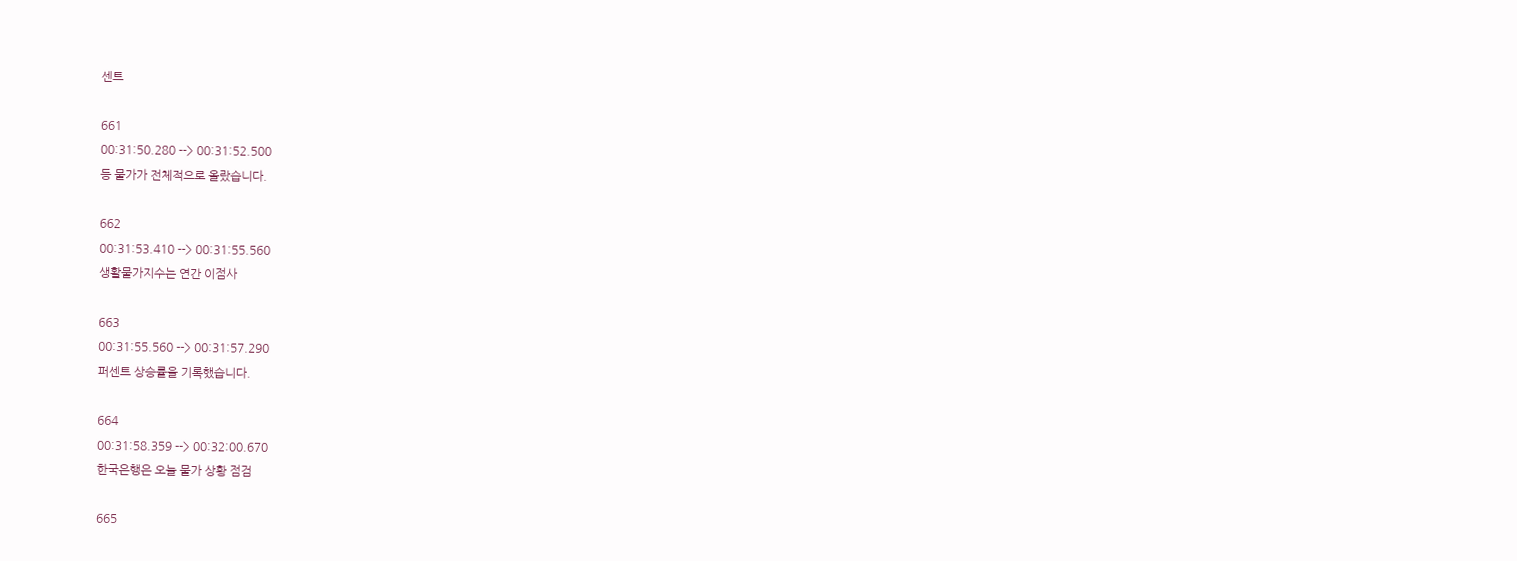센트

661
00:31:50.280 --> 00:31:52.500
등 물가가 전체적으로 올랐습니다.

662
00:31:53.410 --> 00:31:55.560
생활물가지수는 연간 이점사

663
00:31:55.560 --> 00:31:57.290
퍼센트 상승률을 기록했습니다.

664
00:31:58.359 --> 00:32:00.670
한국은행은 오늘 물가 상황 점검

665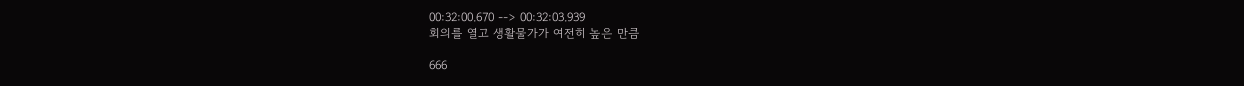00:32:00.670 --> 00:32:03.939
회의를 열고 생활물가가 여전히 높은 만큼

666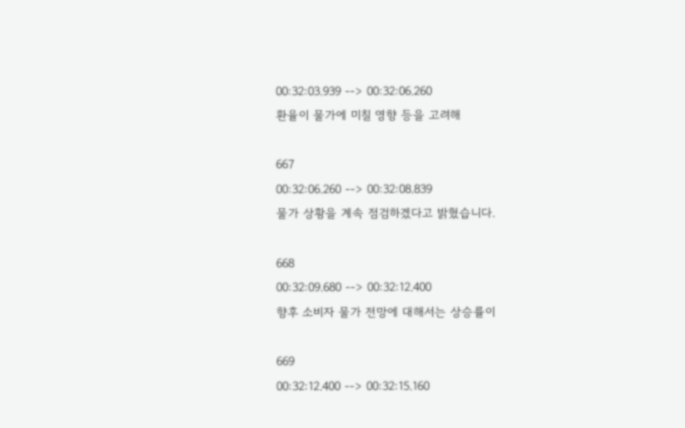00:32:03.939 --> 00:32:06.260
환율이 물가에 미칠 영향 등을 고려해

667
00:32:06.260 --> 00:32:08.839
물가 상황을 계속 점검하겠다고 밝혔습니다.

668
00:32:09.680 --> 00:32:12.400
향후 소비자 물가 전망에 대해서는 상승률이

669
00:32:12.400 --> 00:32:15.160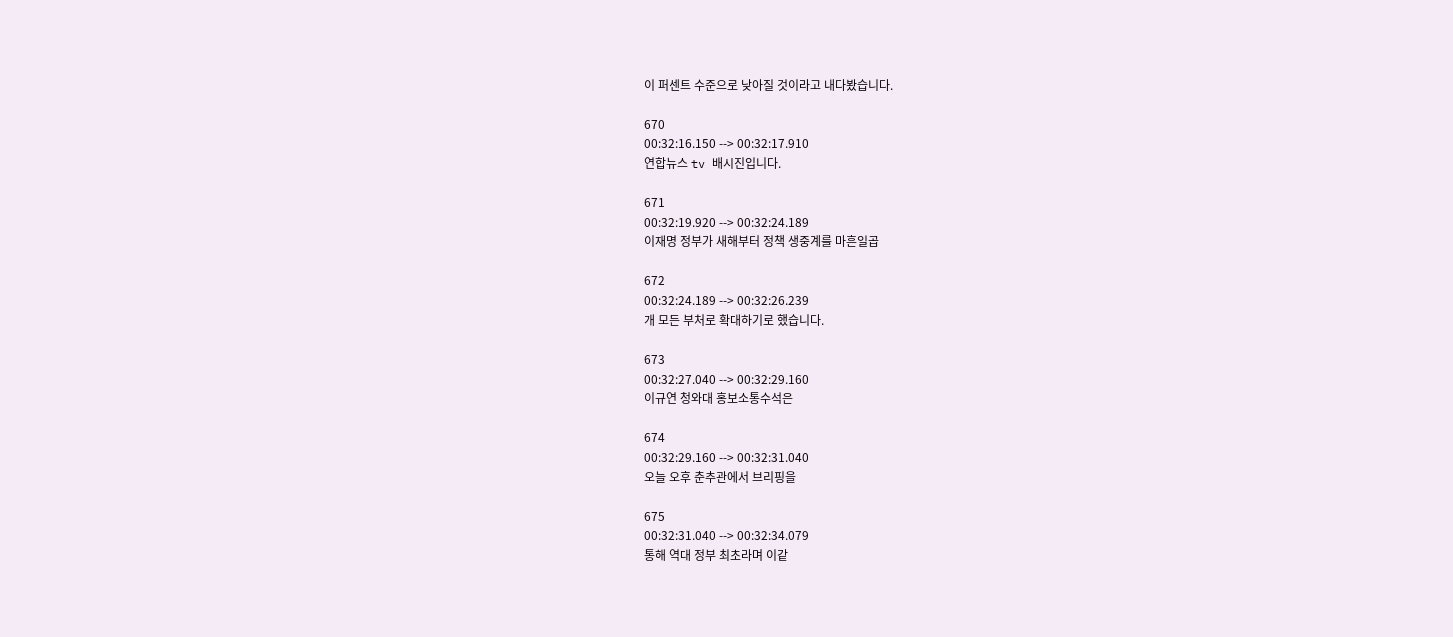이 퍼센트 수준으로 낮아질 것이라고 내다봤습니다.

670
00:32:16.150 --> 00:32:17.910
연합뉴스 tv 배시진입니다.

671
00:32:19.920 --> 00:32:24.189
이재명 정부가 새해부터 정책 생중계를 마흔일곱

672
00:32:24.189 --> 00:32:26.239
개 모든 부처로 확대하기로 했습니다.

673
00:32:27.040 --> 00:32:29.160
이규연 청와대 홍보소통수석은

674
00:32:29.160 --> 00:32:31.040
오늘 오후 춘추관에서 브리핑을

675
00:32:31.040 --> 00:32:34.079
통해 역대 정부 최초라며 이같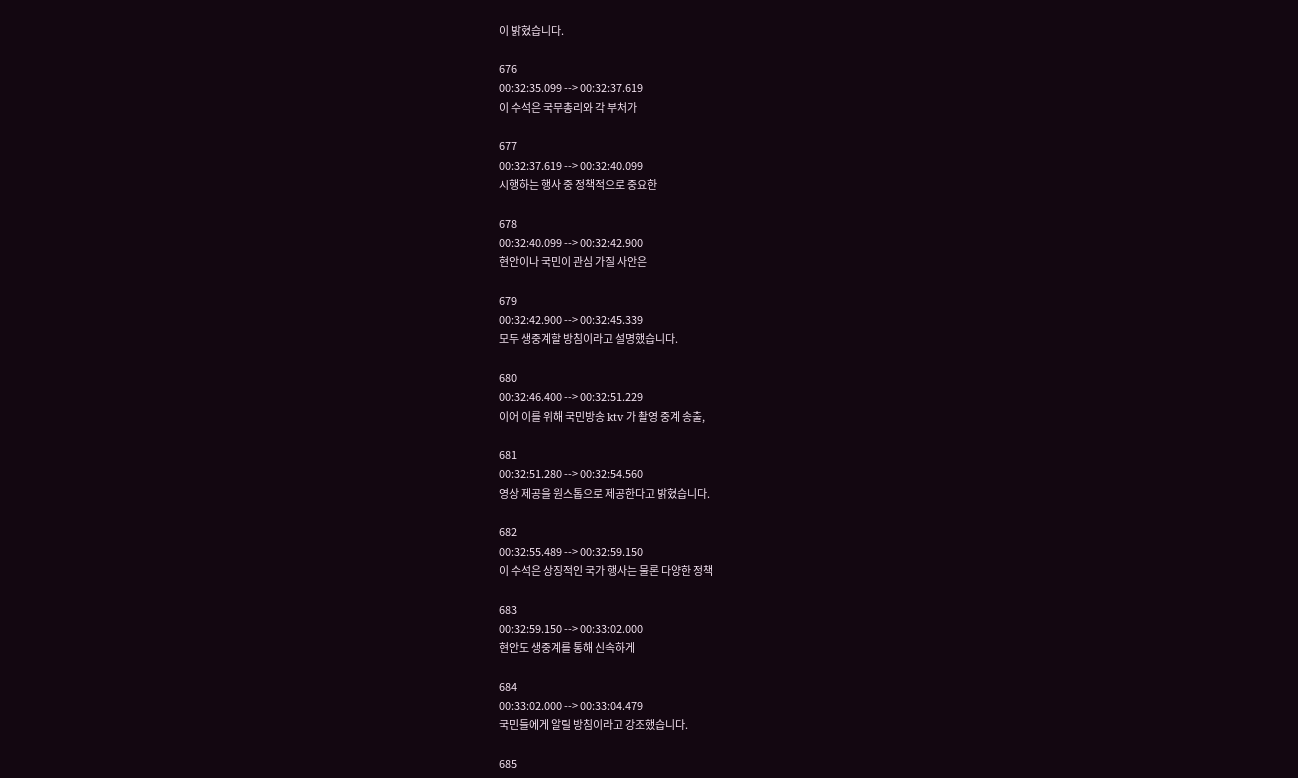이 밝혔습니다.

676
00:32:35.099 --> 00:32:37.619
이 수석은 국무총리와 각 부처가

677
00:32:37.619 --> 00:32:40.099
시행하는 행사 중 정책적으로 중요한

678
00:32:40.099 --> 00:32:42.900
현안이나 국민이 관심 가질 사안은

679
00:32:42.900 --> 00:32:45.339
모두 생중계할 방침이라고 설명했습니다.

680
00:32:46.400 --> 00:32:51.229
이어 이를 위해 국민방송 ktv 가 촬영 중계 송출,

681
00:32:51.280 --> 00:32:54.560
영상 제공을 원스톱으로 제공한다고 밝혔습니다.

682
00:32:55.489 --> 00:32:59.150
이 수석은 상징적인 국가 행사는 물론 다양한 정책

683
00:32:59.150 --> 00:33:02.000
현안도 생중계를 통해 신속하게

684
00:33:02.000 --> 00:33:04.479
국민들에게 알릴 방침이라고 강조했습니다.

685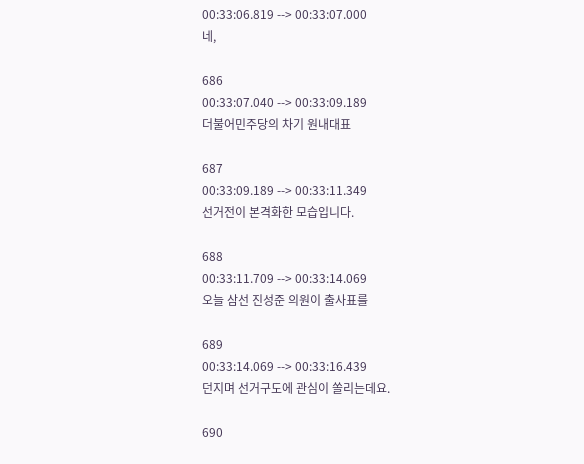00:33:06.819 --> 00:33:07.000
네,

686
00:33:07.040 --> 00:33:09.189
더불어민주당의 차기 원내대표

687
00:33:09.189 --> 00:33:11.349
선거전이 본격화한 모습입니다.

688
00:33:11.709 --> 00:33:14.069
오늘 삼선 진성준 의원이 출사표를

689
00:33:14.069 --> 00:33:16.439
던지며 선거구도에 관심이 쏠리는데요.

690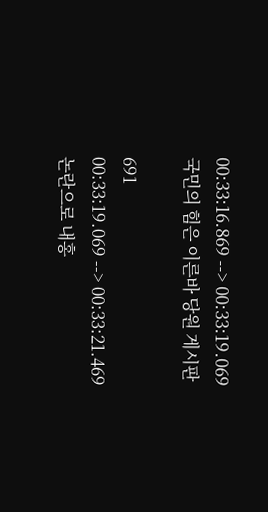00:33:16.869 --> 00:33:19.069
국민의 힘은 이른바 당원 게시판

691
00:33:19.069 --> 00:33:21.469
논란으로 내홍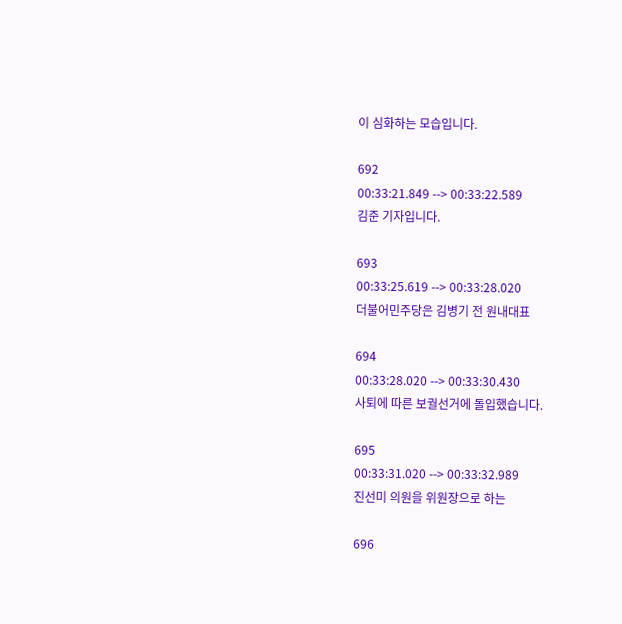이 심화하는 모습입니다.

692
00:33:21.849 --> 00:33:22.589
김준 기자입니다.

693
00:33:25.619 --> 00:33:28.020
더불어민주당은 김병기 전 원내대표

694
00:33:28.020 --> 00:33:30.430
사퇴에 따른 보궐선거에 돌입했습니다.

695
00:33:31.020 --> 00:33:32.989
진선미 의원을 위원장으로 하는

696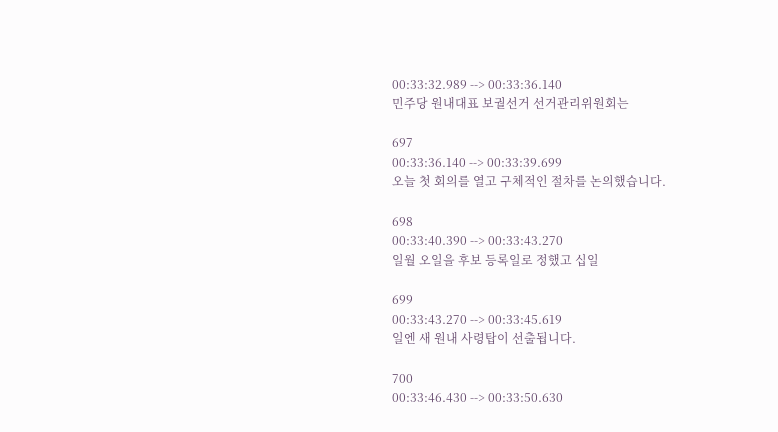00:33:32.989 --> 00:33:36.140
민주당 원내대표 보궐선거 선거관리위원회는

697
00:33:36.140 --> 00:33:39.699
오늘 첫 회의를 열고 구체적인 절차를 논의했습니다.

698
00:33:40.390 --> 00:33:43.270
일월 오일을 후보 등록일로 정했고 십일

699
00:33:43.270 --> 00:33:45.619
일엔 새 원내 사령탑이 선출됩니다.

700
00:33:46.430 --> 00:33:50.630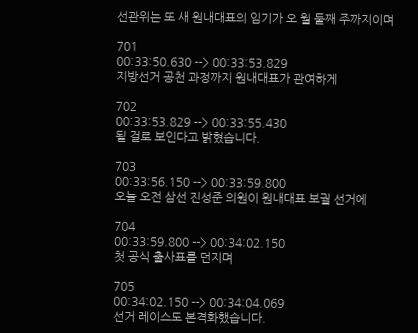선관위는 또 새 원내대표의 임기가 오 월 둘째 주까지이며

701
00:33:50.630 --> 00:33:53.829
지방선거 공천 과정까지 원내대표가 관여하게

702
00:33:53.829 --> 00:33:55.430
될 걸로 보인다고 밝혔습니다.

703
00:33:56.150 --> 00:33:59.800
오늘 오전 삼선 진성준 의원이 원내대표 보궐 선거에

704
00:33:59.800 --> 00:34:02.150
첫 공식 출사표를 던지며

705
00:34:02.150 --> 00:34:04.069
선거 레이스도 본격화했습니다.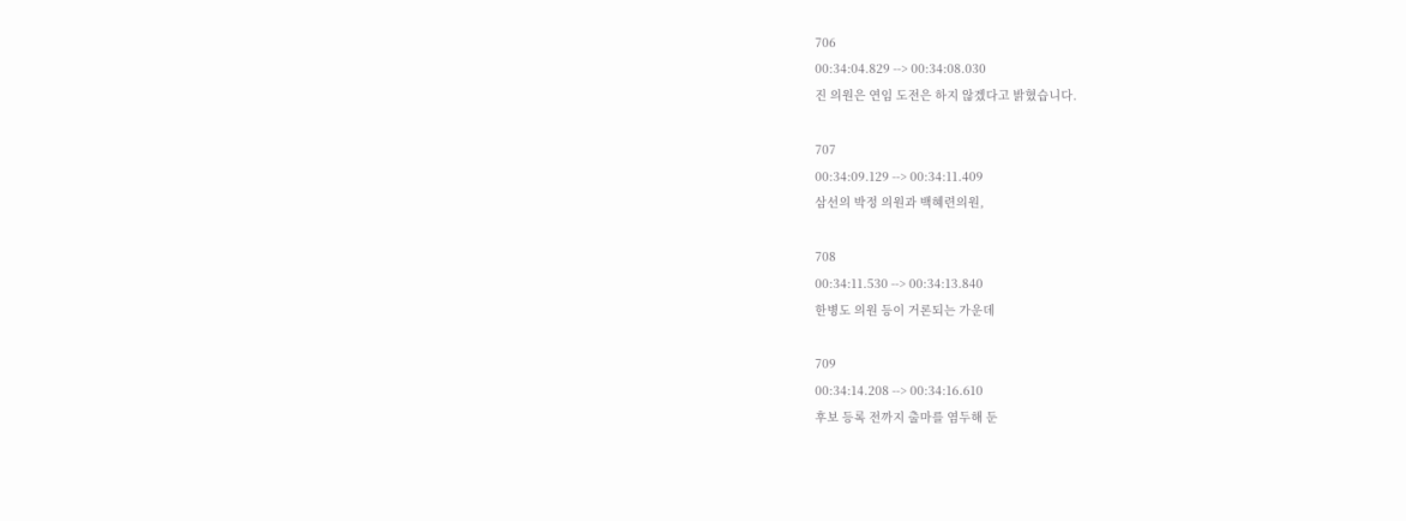706
00:34:04.829 --> 00:34:08.030
진 의원은 연임 도전은 하지 않겠다고 밝혔습니다.

707
00:34:09.129 --> 00:34:11.409
삼선의 박정 의원과 백혜련의원,

708
00:34:11.530 --> 00:34:13.840
한병도 의원 등이 거론되는 가운데

709
00:34:14.208 --> 00:34:16.610
후보 등록 전까지 출마를 염두해 둔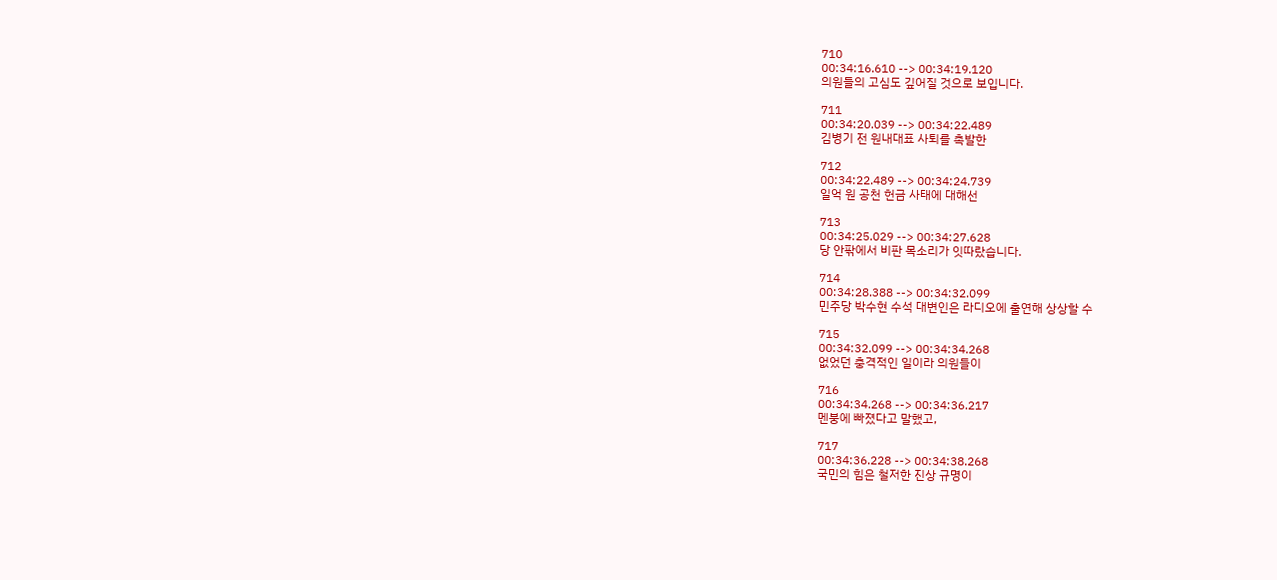710
00:34:16.610 --> 00:34:19.120
의원들의 고심도 깊어질 것으로 보입니다.

711
00:34:20.039 --> 00:34:22.489
김병기 전 원내대표 사퇴를 촉발한

712
00:34:22.489 --> 00:34:24.739
일억 원 공천 헌금 사태에 대해선

713
00:34:25.029 --> 00:34:27.628
당 안팎에서 비판 목소리가 잇따랐습니다.

714
00:34:28.388 --> 00:34:32.099
민주당 박수현 수석 대변인은 라디오에 출연해 상상할 수

715
00:34:32.099 --> 00:34:34.268
없었던 충격적인 일이라 의원들이

716
00:34:34.268 --> 00:34:36.217
멘붕에 빠졌다고 말했고,

717
00:34:36.228 --> 00:34:38.268
국민의 힘은 철저한 진상 규명이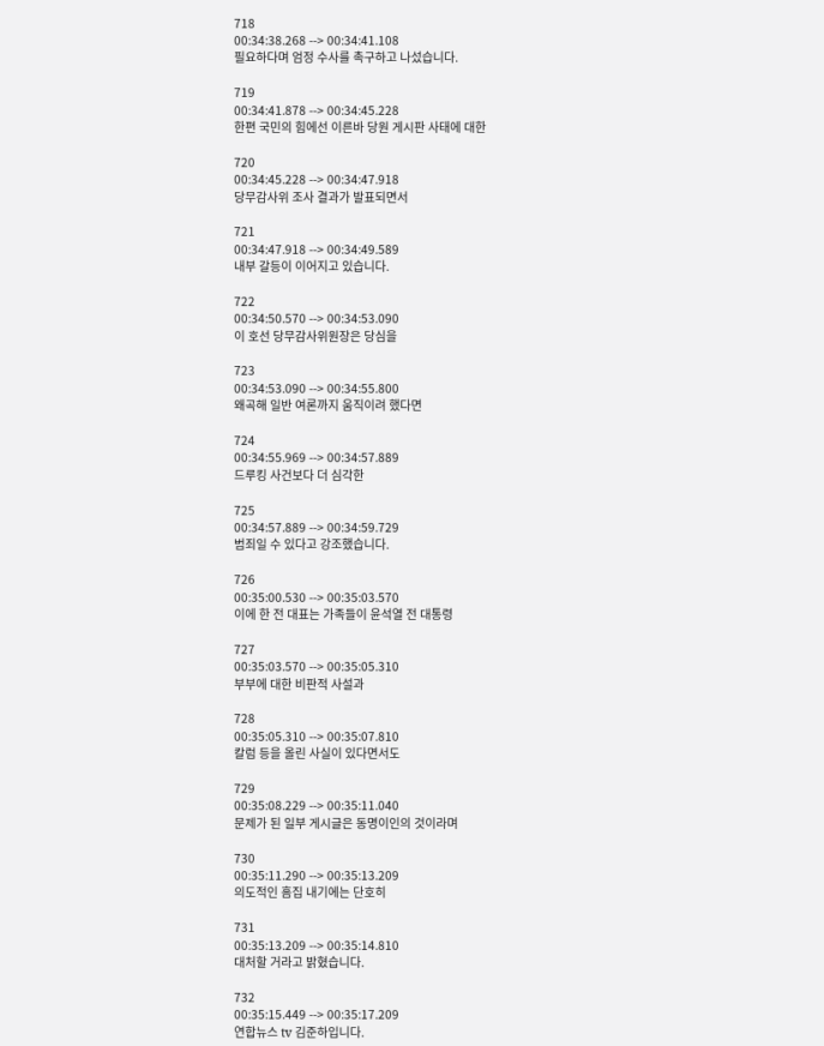718
00:34:38.268 --> 00:34:41.108
필요하다며 엄정 수사를 촉구하고 나섰습니다.

719
00:34:41.878 --> 00:34:45.228
한편 국민의 힘에선 이른바 당원 게시판 사태에 대한

720
00:34:45.228 --> 00:34:47.918
당무감사위 조사 결과가 발표되면서

721
00:34:47.918 --> 00:34:49.589
내부 갈등이 이어지고 있습니다.

722
00:34:50.570 --> 00:34:53.090
이 호선 당무감사위원장은 당심을

723
00:34:53.090 --> 00:34:55.800
왜곡해 일반 여론까지 움직이려 했다면

724
00:34:55.969 --> 00:34:57.889
드루킹 사건보다 더 심각한

725
00:34:57.889 --> 00:34:59.729
범죄일 수 있다고 강조했습니다.

726
00:35:00.530 --> 00:35:03.570
이에 한 전 대표는 가족들이 윤석열 전 대통령

727
00:35:03.570 --> 00:35:05.310
부부에 대한 비판적 사설과

728
00:35:05.310 --> 00:35:07.810
칼럼 등을 올린 사실이 있다면서도

729
00:35:08.229 --> 00:35:11.040
문제가 된 일부 게시글은 동명이인의 것이라며

730
00:35:11.290 --> 00:35:13.209
의도적인 흠집 내기에는 단호히

731
00:35:13.209 --> 00:35:14.810
대처할 거라고 밝혔습니다.

732
00:35:15.449 --> 00:35:17.209
연합뉴스 tv 김준하입니다.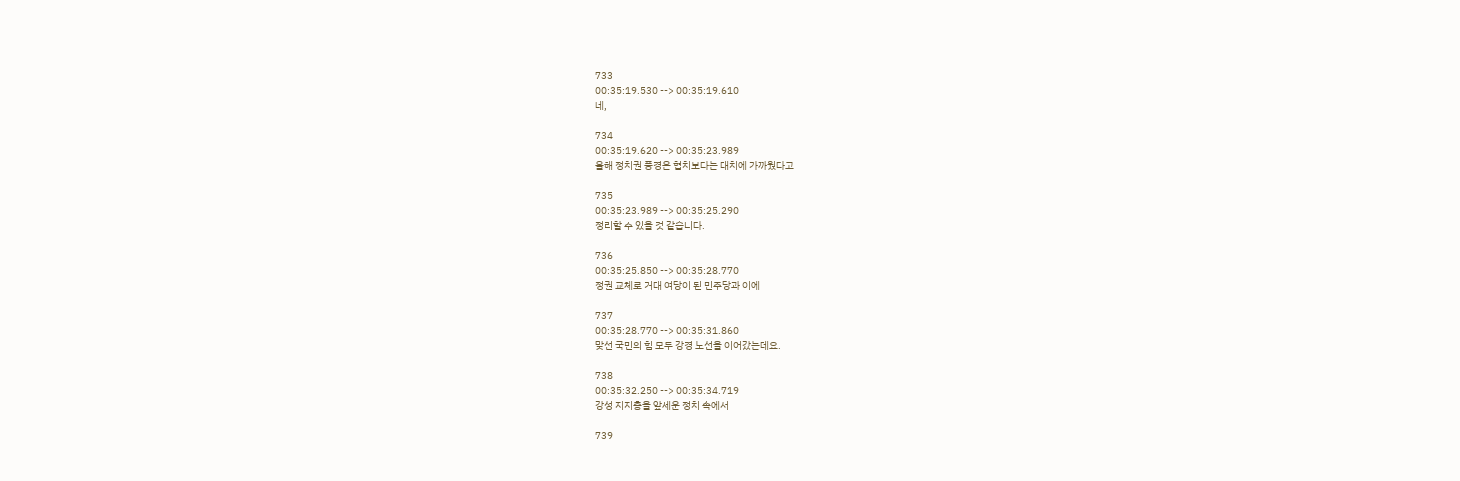733
00:35:19.530 --> 00:35:19.610
네,

734
00:35:19.620 --> 00:35:23.989
올해 정치권 풍경은 협치보다는 대치에 가까웠다고

735
00:35:23.989 --> 00:35:25.290
정리할 수 있을 것 같습니다.

736
00:35:25.850 --> 00:35:28.770
정권 교체로 거대 여당이 된 민주당과 이에

737
00:35:28.770 --> 00:35:31.860
맞선 국민의 힘 모두 강경 노선을 이어갔는데요.

738
00:35:32.250 --> 00:35:34.719
강성 지지층을 앞세운 정치 속에서

739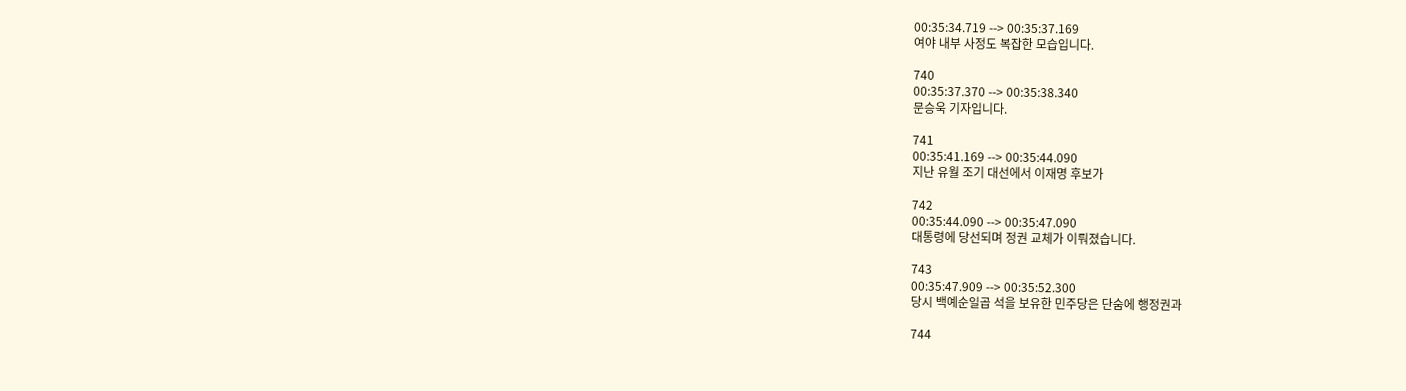00:35:34.719 --> 00:35:37.169
여야 내부 사정도 복잡한 모습입니다.

740
00:35:37.370 --> 00:35:38.340
문승욱 기자입니다.

741
00:35:41.169 --> 00:35:44.090
지난 유월 조기 대선에서 이재명 후보가

742
00:35:44.090 --> 00:35:47.090
대통령에 당선되며 정권 교체가 이뤄졌습니다.

743
00:35:47.909 --> 00:35:52.300
당시 백예순일곱 석을 보유한 민주당은 단숨에 행정권과

744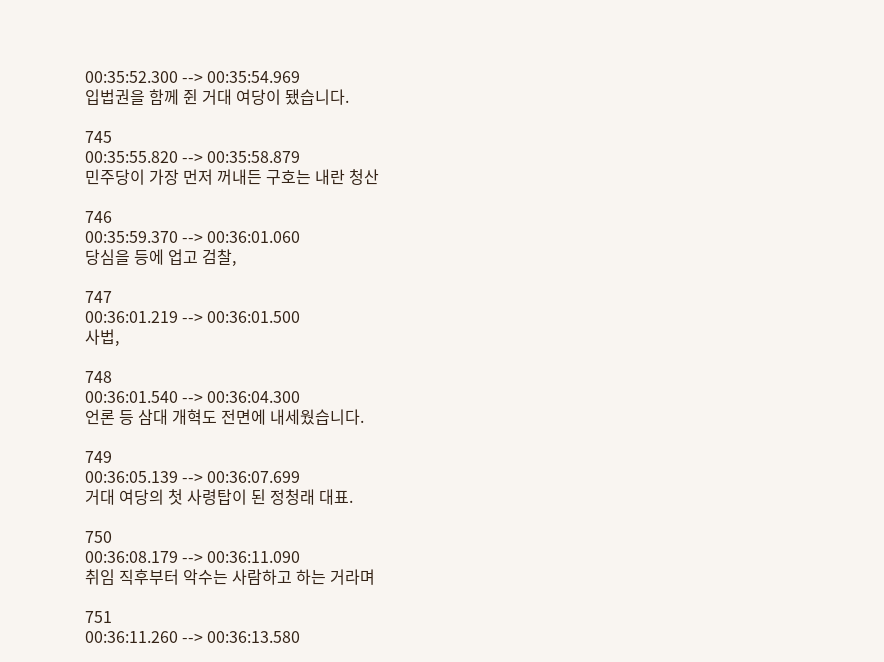00:35:52.300 --> 00:35:54.969
입법권을 함께 쥔 거대 여당이 됐습니다.

745
00:35:55.820 --> 00:35:58.879
민주당이 가장 먼저 꺼내든 구호는 내란 청산

746
00:35:59.370 --> 00:36:01.060
당심을 등에 업고 검찰,

747
00:36:01.219 --> 00:36:01.500
사법,

748
00:36:01.540 --> 00:36:04.300
언론 등 삼대 개혁도 전면에 내세웠습니다.

749
00:36:05.139 --> 00:36:07.699
거대 여당의 첫 사령탑이 된 정청래 대표.

750
00:36:08.179 --> 00:36:11.090
취임 직후부터 악수는 사람하고 하는 거라며

751
00:36:11.260 --> 00:36:13.580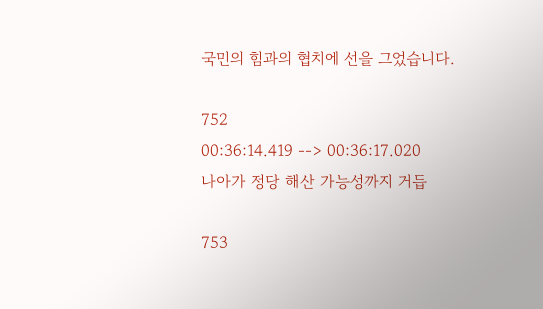국민의 힘과의 협치에 선을 그었습니다.

752
00:36:14.419 --> 00:36:17.020
나아가 정당 해산 가능성까지 거듭

753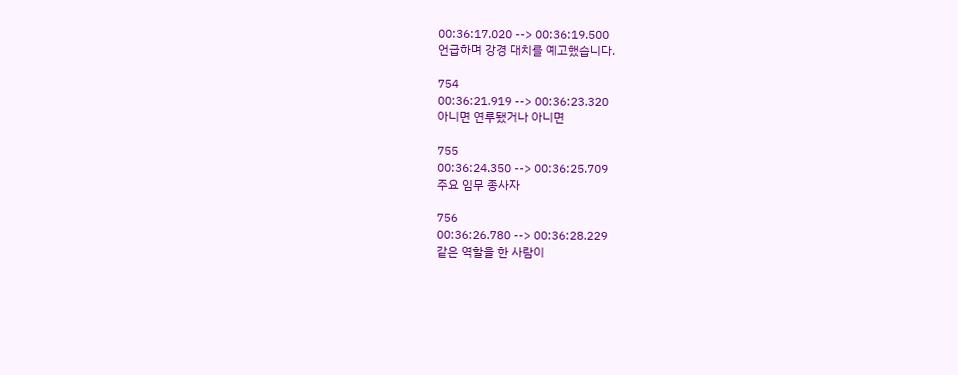00:36:17.020 --> 00:36:19.500
언급하며 강경 대치를 예고했습니다.

754
00:36:21.919 --> 00:36:23.320
아니면 연루됐거나 아니면

755
00:36:24.350 --> 00:36:25.709
주요 임무 종사자

756
00:36:26.780 --> 00:36:28.229
같은 역할을 한 사람이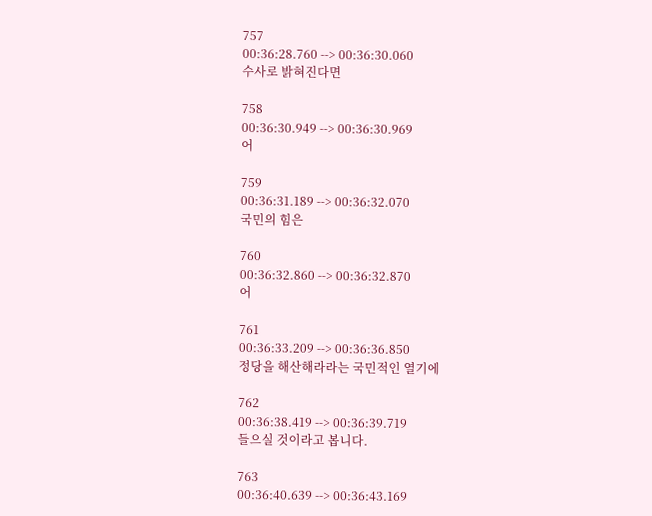757
00:36:28.760 --> 00:36:30.060
수사로 밝혀진다면

758
00:36:30.949 --> 00:36:30.969
어

759
00:36:31.189 --> 00:36:32.070
국민의 힘은

760
00:36:32.860 --> 00:36:32.870
어

761
00:36:33.209 --> 00:36:36.850
정당을 해산해라라는 국민적인 열기에

762
00:36:38.419 --> 00:36:39.719
들으실 것이라고 봅니다.

763
00:36:40.639 --> 00:36:43.169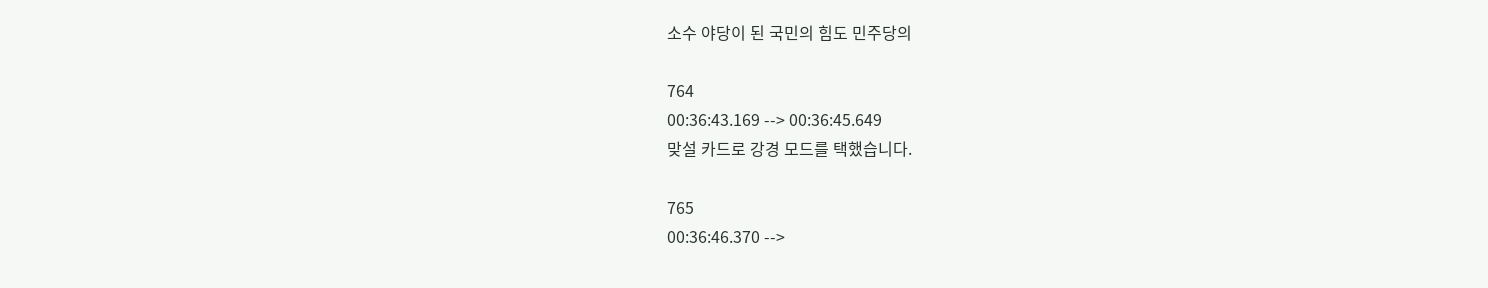소수 야당이 된 국민의 힘도 민주당의

764
00:36:43.169 --> 00:36:45.649
맞설 카드로 강경 모드를 택했습니다.

765
00:36:46.370 -->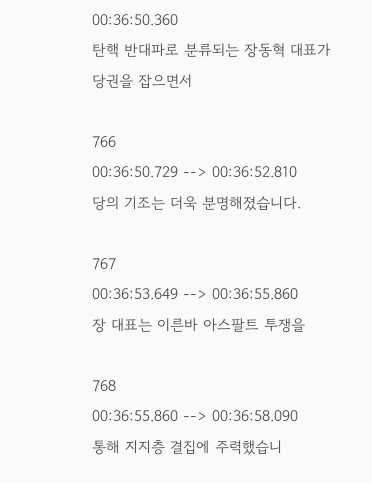00:36:50.360
탄핵 반대파로 분류되는 장동혁 대표가 당권을 잡으면서

766
00:36:50.729 --> 00:36:52.810
당의 기조는 더욱 분명해졌습니다.

767
00:36:53.649 --> 00:36:55.860
장 대표는 이른바 아스팔트 투쟁을

768
00:36:55.860 --> 00:36:58.090
통해 지지층 결집에 주력했습니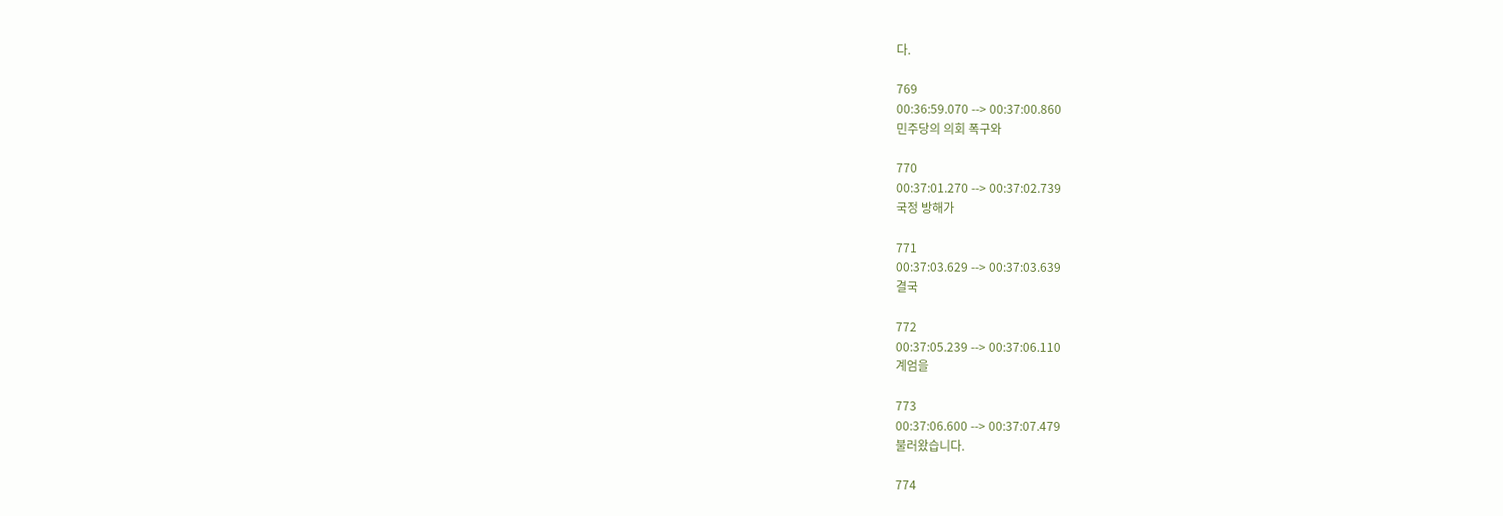다.

769
00:36:59.070 --> 00:37:00.860
민주당의 의회 폭구와

770
00:37:01.270 --> 00:37:02.739
국정 방해가

771
00:37:03.629 --> 00:37:03.639
결국

772
00:37:05.239 --> 00:37:06.110
계엄을

773
00:37:06.600 --> 00:37:07.479
불러왔습니다.

774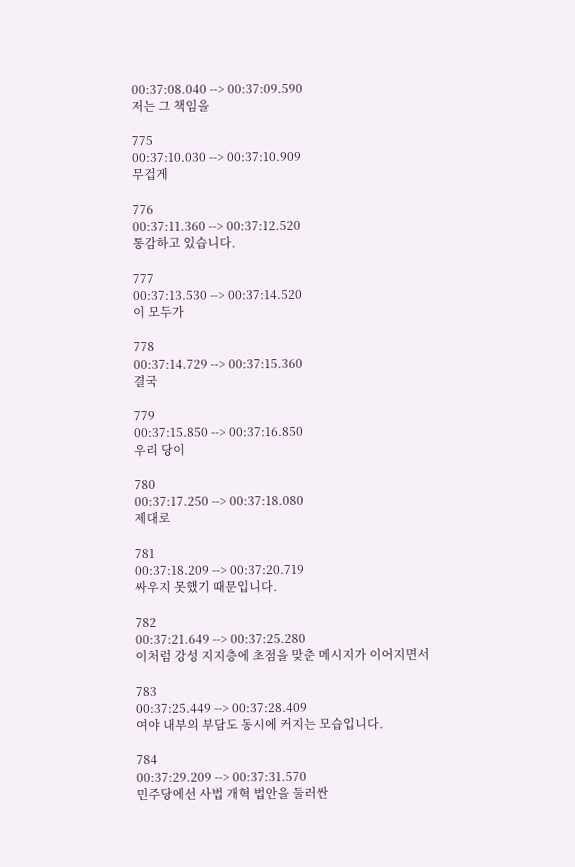00:37:08.040 --> 00:37:09.590
저는 그 책임을

775
00:37:10.030 --> 00:37:10.909
무겁게

776
00:37:11.360 --> 00:37:12.520
통감하고 있습니다.

777
00:37:13.530 --> 00:37:14.520
이 모두가

778
00:37:14.729 --> 00:37:15.360
결국

779
00:37:15.850 --> 00:37:16.850
우리 당이

780
00:37:17.250 --> 00:37:18.080
제대로

781
00:37:18.209 --> 00:37:20.719
싸우지 못했기 때문입니다.

782
00:37:21.649 --> 00:37:25.280
이처럼 강성 지지층에 초점을 맞춘 메시지가 이어지면서

783
00:37:25.449 --> 00:37:28.409
여야 내부의 부담도 동시에 커지는 모습입니다.

784
00:37:29.209 --> 00:37:31.570
민주당에선 사법 개혁 법안을 둘러싼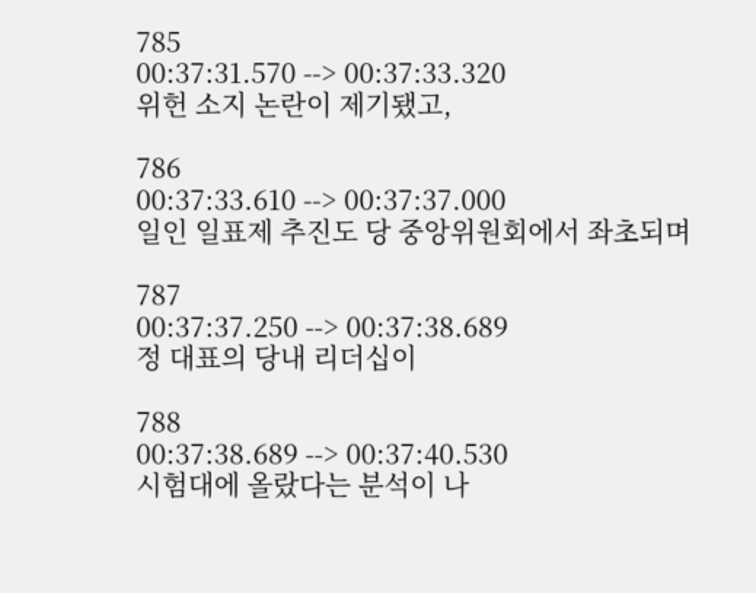785
00:37:31.570 --> 00:37:33.320
위헌 소지 논란이 제기됐고,

786
00:37:33.610 --> 00:37:37.000
일인 일표제 추진도 당 중앙위원회에서 좌초되며

787
00:37:37.250 --> 00:37:38.689
정 대표의 당내 리더십이

788
00:37:38.689 --> 00:37:40.530
시험대에 올랐다는 분석이 나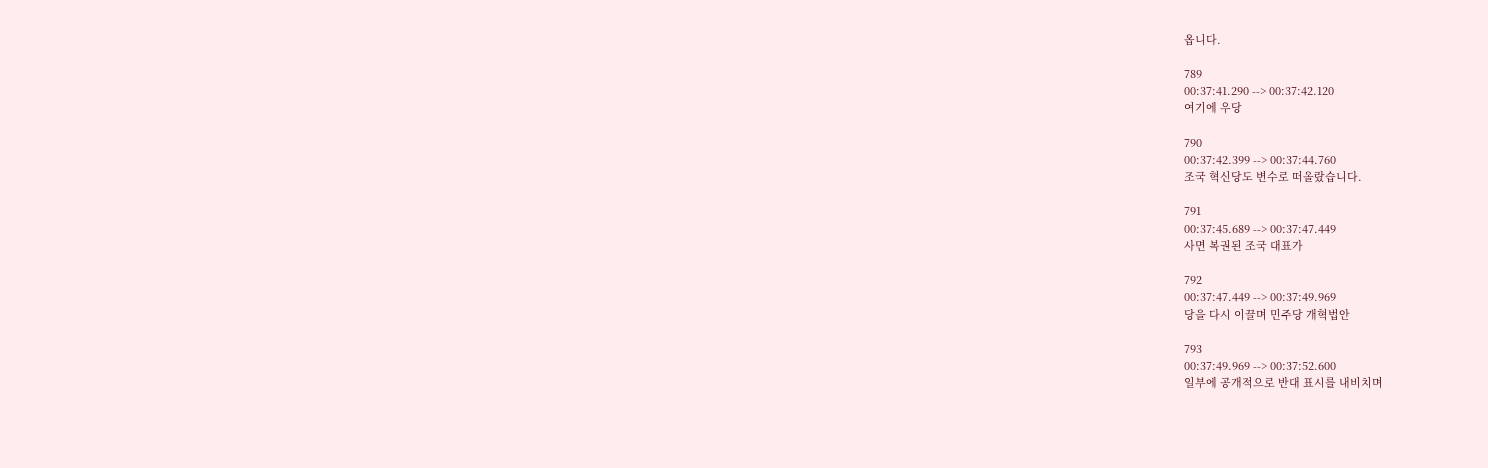옵니다.

789
00:37:41.290 --> 00:37:42.120
여기에 우당

790
00:37:42.399 --> 00:37:44.760
조국 혁신당도 변수로 떠올랐습니다.

791
00:37:45.689 --> 00:37:47.449
사면 복권된 조국 대표가

792
00:37:47.449 --> 00:37:49.969
당을 다시 이끌며 민주당 개혁법안

793
00:37:49.969 --> 00:37:52.600
일부에 공개적으로 반대 표시를 내비치며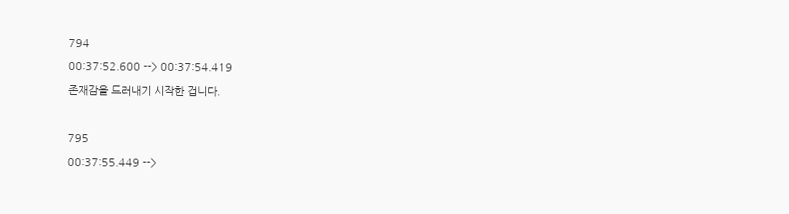794
00:37:52.600 --> 00:37:54.419
존재감을 드러내기 시작한 겁니다.

795
00:37:55.449 -->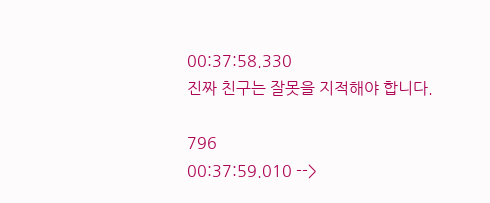00:37:58.330
진짜 친구는 잘못을 지적해야 합니다.

796
00:37:59.010 -->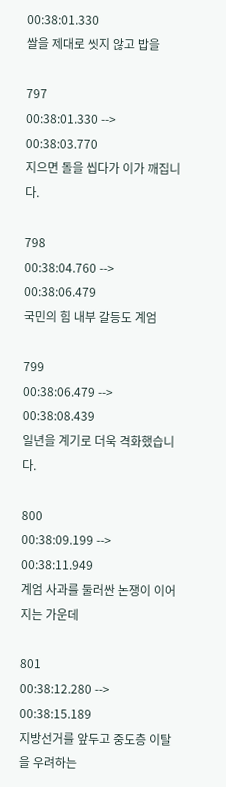00:38:01.330
쌀을 제대로 씻지 않고 밥을

797
00:38:01.330 --> 00:38:03.770
지으면 돌을 씹다가 이가 깨집니다.

798
00:38:04.760 --> 00:38:06.479
국민의 힘 내부 갈등도 계엄

799
00:38:06.479 --> 00:38:08.439
일년을 계기로 더욱 격화했습니다.

800
00:38:09.199 --> 00:38:11.949
계엄 사과를 둘러싼 논쟁이 이어지는 가운데

801
00:38:12.280 --> 00:38:15.189
지방선거를 앞두고 중도층 이탈을 우려하는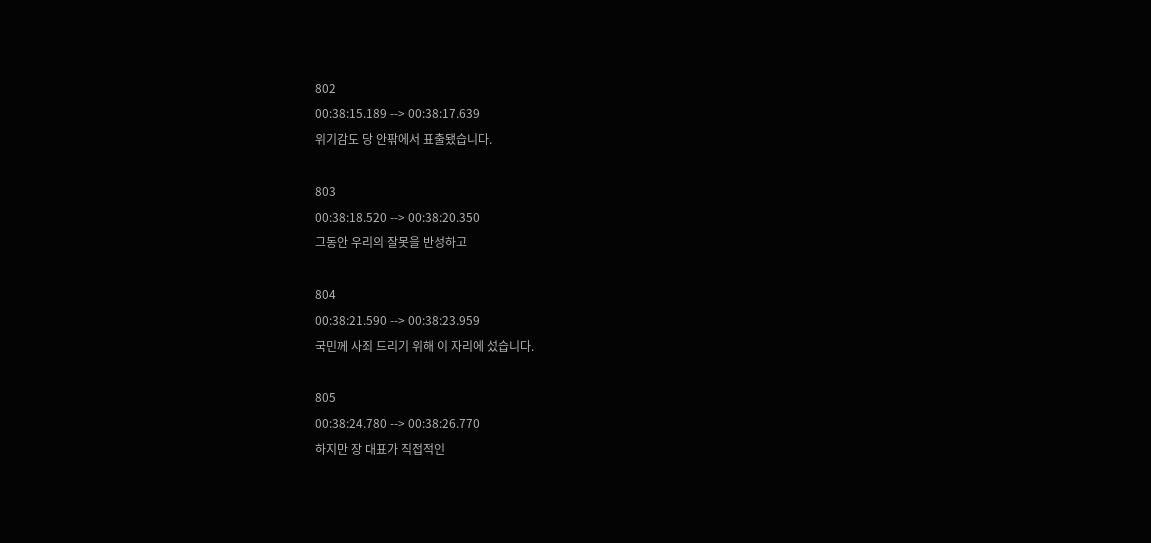802
00:38:15.189 --> 00:38:17.639
위기감도 당 안팎에서 표출됐습니다.

803
00:38:18.520 --> 00:38:20.350
그동안 우리의 잘못을 반성하고

804
00:38:21.590 --> 00:38:23.959
국민께 사죄 드리기 위해 이 자리에 섰습니다.

805
00:38:24.780 --> 00:38:26.770
하지만 장 대표가 직접적인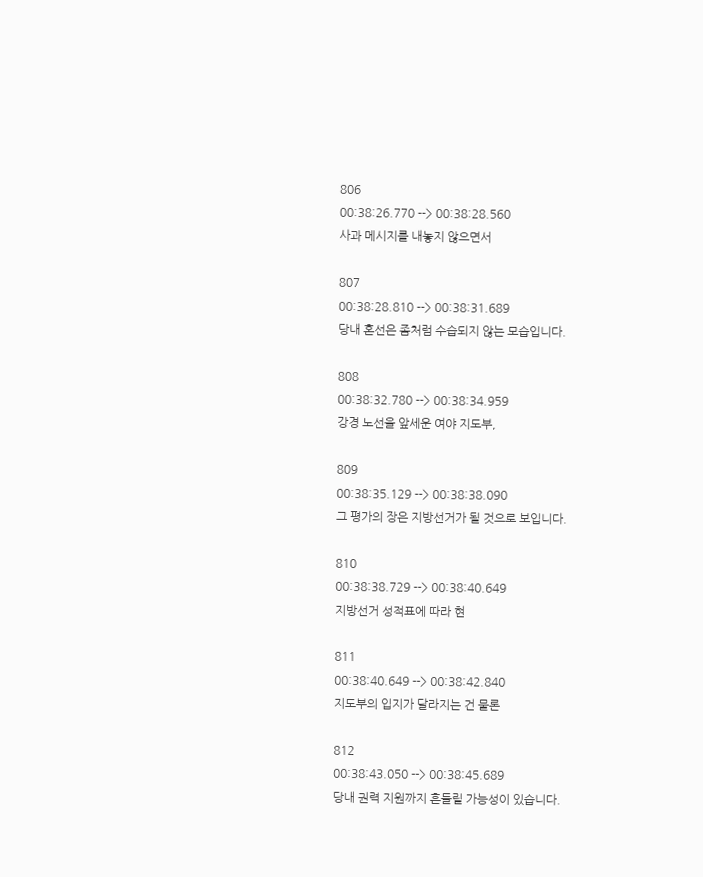806
00:38:26.770 --> 00:38:28.560
사과 메시지를 내놓지 않으면서

807
00:38:28.810 --> 00:38:31.689
당내 혼선은 좀처럼 수습되지 않는 모습입니다.

808
00:38:32.780 --> 00:38:34.959
강경 노선을 앞세운 여야 지도부,

809
00:38:35.129 --> 00:38:38.090
그 평가의 장은 지방선거가 될 것으로 보입니다.

810
00:38:38.729 --> 00:38:40.649
지방선거 성적표에 따라 현

811
00:38:40.649 --> 00:38:42.840
지도부의 입지가 달라지는 건 물론

812
00:38:43.050 --> 00:38:45.689
당내 권력 지원까지 흔들릴 가능성이 있습니다.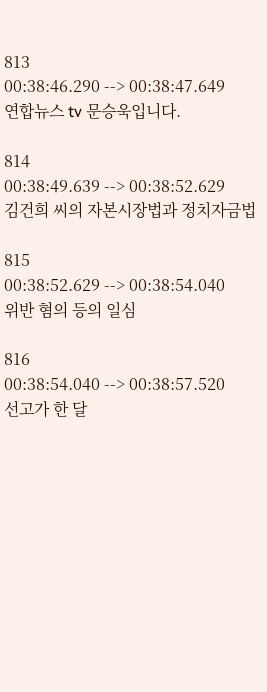813
00:38:46.290 --> 00:38:47.649
연합뉴스 tv 문승욱입니다.

814
00:38:49.639 --> 00:38:52.629
김건희 씨의 자본시장법과 정치자금법

815
00:38:52.629 --> 00:38:54.040
위반 혐의 등의 일심

816
00:38:54.040 --> 00:38:57.520
선고가 한 달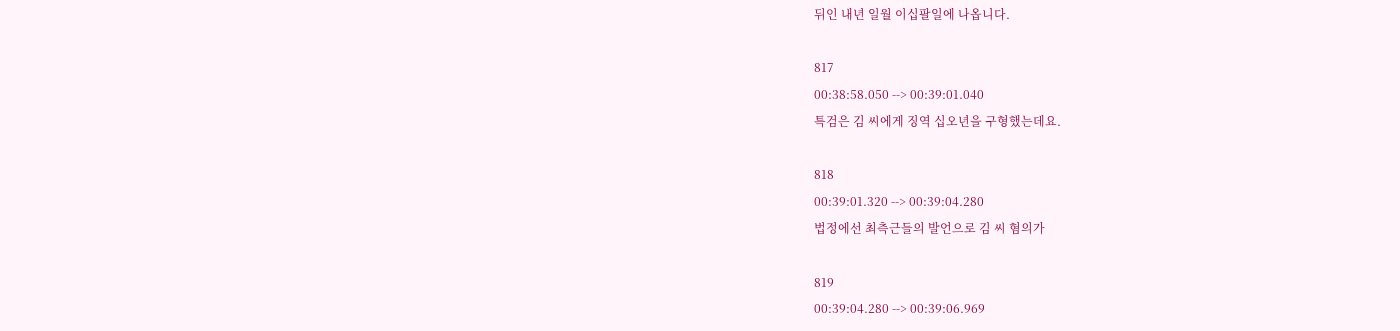뒤인 내년 일월 이십팔일에 나옵니다.

817
00:38:58.050 --> 00:39:01.040
특검은 김 씨에게 징역 십오년을 구형했는데요.

818
00:39:01.320 --> 00:39:04.280
법정에선 최측근들의 발언으로 김 씨 혐의가

819
00:39:04.280 --> 00:39:06.969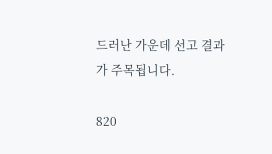드러난 가운데 선고 결과가 주목됩니다.

820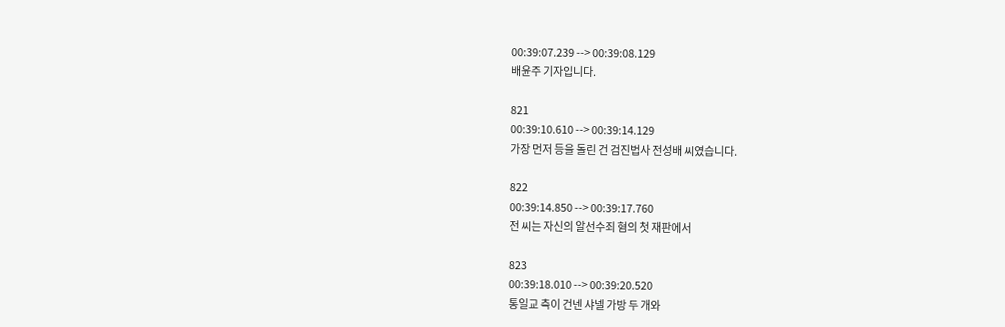00:39:07.239 --> 00:39:08.129
배윤주 기자입니다.

821
00:39:10.610 --> 00:39:14.129
가장 먼저 등을 돌린 건 검진법사 전성배 씨였습니다.

822
00:39:14.850 --> 00:39:17.760
전 씨는 자신의 알선수죄 혐의 첫 재판에서

823
00:39:18.010 --> 00:39:20.520
통일교 측이 건넨 샤넬 가방 두 개와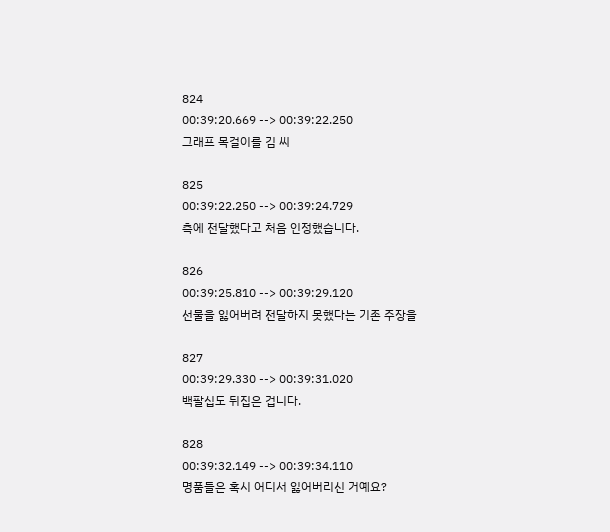824
00:39:20.669 --> 00:39:22.250
그래프 목걸이를 김 씨

825
00:39:22.250 --> 00:39:24.729
측에 전달했다고 처음 인정했습니다.

826
00:39:25.810 --> 00:39:29.120
선물을 잃어버려 전달하지 못했다는 기존 주장을

827
00:39:29.330 --> 00:39:31.020
백팔십도 뒤집은 겁니다.

828
00:39:32.149 --> 00:39:34.110
명품들은 혹시 어디서 잃어버리신 거예요?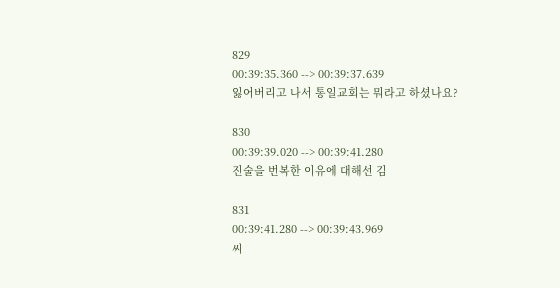829
00:39:35.360 --> 00:39:37.639
잃어버리고 나서 통일교회는 뭐라고 하셨나요?

830
00:39:39.020 --> 00:39:41.280
진술을 번복한 이유에 대해선 김

831
00:39:41.280 --> 00:39:43.969
씨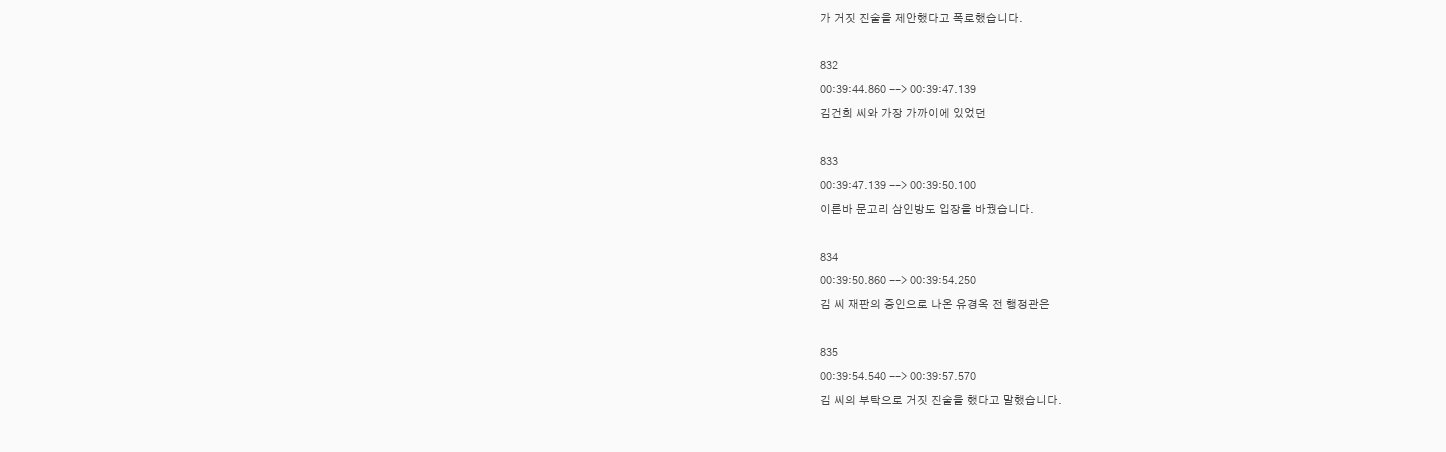가 거짓 진술을 제안했다고 폭로했습니다.

832
00:39:44.860 --> 00:39:47.139
김건희 씨와 가장 가까이에 있었던

833
00:39:47.139 --> 00:39:50.100
이른바 문고리 삼인방도 입장을 바꿨습니다.

834
00:39:50.860 --> 00:39:54.250
김 씨 재판의 증인으로 나온 유경옥 전 행정관은

835
00:39:54.540 --> 00:39:57.570
김 씨의 부탁으로 거짓 진술을 했다고 말했습니다.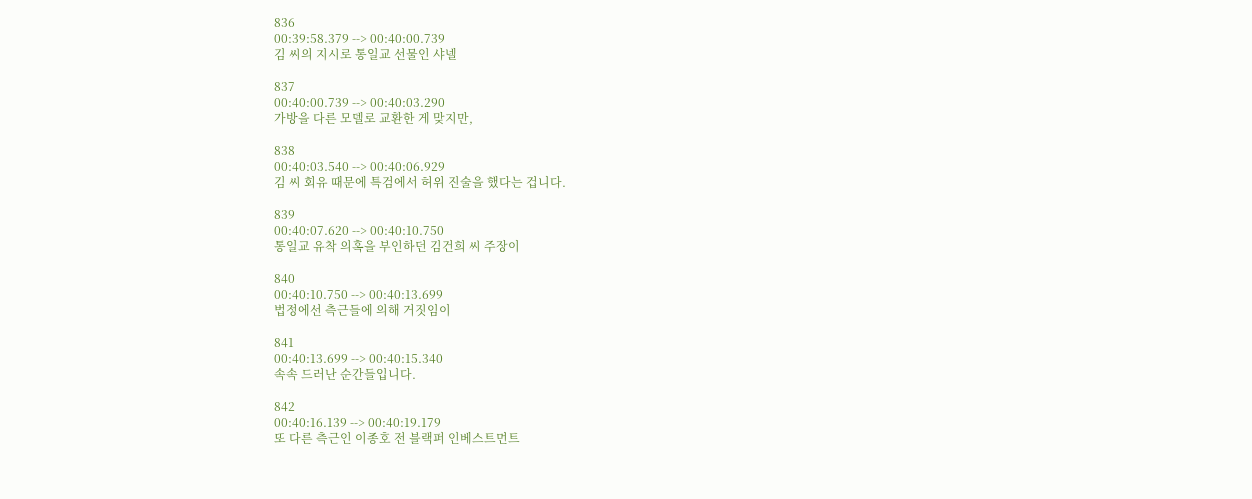836
00:39:58.379 --> 00:40:00.739
김 씨의 지시로 통일교 선물인 샤넬

837
00:40:00.739 --> 00:40:03.290
가방을 다른 모델로 교환한 게 맞지만,

838
00:40:03.540 --> 00:40:06.929
김 씨 회유 때문에 특검에서 허위 진술을 했다는 겁니다.

839
00:40:07.620 --> 00:40:10.750
통일교 유착 의혹을 부인하던 김건희 씨 주장이

840
00:40:10.750 --> 00:40:13.699
법정에선 측근들에 의해 거짓임이

841
00:40:13.699 --> 00:40:15.340
속속 드러난 순간들입니다.

842
00:40:16.139 --> 00:40:19.179
또 다른 측근인 이종호 전 블랙퍼 인베스트먼트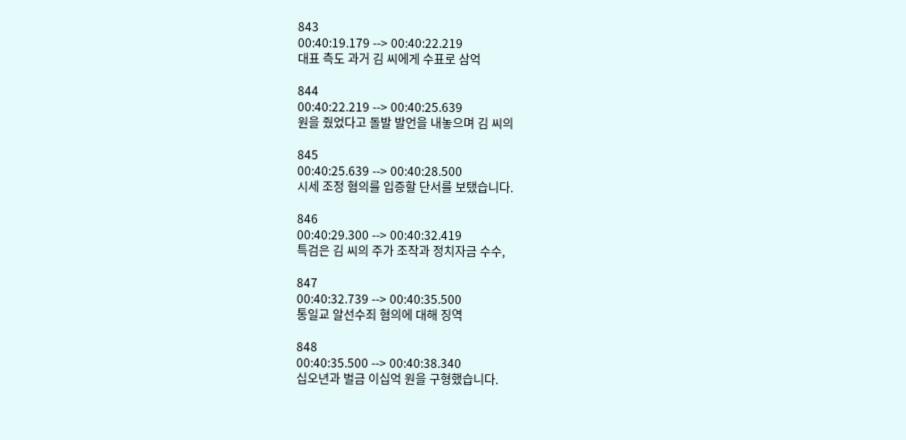843
00:40:19.179 --> 00:40:22.219
대표 측도 과거 김 씨에게 수표로 삼억

844
00:40:22.219 --> 00:40:25.639
원을 줬었다고 돌발 발언을 내놓으며 김 씨의

845
00:40:25.639 --> 00:40:28.500
시세 조정 혐의를 입증할 단서를 보탰습니다.

846
00:40:29.300 --> 00:40:32.419
특검은 김 씨의 주가 조작과 정치자금 수수,

847
00:40:32.739 --> 00:40:35.500
통일교 알선수죄 혐의에 대해 징역

848
00:40:35.500 --> 00:40:38.340
십오년과 벌금 이십억 원을 구형했습니다.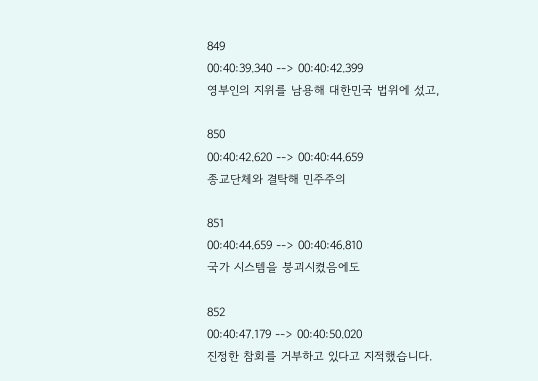849
00:40:39.340 --> 00:40:42.399
영부인의 지위를 남용해 대한민국 법위에 섰고,

850
00:40:42.620 --> 00:40:44.659
종교단체와 결탁해 민주주의

851
00:40:44.659 --> 00:40:46.810
국가 시스템을 붕괴시켰음에도

852
00:40:47.179 --> 00:40:50.020
진정한 참회를 거부하고 있다고 지적했습니다.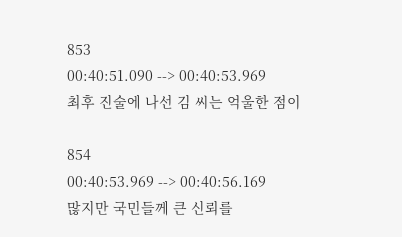853
00:40:51.090 --> 00:40:53.969
최후 진술에 나선 김 씨는 억울한 점이

854
00:40:53.969 --> 00:40:56.169
많지만 국민들께 큰 신뢰를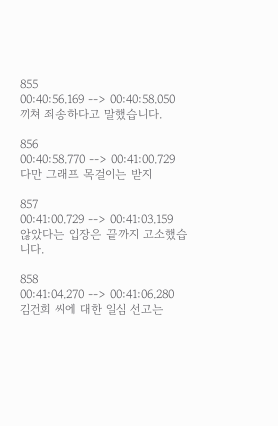855
00:40:56.169 --> 00:40:58.050
끼쳐 죄송하다고 말했습니다.

856
00:40:58.770 --> 00:41:00.729
다만 그래프 목걸이는 받지

857
00:41:00.729 --> 00:41:03.159
않았다는 입장은 끝까지 고소했습니다.

858
00:41:04.270 --> 00:41:06.280
김건희 씨에 대한 일심 선고는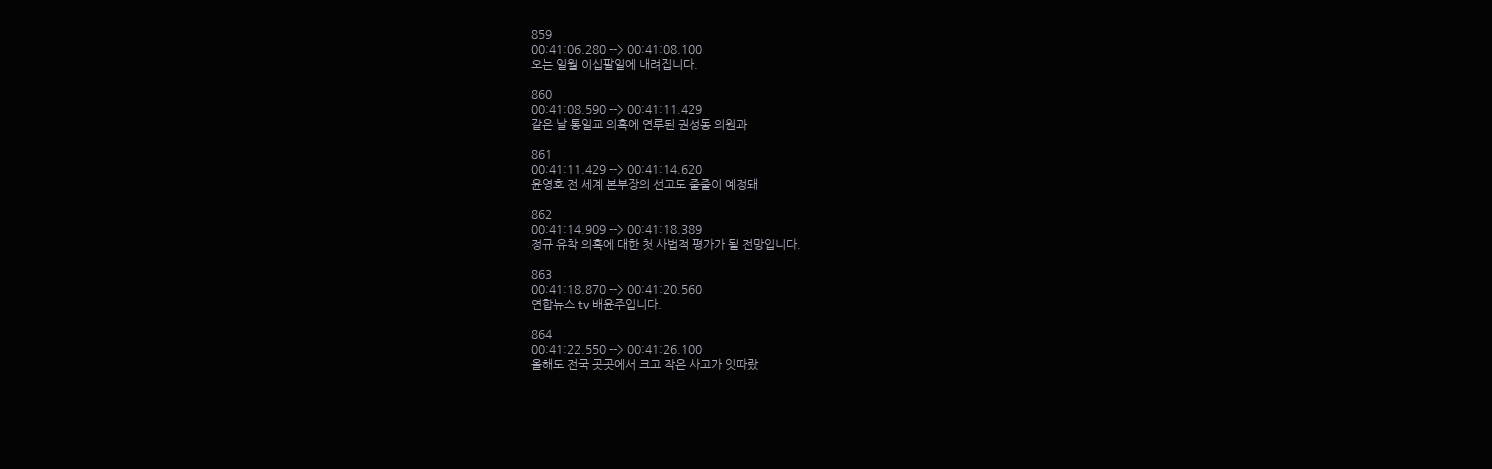859
00:41:06.280 --> 00:41:08.100
오는 일월 이십팔일에 내려집니다.

860
00:41:08.590 --> 00:41:11.429
같은 날 통일교 의혹에 연루된 권성동 의원과

861
00:41:11.429 --> 00:41:14.620
윤영호 전 세계 본부장의 선고도 줄줄이 예정돼

862
00:41:14.909 --> 00:41:18.389
정규 유착 의혹에 대한 첫 사법적 평가가 될 전망입니다.

863
00:41:18.870 --> 00:41:20.560
연합뉴스 tv 배윤주입니다.

864
00:41:22.550 --> 00:41:26.100
올해도 전국 곳곳에서 크고 작은 사고가 잇따랐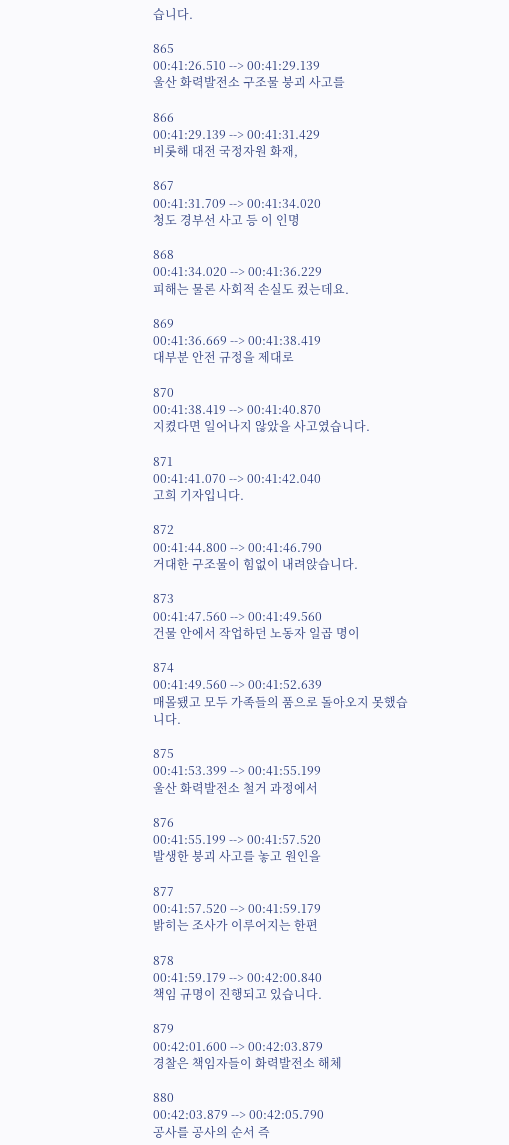습니다.

865
00:41:26.510 --> 00:41:29.139
울산 화력발전소 구조물 붕괴 사고를

866
00:41:29.139 --> 00:41:31.429
비롯해 대전 국정자원 화재,

867
00:41:31.709 --> 00:41:34.020
청도 경부선 사고 등 이 인명

868
00:41:34.020 --> 00:41:36.229
피해는 물론 사회적 손실도 컸는데요.

869
00:41:36.669 --> 00:41:38.419
대부분 안전 규정을 제대로

870
00:41:38.419 --> 00:41:40.870
지켰다면 일어나지 않았을 사고였습니다.

871
00:41:41.070 --> 00:41:42.040
고희 기자입니다.

872
00:41:44.800 --> 00:41:46.790
거대한 구조물이 힘없이 내려앉습니다.

873
00:41:47.560 --> 00:41:49.560
건물 안에서 작업하던 노동자 일곱 명이

874
00:41:49.560 --> 00:41:52.639
매몰됐고 모두 가족들의 품으로 돌아오지 못했습니다.

875
00:41:53.399 --> 00:41:55.199
울산 화력발전소 철거 과정에서

876
00:41:55.199 --> 00:41:57.520
발생한 붕괴 사고를 놓고 원인을

877
00:41:57.520 --> 00:41:59.179
밝히는 조사가 이루어지는 한편

878
00:41:59.179 --> 00:42:00.840
책임 규명이 진행되고 있습니다.

879
00:42:01.600 --> 00:42:03.879
경찰은 책임자들이 화력발전소 해체

880
00:42:03.879 --> 00:42:05.790
공사를 공사의 순서 즉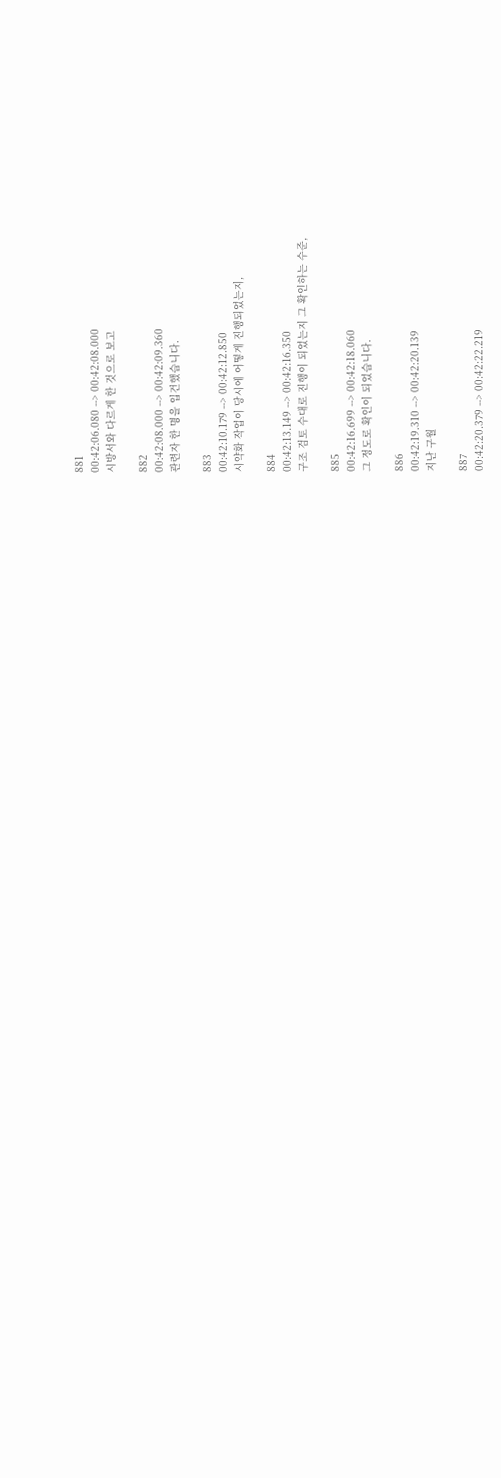881
00:42:06.080 --> 00:42:08.000
시방서와 다르게 한 것으로 보고

882
00:42:08.000 --> 00:42:09.360
관련자 한 명을 입건했습니다.

883
00:42:10.179 --> 00:42:12.850
시약화 작업이 당시에 어떻게 진행되었는지,

884
00:42:13.149 --> 00:42:16.350
구조 검토 수대로 진행이 되었는지 그 확인하는 수준,

885
00:42:16.699 --> 00:42:18.060
그 정도로 확인이 되었습니다.

886
00:42:19.310 --> 00:42:20.139
지난 구월

887
00:42:20.379 --> 00:42:22.219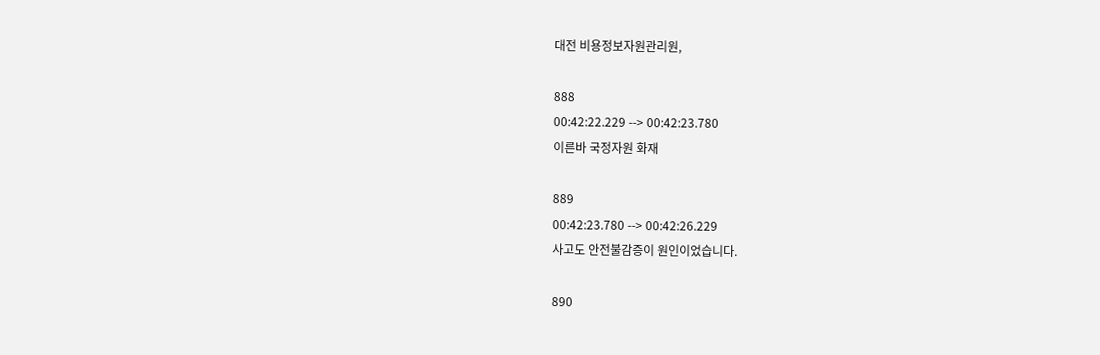대전 비용정보자원관리원,

888
00:42:22.229 --> 00:42:23.780
이른바 국정자원 화재

889
00:42:23.780 --> 00:42:26.229
사고도 안전불감증이 원인이었습니다.

890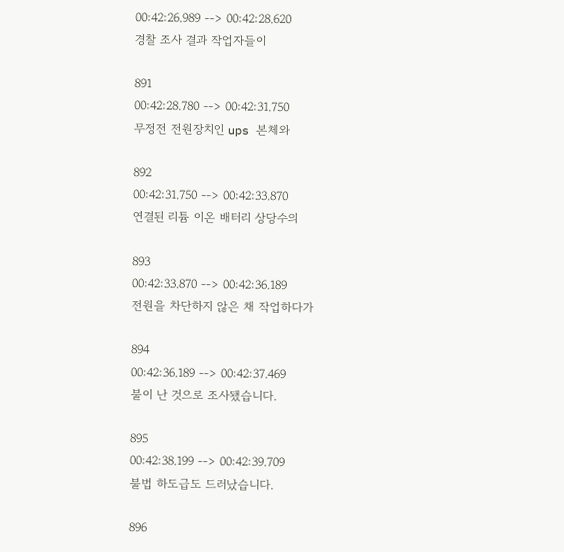00:42:26.989 --> 00:42:28.620
경찰 조사 결과 작업자들이

891
00:42:28.780 --> 00:42:31.750
무정전 전원장치인 ups 본체와

892
00:42:31.750 --> 00:42:33.870
연결된 리튬 이온 배터리 상당수의

893
00:42:33.870 --> 00:42:36.189
전원을 차단하지 않은 채 작업하다가

894
00:42:36.189 --> 00:42:37.469
불이 난 것으로 조사됐습니다.

895
00:42:38.199 --> 00:42:39.709
불법 하도급도 드러났습니다.

896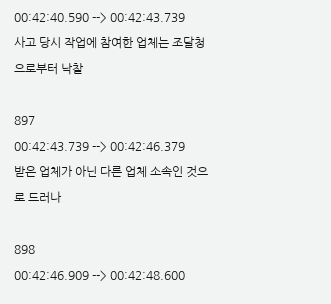00:42:40.590 --> 00:42:43.739
사고 당시 작업에 참여한 업체는 조달청으로부터 낙찰

897
00:42:43.739 --> 00:42:46.379
받은 업체가 아닌 다른 업체 소속인 것으로 드러나

898
00:42:46.909 --> 00:42:48.600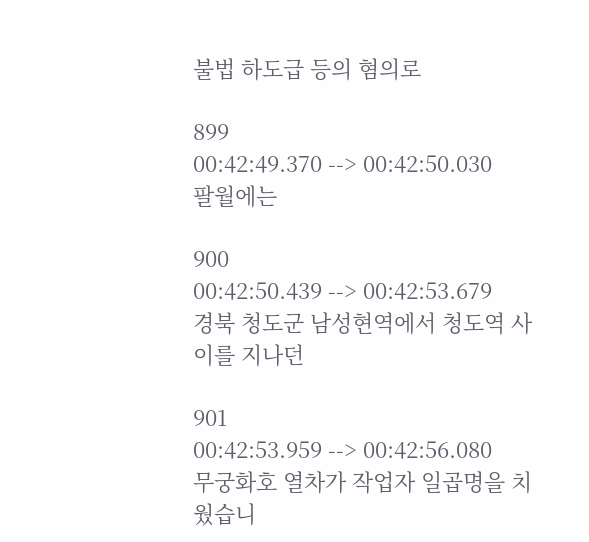불법 하도급 등의 혐의로

899
00:42:49.370 --> 00:42:50.030
팔월에는

900
00:42:50.439 --> 00:42:53.679
경북 청도군 남성현역에서 청도역 사이를 지나던

901
00:42:53.959 --> 00:42:56.080
무궁화호 열차가 작업자 일곱명을 치웠습니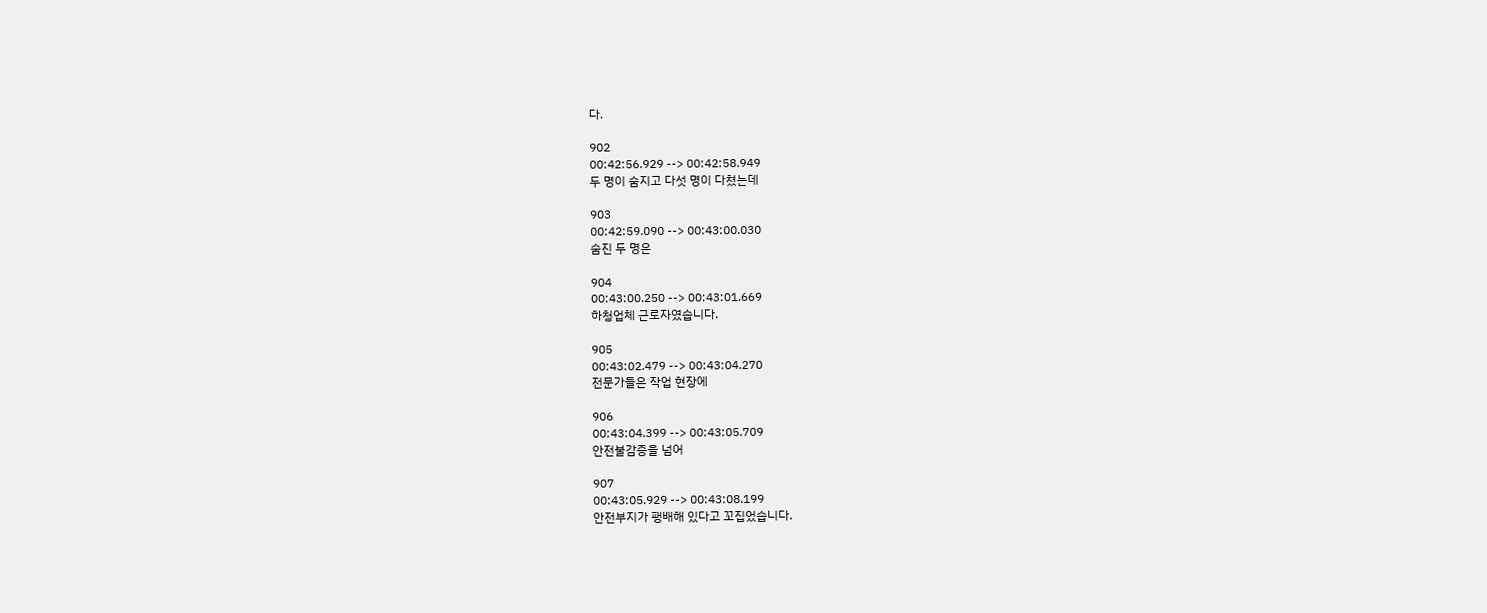다.

902
00:42:56.929 --> 00:42:58.949
두 명이 숨지고 다섯 명이 다쳤는데

903
00:42:59.090 --> 00:43:00.030
숨진 두 명은

904
00:43:00.250 --> 00:43:01.669
하청업체 근로자였습니다.

905
00:43:02.479 --> 00:43:04.270
전문가들은 작업 현장에

906
00:43:04.399 --> 00:43:05.709
안전불감증을 넘어

907
00:43:05.929 --> 00:43:08.199
안전부지가 팽배해 있다고 꼬집었습니다.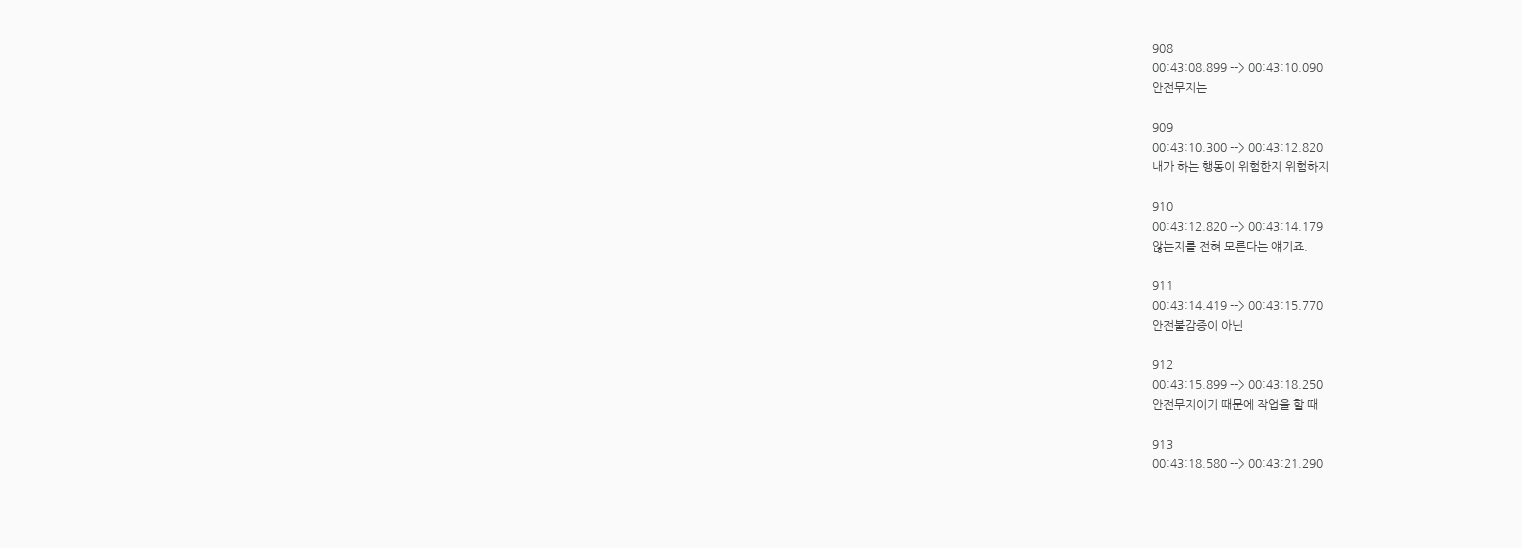908
00:43:08.899 --> 00:43:10.090
안전무지는

909
00:43:10.300 --> 00:43:12.820
내가 하는 행동이 위험한지 위험하지

910
00:43:12.820 --> 00:43:14.179
않는지를 전혀 모른다는 얘기죠.

911
00:43:14.419 --> 00:43:15.770
안전불감증이 아닌

912
00:43:15.899 --> 00:43:18.250
안전무지이기 때문에 작업을 할 때

913
00:43:18.580 --> 00:43:21.290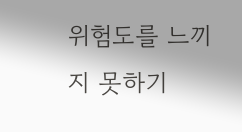위험도를 느끼지 못하기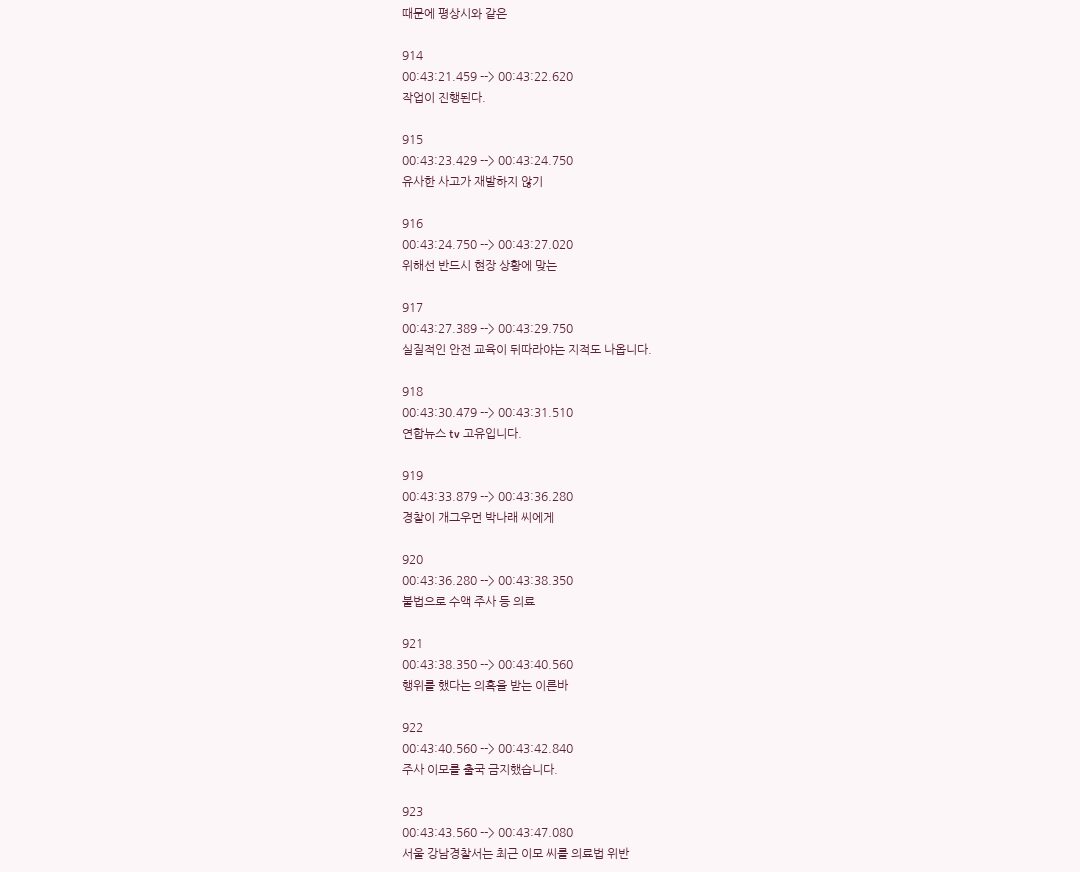때문에 평상시와 같은

914
00:43:21.459 --> 00:43:22.620
작업이 진행된다.

915
00:43:23.429 --> 00:43:24.750
유사한 사고가 재발하지 않기

916
00:43:24.750 --> 00:43:27.020
위해선 반드시 현장 상황에 맞는

917
00:43:27.389 --> 00:43:29.750
실질적인 안전 교육이 뒤따라야는 지적도 나옵니다.

918
00:43:30.479 --> 00:43:31.510
연합뉴스 tv 고유입니다.

919
00:43:33.879 --> 00:43:36.280
경찰이 개그우먼 박나래 씨에게

920
00:43:36.280 --> 00:43:38.350
불법으로 수액 주사 등 의료

921
00:43:38.350 --> 00:43:40.560
행위를 했다는 의혹을 받는 이른바

922
00:43:40.560 --> 00:43:42.840
주사 이모를 출국 금지했습니다.

923
00:43:43.560 --> 00:43:47.080
서울 강남경찰서는 최근 이모 씨를 의료법 위반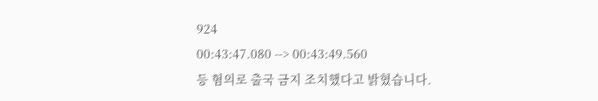924
00:43:47.080 --> 00:43:49.560
등 혐의로 출국 금지 조치했다고 밝혔습니다.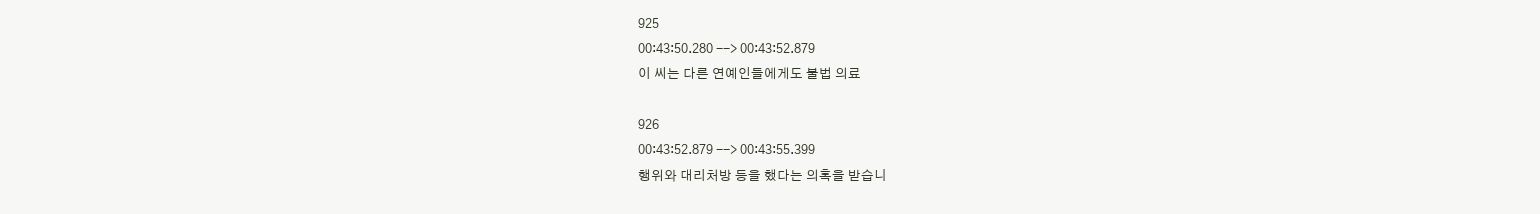925
00:43:50.280 --> 00:43:52.879
이 씨는 다른 연예인들에게도 불법 의료

926
00:43:52.879 --> 00:43:55.399
행위와 대리처방 등을 했다는 의혹을 받습니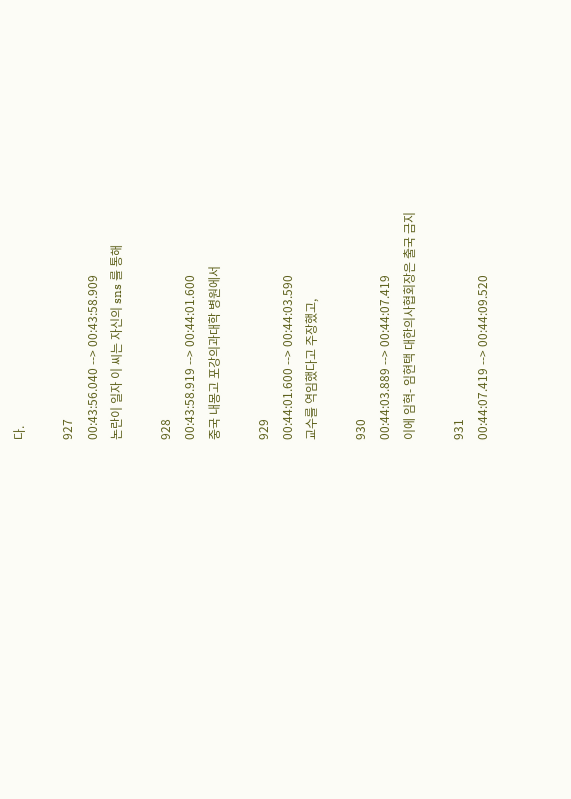다.

927
00:43:56.040 --> 00:43:58.909
논란이 일자 이 씨는 자신의 sns 를 통해

928
00:43:58.919 --> 00:44:01.600
중국 내몽고 포강의과대학 병원에서

929
00:44:01.600 --> 00:44:03.590
교수를 역임했다고 주장했고,

930
00:44:03.889 --> 00:44:07.419
이에 임혁- 임현택 대한의사협회장은 출국 금지

931
00:44:07.419 --> 00:44:09.520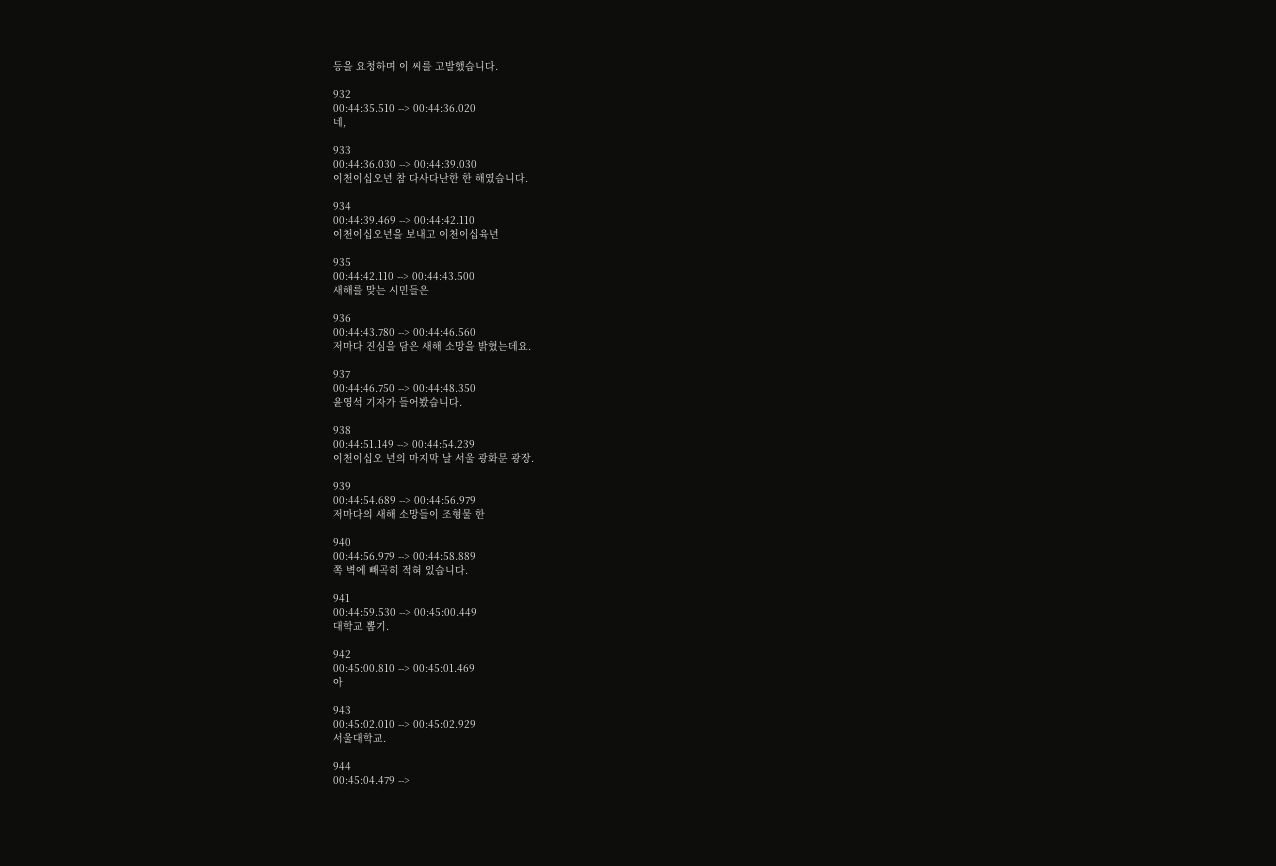등을 요청하며 이 씨를 고발했습니다.

932
00:44:35.510 --> 00:44:36.020
네,

933
00:44:36.030 --> 00:44:39.030
이천이십오년 참 다사다난한 한 해였습니다.

934
00:44:39.469 --> 00:44:42.110
이천이십오년을 보내고 이천이십육년

935
00:44:42.110 --> 00:44:43.500
새해를 맞는 시민들은

936
00:44:43.780 --> 00:44:46.560
저마다 진심을 담은 새해 소망을 밝혔는데요.

937
00:44:46.750 --> 00:44:48.350
윤영석 기자가 들어봤습니다.

938
00:44:51.149 --> 00:44:54.239
이천이십오 년의 마지막 날 서울 광화문 광장.

939
00:44:54.689 --> 00:44:56.979
저마다의 새해 소망들이 조형물 한

940
00:44:56.979 --> 00:44:58.889
쪽 벽에 빼곡히 적혀 있습니다.

941
00:44:59.530 --> 00:45:00.449
대학교 뽑기.

942
00:45:00.810 --> 00:45:01.469
아

943
00:45:02.010 --> 00:45:02.929
서울대학교.

944
00:45:04.479 -->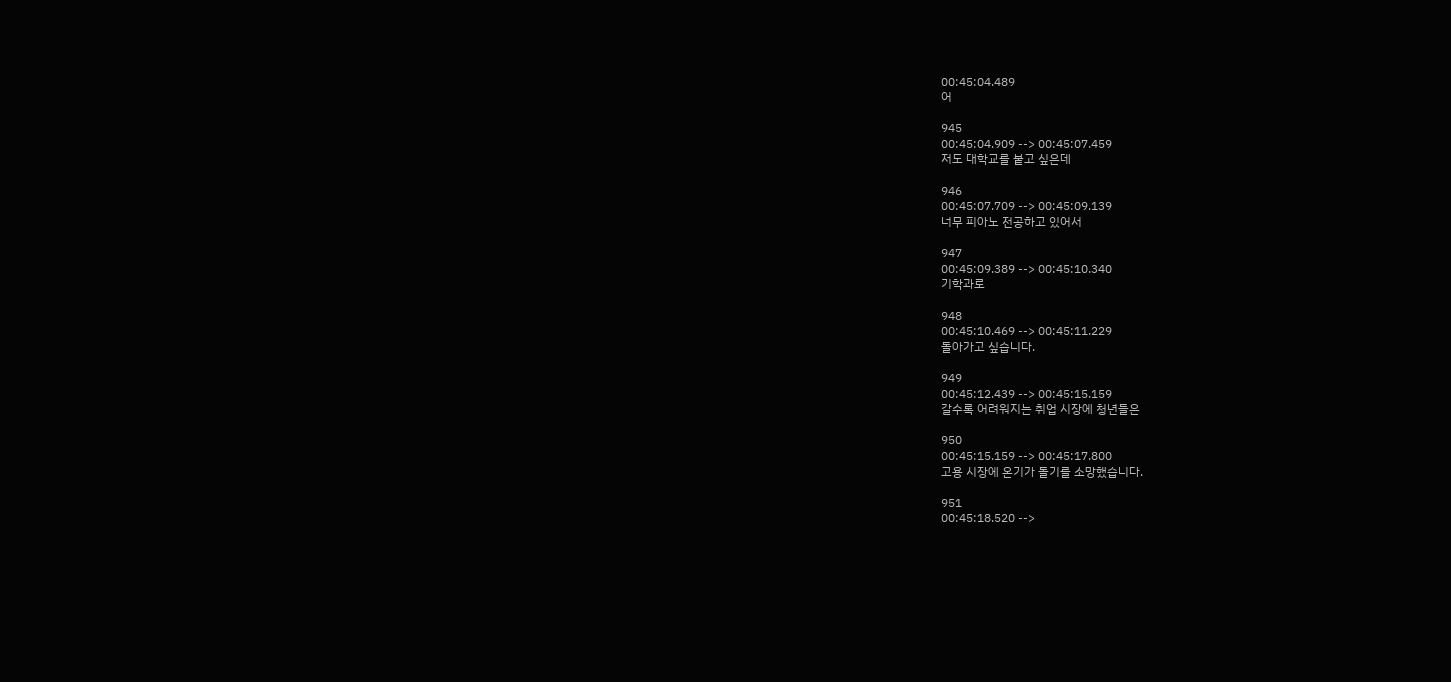00:45:04.489
어

945
00:45:04.909 --> 00:45:07.459
저도 대학교를 붙고 싶은데

946
00:45:07.709 --> 00:45:09.139
너무 피아노 전공하고 있어서

947
00:45:09.389 --> 00:45:10.340
기학과로

948
00:45:10.469 --> 00:45:11.229
돌아가고 싶습니다.

949
00:45:12.439 --> 00:45:15.159
갈수록 어려워지는 취업 시장에 청년들은

950
00:45:15.159 --> 00:45:17.800
고용 시장에 온기가 돌기를 소망했습니다.

951
00:45:18.520 -->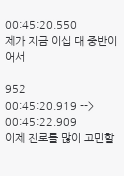00:45:20.550
제가 지금 이십 대 중반이어서

952
00:45:20.919 --> 00:45:22.909
이제 진로를 많이 고민할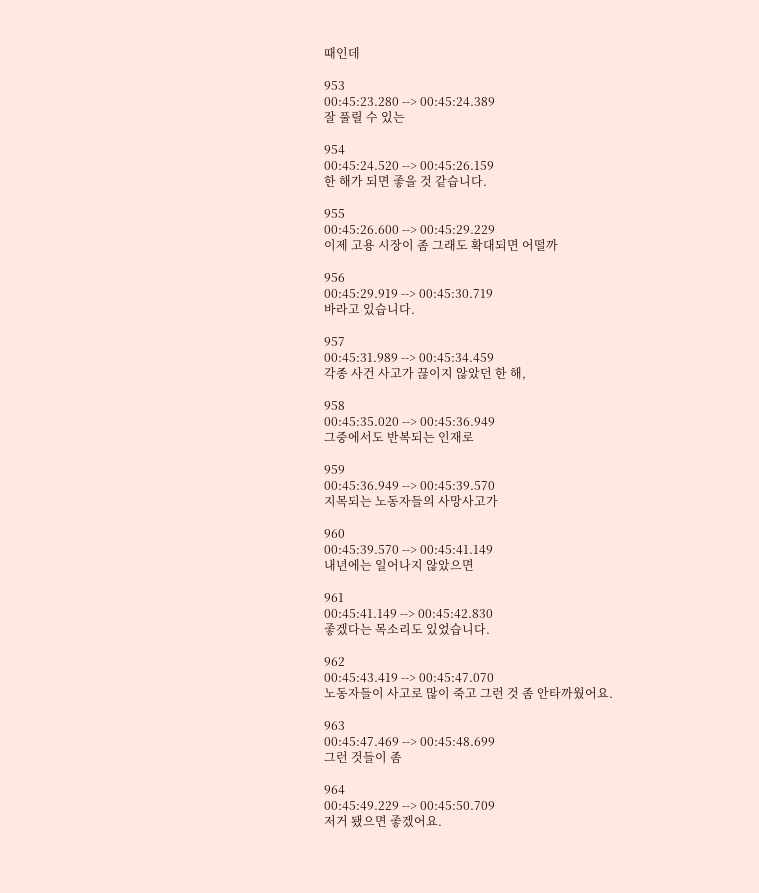때인데

953
00:45:23.280 --> 00:45:24.389
잘 풀릴 수 있는

954
00:45:24.520 --> 00:45:26.159
한 해가 되면 좋을 것 같습니다.

955
00:45:26.600 --> 00:45:29.229
이제 고용 시장이 좀 그래도 확대되면 어떨까

956
00:45:29.919 --> 00:45:30.719
바라고 있습니다.

957
00:45:31.989 --> 00:45:34.459
각종 사건 사고가 끊이지 않았던 한 해,

958
00:45:35.020 --> 00:45:36.949
그중에서도 반복되는 인재로

959
00:45:36.949 --> 00:45:39.570
지목되는 노동자들의 사망사고가

960
00:45:39.570 --> 00:45:41.149
내년에는 일어나지 않았으면

961
00:45:41.149 --> 00:45:42.830
좋겠다는 목소리도 있었습니다.

962
00:45:43.419 --> 00:45:47.070
노동자들이 사고로 많이 죽고 그런 것 좀 안타까웠어요.

963
00:45:47.469 --> 00:45:48.699
그런 것들이 좀

964
00:45:49.229 --> 00:45:50.709
저거 됐으면 좋겠어요.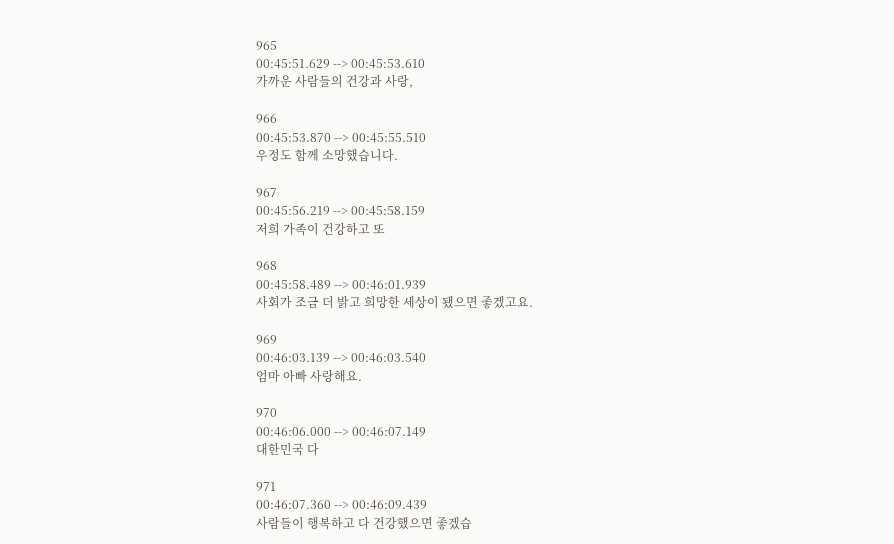965
00:45:51.629 --> 00:45:53.610
가까운 사람들의 건강과 사랑,

966
00:45:53.870 --> 00:45:55.510
우정도 함께 소망했습니다.

967
00:45:56.219 --> 00:45:58.159
저희 가족이 건강하고 또

968
00:45:58.489 --> 00:46:01.939
사회가 조금 더 밝고 희망한 세상이 됐으면 좋겠고요.

969
00:46:03.139 --> 00:46:03.540
엄마 아빠 사랑해요.

970
00:46:06.000 --> 00:46:07.149
대한민국 다

971
00:46:07.360 --> 00:46:09.439
사람들이 행복하고 다 건강했으면 좋겠습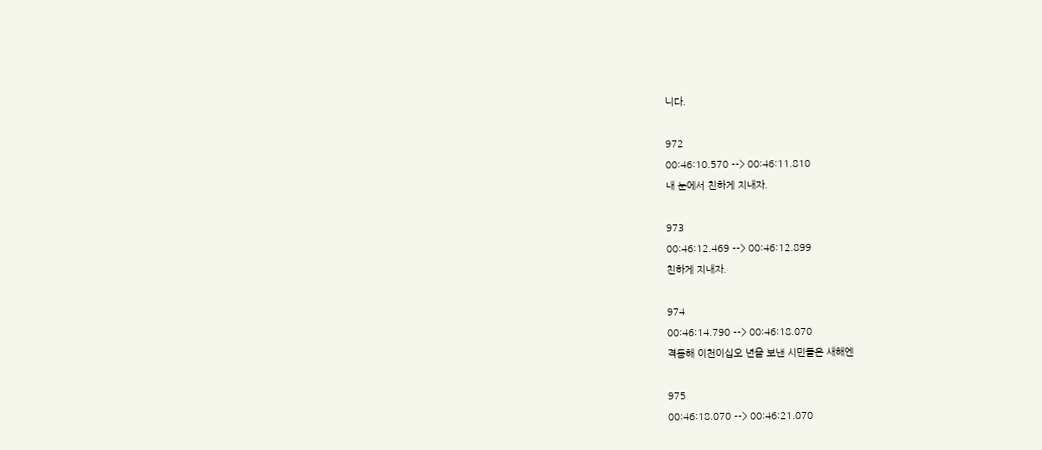니다.

972
00:46:10.570 --> 00:46:11.810
내 눈에서 친하게 지내자.

973
00:46:12.469 --> 00:46:12.899
친하게 지내자.

974
00:46:14.790 --> 00:46:18.070
격동해 이천이십오 년을 보낸 시민들은 새해엔

975
00:46:18.070 --> 00:46:21.070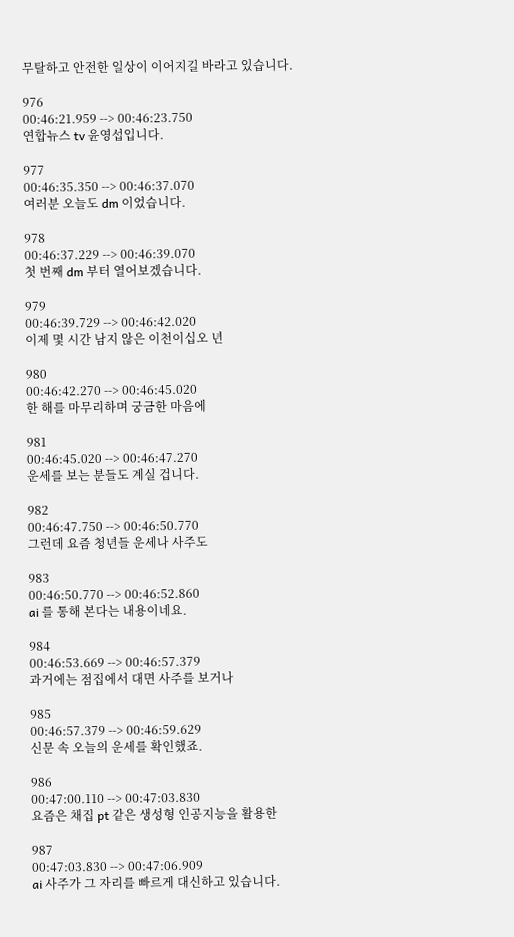무탈하고 안전한 일상이 이어지길 바라고 있습니다.

976
00:46:21.959 --> 00:46:23.750
연합뉴스 tv 윤영섭입니다.

977
00:46:35.350 --> 00:46:37.070
여러분 오늘도 dm 이었습니다.

978
00:46:37.229 --> 00:46:39.070
첫 번째 dm 부터 열어보겠습니다.

979
00:46:39.729 --> 00:46:42.020
이제 몇 시간 남지 않은 이천이십오 년

980
00:46:42.270 --> 00:46:45.020
한 해를 마무리하며 궁금한 마음에

981
00:46:45.020 --> 00:46:47.270
운세를 보는 분들도 계실 겁니다.

982
00:46:47.750 --> 00:46:50.770
그런데 요즘 청년들 운세나 사주도

983
00:46:50.770 --> 00:46:52.860
ai 를 통해 본다는 내용이네요.

984
00:46:53.669 --> 00:46:57.379
과거에는 점집에서 대면 사주를 보거나

985
00:46:57.379 --> 00:46:59.629
신문 속 오늘의 운세를 확인했죠.

986
00:47:00.110 --> 00:47:03.830
요즘은 채집 pt 같은 생성형 인공지능을 활용한

987
00:47:03.830 --> 00:47:06.909
ai 사주가 그 자리를 빠르게 대신하고 있습니다.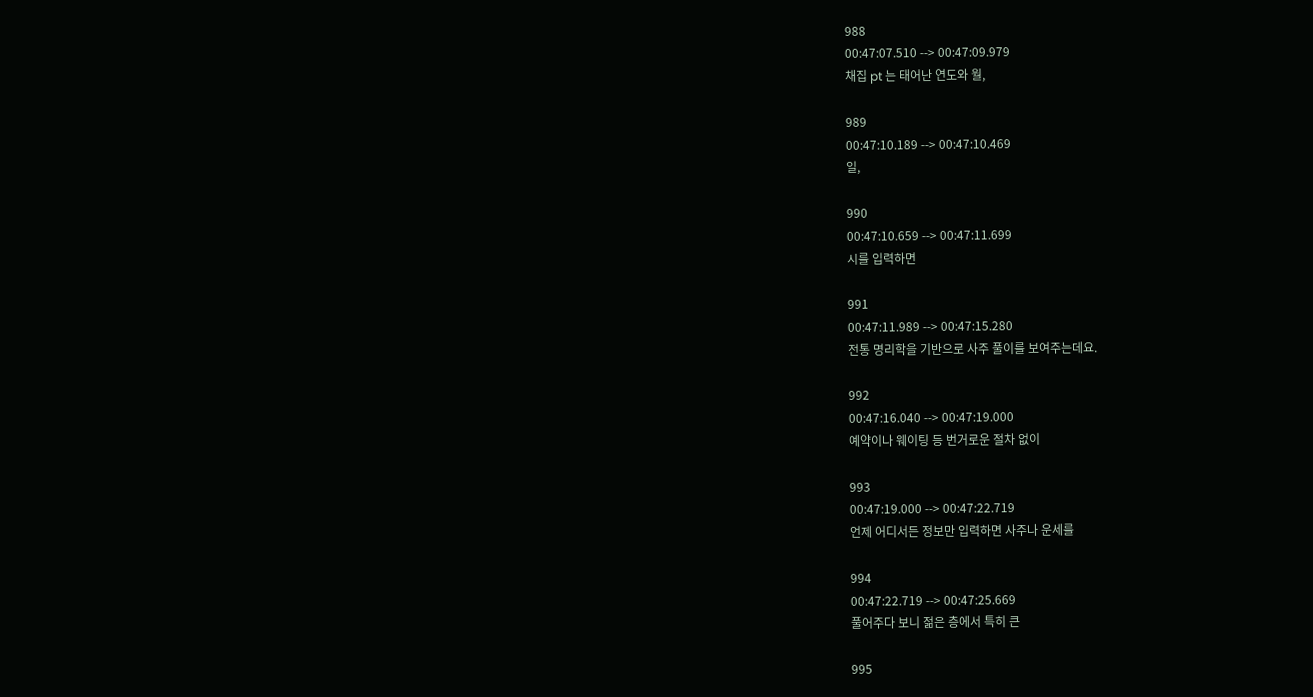988
00:47:07.510 --> 00:47:09.979
채집 pt 는 태어난 연도와 월,

989
00:47:10.189 --> 00:47:10.469
일,

990
00:47:10.659 --> 00:47:11.699
시를 입력하면

991
00:47:11.989 --> 00:47:15.280
전통 명리학을 기반으로 사주 풀이를 보여주는데요.

992
00:47:16.040 --> 00:47:19.000
예약이나 웨이팅 등 번거로운 절차 없이

993
00:47:19.000 --> 00:47:22.719
언제 어디서든 정보만 입력하면 사주나 운세를

994
00:47:22.719 --> 00:47:25.669
풀어주다 보니 젊은 층에서 특히 큰

995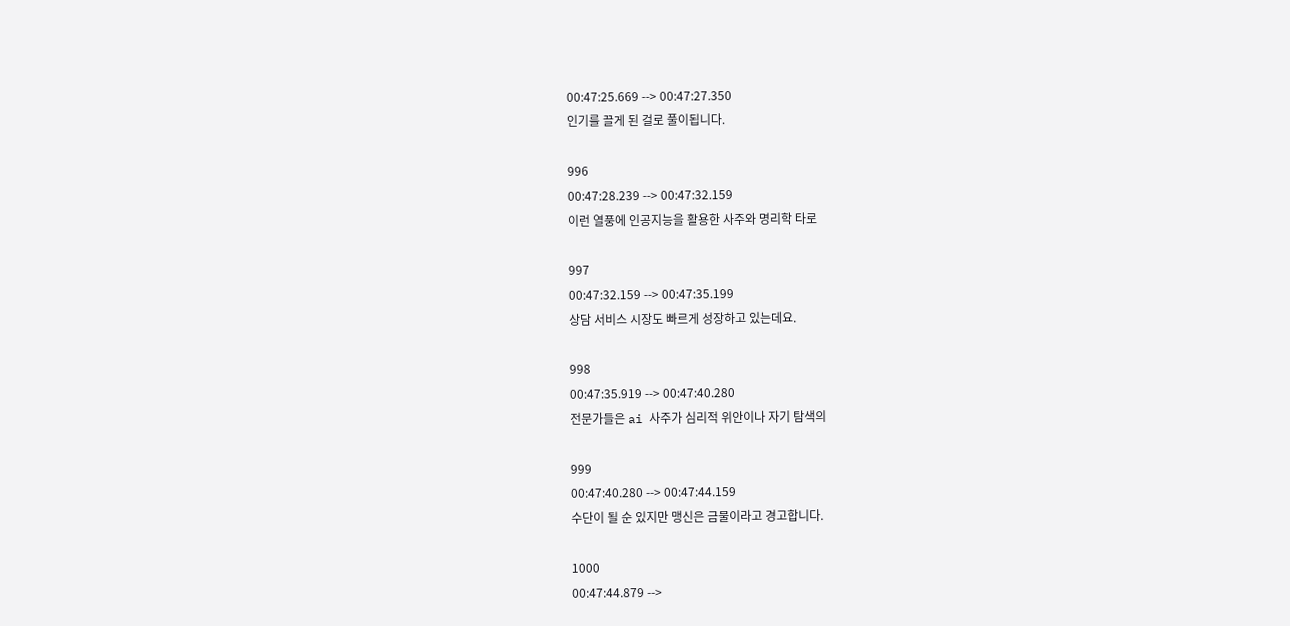00:47:25.669 --> 00:47:27.350
인기를 끌게 된 걸로 풀이됩니다.

996
00:47:28.239 --> 00:47:32.159
이런 열풍에 인공지능을 활용한 사주와 명리학 타로

997
00:47:32.159 --> 00:47:35.199
상담 서비스 시장도 빠르게 성장하고 있는데요.

998
00:47:35.919 --> 00:47:40.280
전문가들은 ai 사주가 심리적 위안이나 자기 탐색의

999
00:47:40.280 --> 00:47:44.159
수단이 될 순 있지만 맹신은 금물이라고 경고합니다.

1000
00:47:44.879 -->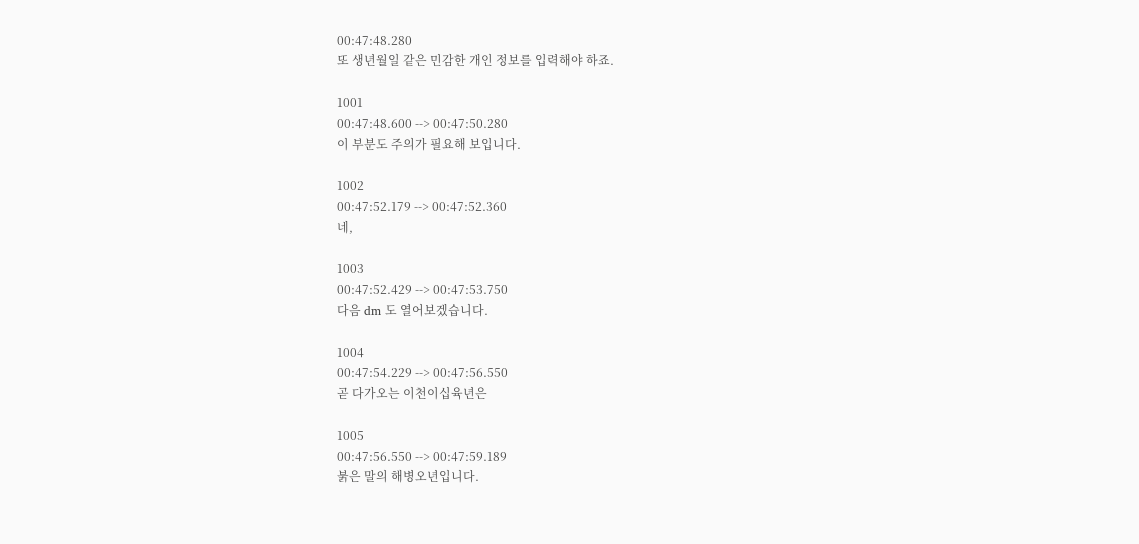00:47:48.280
또 생년월일 같은 민감한 개인 정보를 입력해야 하죠.

1001
00:47:48.600 --> 00:47:50.280
이 부분도 주의가 필요해 보입니다.

1002
00:47:52.179 --> 00:47:52.360
네,

1003
00:47:52.429 --> 00:47:53.750
다음 dm 도 열어보겠습니다.

1004
00:47:54.229 --> 00:47:56.550
곧 다가오는 이천이십육년은

1005
00:47:56.550 --> 00:47:59.189
붉은 말의 해병오년입니다.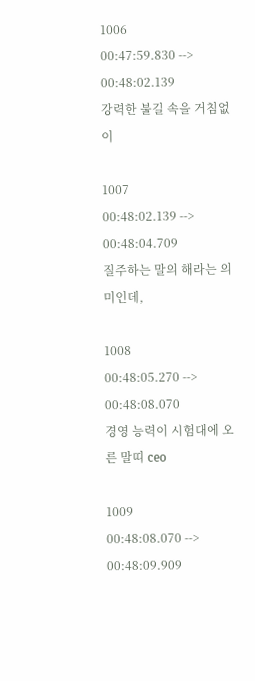1006
00:47:59.830 --> 00:48:02.139
강력한 불길 속을 거침없이

1007
00:48:02.139 --> 00:48:04.709
질주하는 말의 해라는 의미인데,

1008
00:48:05.270 --> 00:48:08.070
경영 능력이 시험대에 오른 말띠 ceo

1009
00:48:08.070 --> 00:48:09.909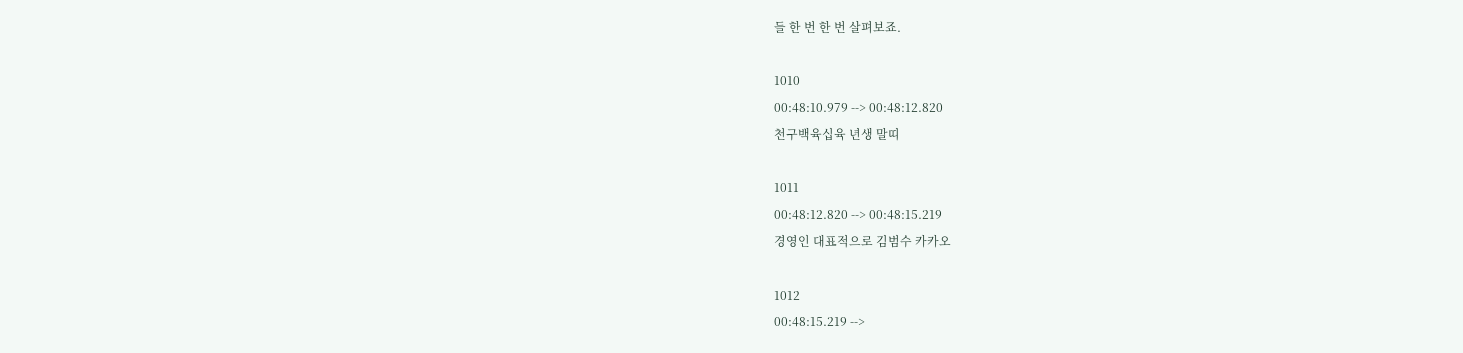들 한 번 한 번 살펴보죠.

1010
00:48:10.979 --> 00:48:12.820
천구백육십육 년생 말띠

1011
00:48:12.820 --> 00:48:15.219
경영인 대표적으로 김범수 카카오

1012
00:48:15.219 -->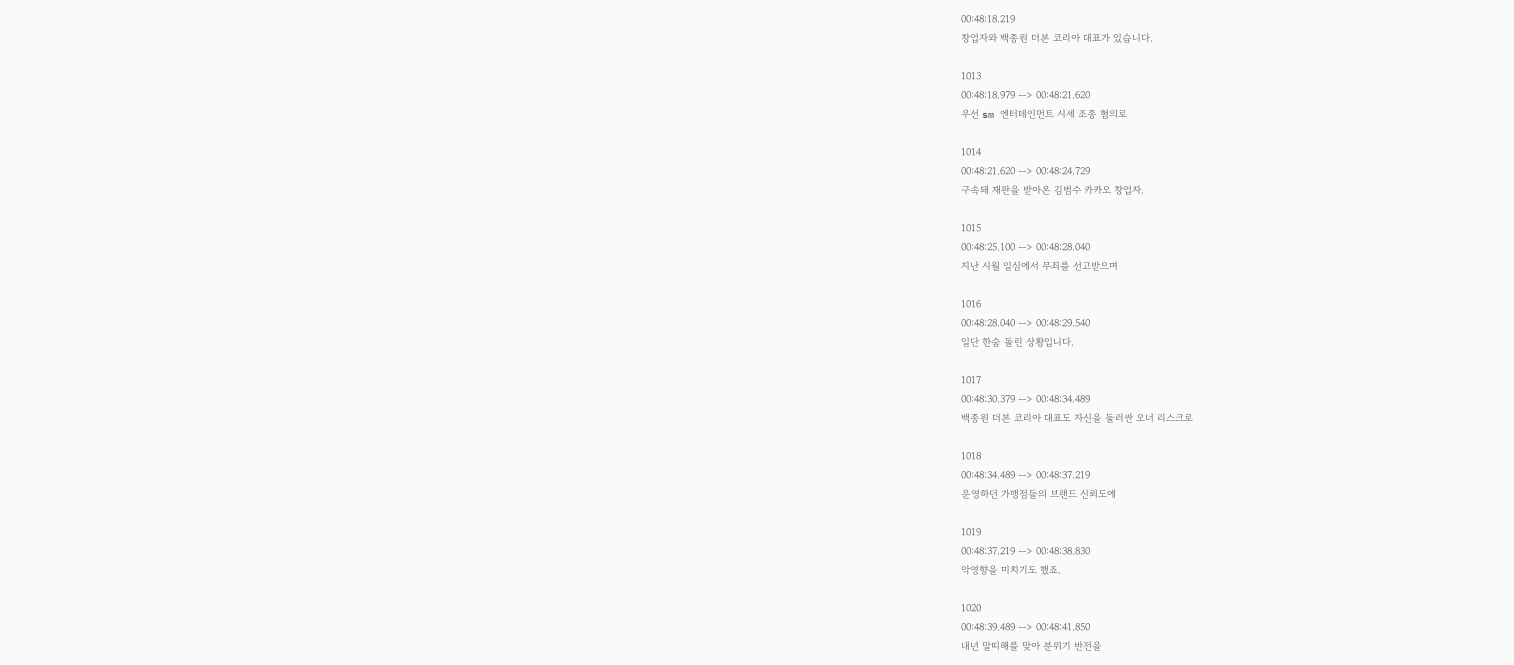00:48:18.219
창업자와 백종원 더본 코리아 대표가 있습니다.

1013
00:48:18.979 --> 00:48:21.620
우선 sm 엔터테인먼트 시세 조종 혐의로

1014
00:48:21.620 --> 00:48:24.729
구속돼 재판을 받아온 김범수 카카오 창업자.

1015
00:48:25.100 --> 00:48:28.040
지난 시월 일심에서 무죄를 선고받으며

1016
00:48:28.040 --> 00:48:29.540
일단 한숨 돌린 상황입니다.

1017
00:48:30.379 --> 00:48:34.489
백종원 더본 코리아 대표도 자신을 둘러싼 오너 리스크로

1018
00:48:34.489 --> 00:48:37.219
운영하던 가맹점들의 브랜드 신뢰도에

1019
00:48:37.219 --> 00:48:38.830
악영향을 미치기도 했죠.

1020
00:48:39.489 --> 00:48:41.850
내년 말띠해를 맞아 분위기 반전을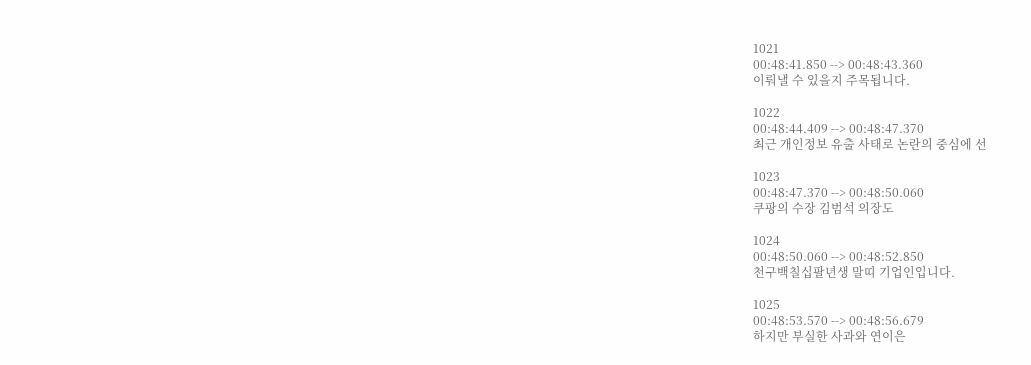1021
00:48:41.850 --> 00:48:43.360
이뤄낼 수 있을지 주목됩니다.

1022
00:48:44.409 --> 00:48:47.370
최근 개인정보 유출 사태로 논란의 중심에 선

1023
00:48:47.370 --> 00:48:50.060
쿠팡의 수장 김범석 의장도

1024
00:48:50.060 --> 00:48:52.850
천구백칠십팔년생 말띠 기업인입니다.

1025
00:48:53.570 --> 00:48:56.679
하지만 부실한 사과와 연이은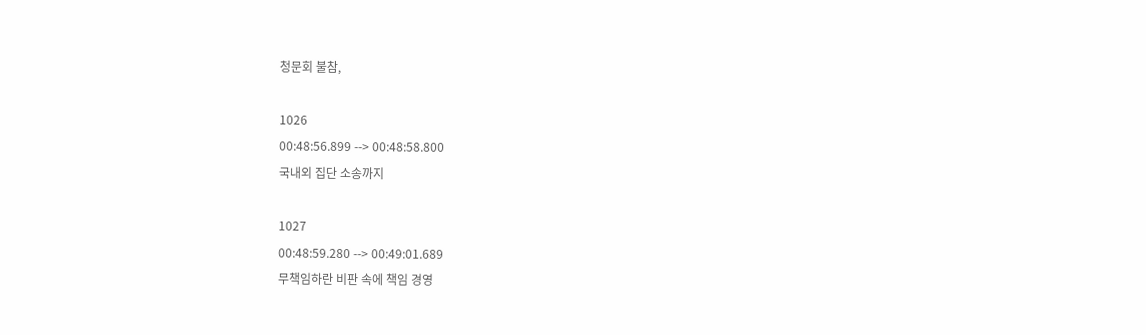청문회 불참,

1026
00:48:56.899 --> 00:48:58.800
국내외 집단 소송까지

1027
00:48:59.280 --> 00:49:01.689
무책임하란 비판 속에 책임 경영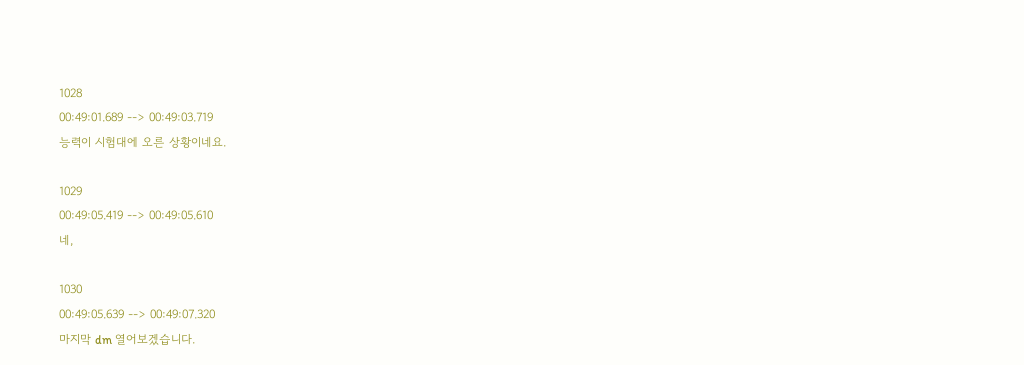1028
00:49:01.689 --> 00:49:03.719
능력이 시험대에 오른 상황이네요.

1029
00:49:05.419 --> 00:49:05.610
네,

1030
00:49:05.639 --> 00:49:07.320
마지막 dm 열어보겠습니다.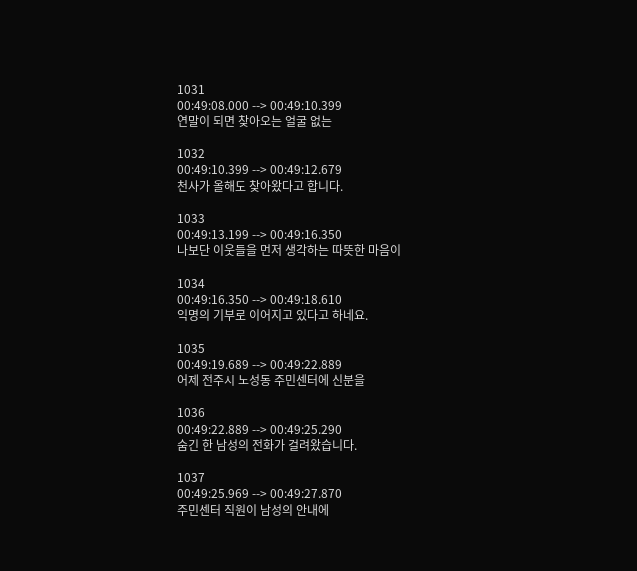1031
00:49:08.000 --> 00:49:10.399
연말이 되면 찾아오는 얼굴 없는

1032
00:49:10.399 --> 00:49:12.679
천사가 올해도 찾아왔다고 합니다.

1033
00:49:13.199 --> 00:49:16.350
나보단 이웃들을 먼저 생각하는 따뜻한 마음이

1034
00:49:16.350 --> 00:49:18.610
익명의 기부로 이어지고 있다고 하네요.

1035
00:49:19.689 --> 00:49:22.889
어제 전주시 노성동 주민센터에 신분을

1036
00:49:22.889 --> 00:49:25.290
숨긴 한 남성의 전화가 걸려왔습니다.

1037
00:49:25.969 --> 00:49:27.870
주민센터 직원이 남성의 안내에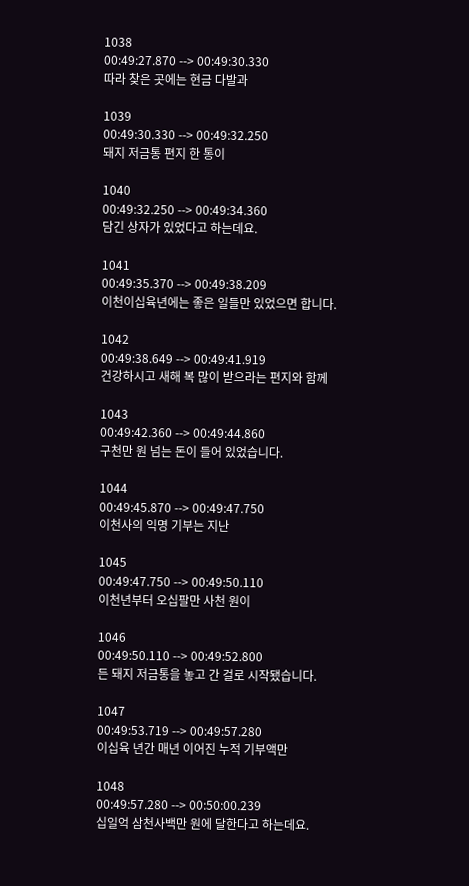1038
00:49:27.870 --> 00:49:30.330
따라 찾은 곳에는 현금 다발과

1039
00:49:30.330 --> 00:49:32.250
돼지 저금통 편지 한 통이

1040
00:49:32.250 --> 00:49:34.360
담긴 상자가 있었다고 하는데요.

1041
00:49:35.370 --> 00:49:38.209
이천이십육년에는 좋은 일들만 있었으면 합니다.

1042
00:49:38.649 --> 00:49:41.919
건강하시고 새해 복 많이 받으라는 편지와 함께

1043
00:49:42.360 --> 00:49:44.860
구천만 원 넘는 돈이 들어 있었습니다.

1044
00:49:45.870 --> 00:49:47.750
이천사의 익명 기부는 지난

1045
00:49:47.750 --> 00:49:50.110
이천년부터 오십팔만 사천 원이

1046
00:49:50.110 --> 00:49:52.800
든 돼지 저금통을 놓고 간 걸로 시작됐습니다.

1047
00:49:53.719 --> 00:49:57.280
이십육 년간 매년 이어진 누적 기부액만

1048
00:49:57.280 --> 00:50:00.239
십일억 삼천사백만 원에 달한다고 하는데요.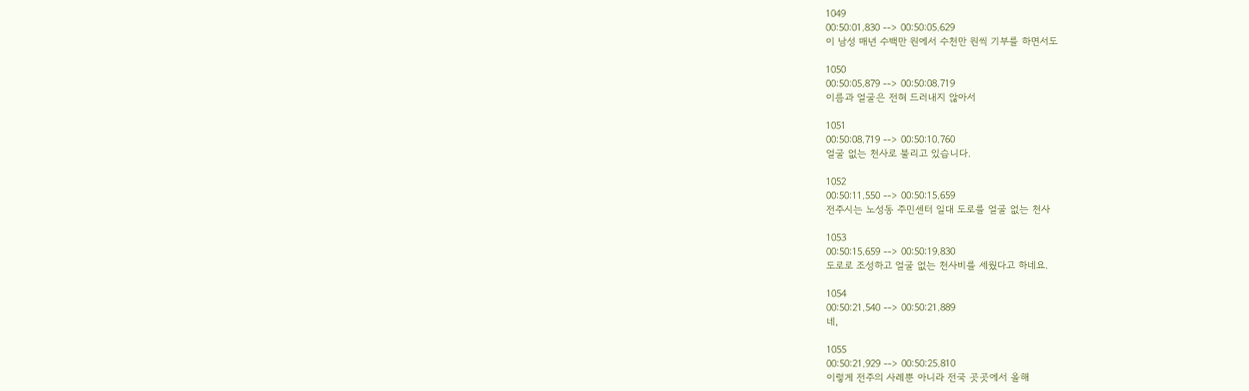1049
00:50:01.830 --> 00:50:05.629
이 남성 매년 수백만 원에서 수천만 원씩 기부를 하면서도

1050
00:50:05.879 --> 00:50:08.719
이름과 얼굴은 전혀 드러내지 않아서

1051
00:50:08.719 --> 00:50:10.760
얼굴 없는 천사로 불리고 있습니다.

1052
00:50:11.550 --> 00:50:15.659
전주시는 노성동 주민센터 일대 도로를 얼굴 없는 천사

1053
00:50:15.659 --> 00:50:19.830
도로로 조성하고 얼굴 없는 천사비를 세웠다고 하네요.

1054
00:50:21.540 --> 00:50:21.889
네,

1055
00:50:21.929 --> 00:50:25.810
이렇게 전주의 사례뿐 아니라 전국 곳곳에서 올해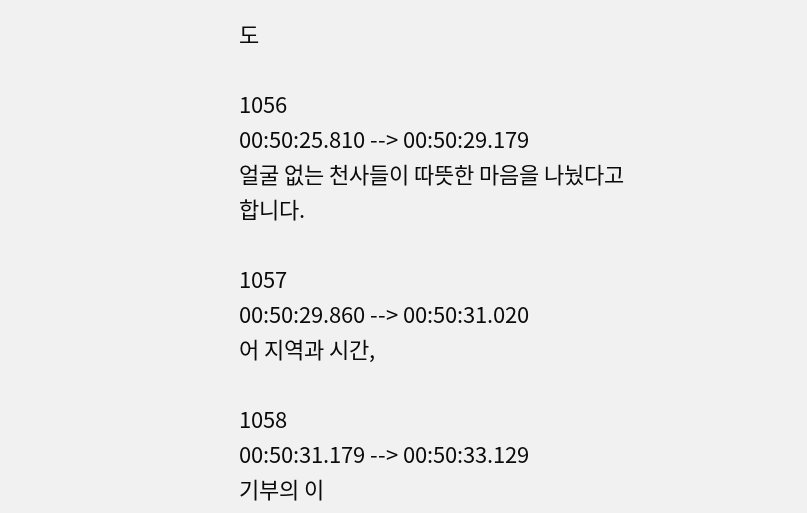도

1056
00:50:25.810 --> 00:50:29.179
얼굴 없는 천사들이 따뜻한 마음을 나눴다고 합니다.

1057
00:50:29.860 --> 00:50:31.020
어 지역과 시간,

1058
00:50:31.179 --> 00:50:33.129
기부의 이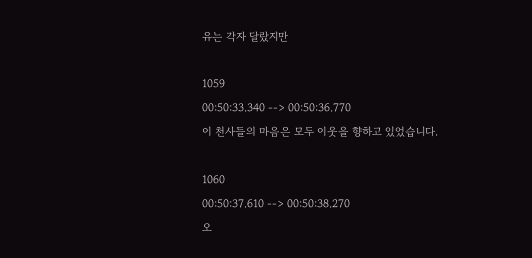유는 각자 달랐지만

1059
00:50:33.340 --> 00:50:36.770
이 천사들의 마음은 모두 이웃을 향하고 있었습니다.

1060
00:50:37.610 --> 00:50:38.270
오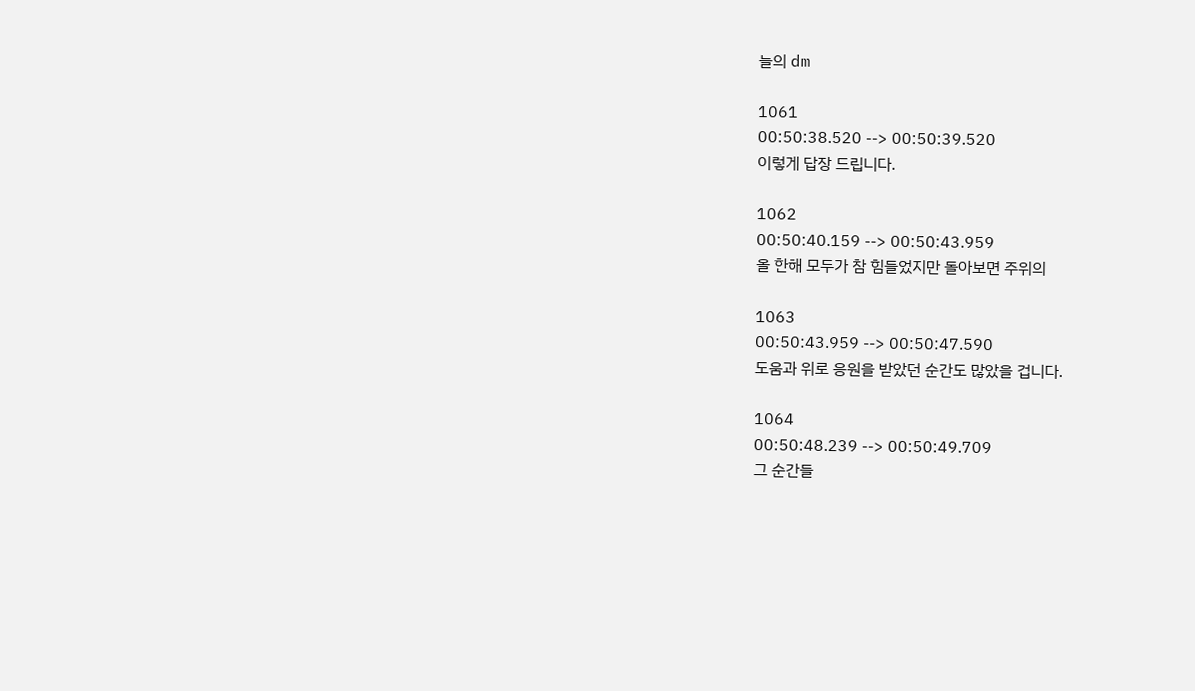늘의 dm

1061
00:50:38.520 --> 00:50:39.520
이렇게 답장 드립니다.

1062
00:50:40.159 --> 00:50:43.959
올 한해 모두가 참 힘들었지만 돌아보면 주위의

1063
00:50:43.959 --> 00:50:47.590
도움과 위로 응원을 받았던 순간도 많았을 겁니다.

1064
00:50:48.239 --> 00:50:49.709
그 순간들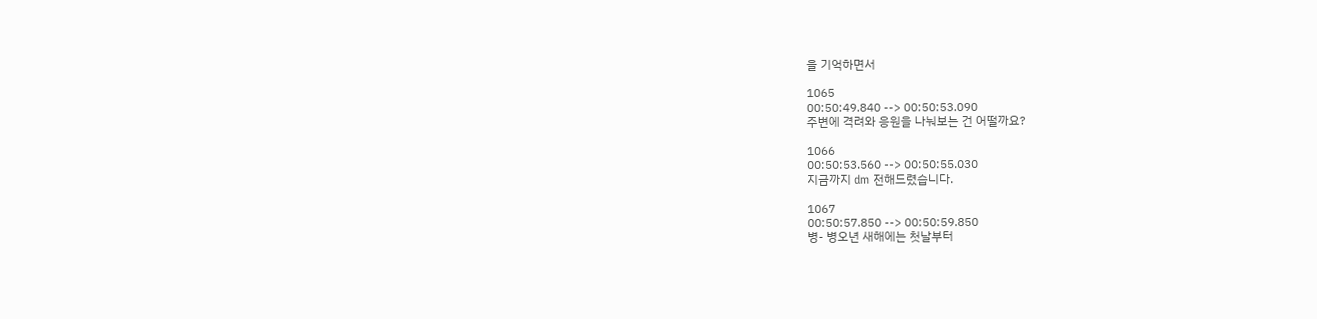을 기억하면서

1065
00:50:49.840 --> 00:50:53.090
주변에 격려와 응원을 나눠보는 건 어떨까요?

1066
00:50:53.560 --> 00:50:55.030
지금까지 dm 전해드렸습니다.

1067
00:50:57.850 --> 00:50:59.850
병- 병오년 새해에는 첫날부터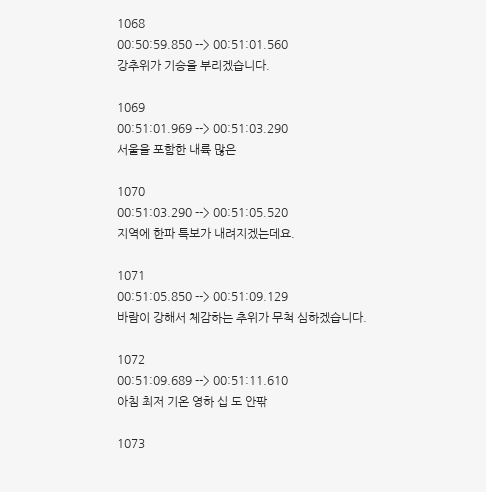1068
00:50:59.850 --> 00:51:01.560
강추위가 기승을 부리겠습니다.

1069
00:51:01.969 --> 00:51:03.290
서울을 포함한 내륙 많은

1070
00:51:03.290 --> 00:51:05.520
지역에 한파 특보가 내려지겠는데요.

1071
00:51:05.850 --> 00:51:09.129
바람이 강해서 체감하는 추위가 무척 심하겠습니다.

1072
00:51:09.689 --> 00:51:11.610
아침 최저 기온 영하 십 도 안팎

1073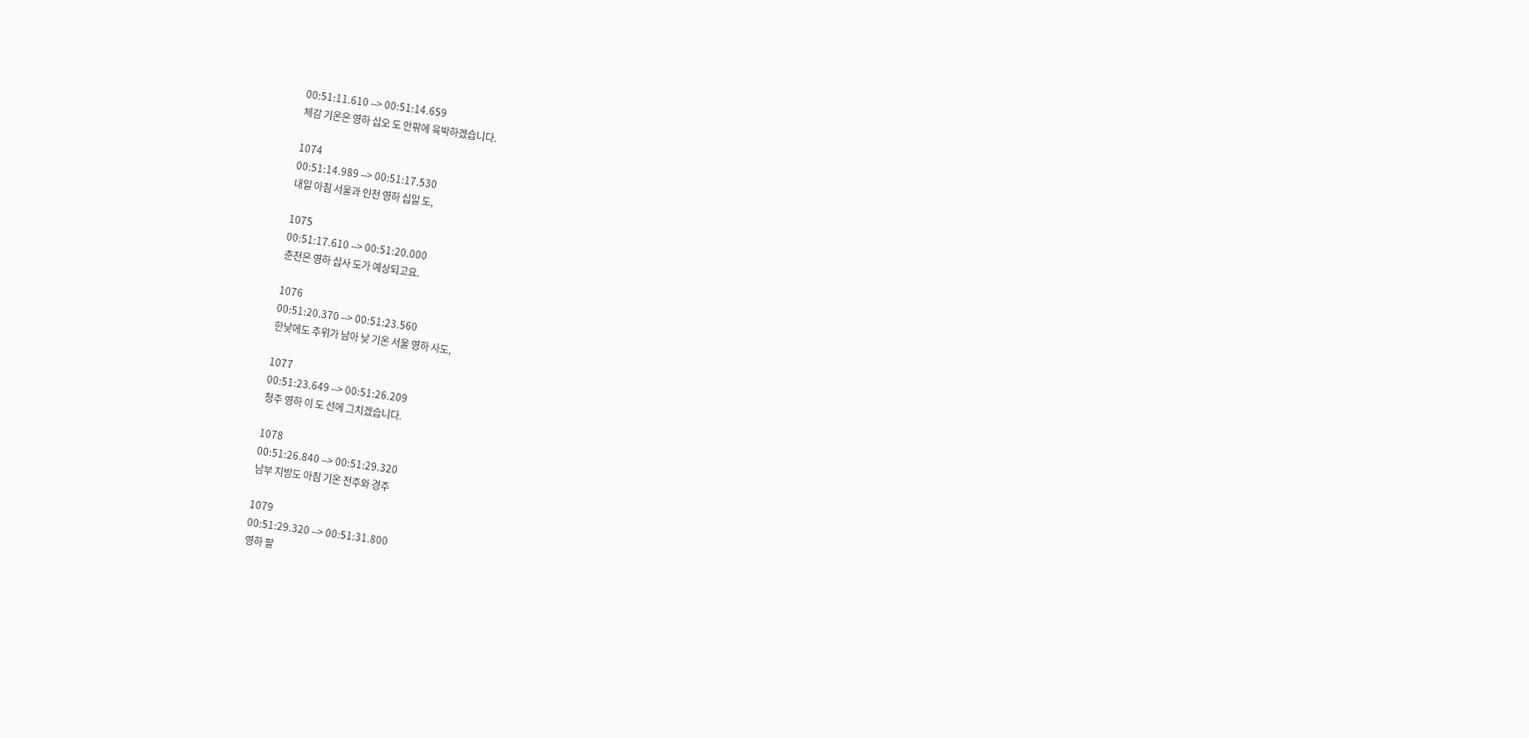00:51:11.610 --> 00:51:14.659
체감 기온은 영하 십오 도 안팎에 육박하겠습니다.

1074
00:51:14.989 --> 00:51:17.530
내일 아침 서울과 인천 영하 십일 도,

1075
00:51:17.610 --> 00:51:20.000
춘천은 영하 십사 도가 예상되고요.

1076
00:51:20.370 --> 00:51:23.560
한낮에도 추위가 남아 낮 기온 서울 영하 사도,

1077
00:51:23.649 --> 00:51:26.209
청주 영하 이 도 선에 그치겠습니다.

1078
00:51:26.840 --> 00:51:29.320
남부 지방도 아침 기온 전주와 경주

1079
00:51:29.320 --> 00:51:31.800
영하 팔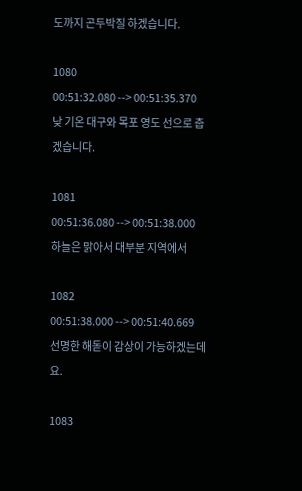도까지 곤두박질 하겠습니다.

1080
00:51:32.080 --> 00:51:35.370
낮 기온 대구와 목포 영도 선으로 춥겠습니다.

1081
00:51:36.080 --> 00:51:38.000
하늘은 맑아서 대부분 지역에서

1082
00:51:38.000 --> 00:51:40.669
선명한 해돋이 감상이 가능하겠는데요.

1083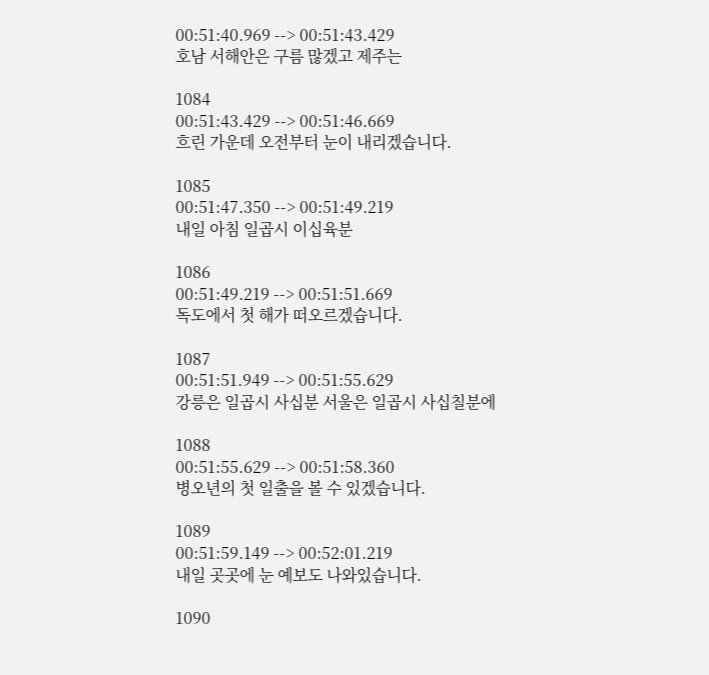00:51:40.969 --> 00:51:43.429
호남 서해안은 구름 많겠고 제주는

1084
00:51:43.429 --> 00:51:46.669
흐린 가운데 오전부터 눈이 내리겠습니다.

1085
00:51:47.350 --> 00:51:49.219
내일 아침 일곱시 이십육분

1086
00:51:49.219 --> 00:51:51.669
독도에서 첫 해가 떠오르겠습니다.

1087
00:51:51.949 --> 00:51:55.629
강릉은 일곱시 사십분 서울은 일곱시 사십칠분에

1088
00:51:55.629 --> 00:51:58.360
병오년의 첫 일출을 볼 수 있겠습니다.

1089
00:51:59.149 --> 00:52:01.219
내일 곳곳에 눈 예보도 나와있습니다.

1090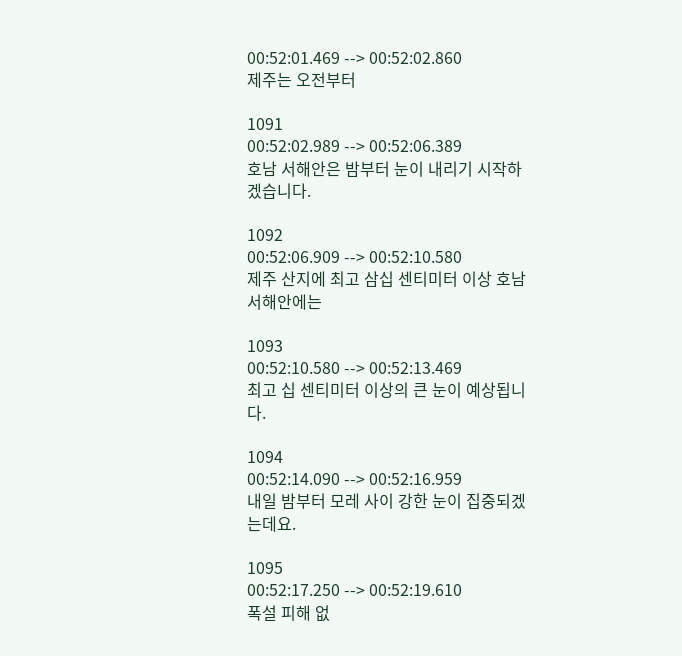00:52:01.469 --> 00:52:02.860
제주는 오전부터

1091
00:52:02.989 --> 00:52:06.389
호남 서해안은 밤부터 눈이 내리기 시작하겠습니다.

1092
00:52:06.909 --> 00:52:10.580
제주 산지에 최고 삼십 센티미터 이상 호남 서해안에는

1093
00:52:10.580 --> 00:52:13.469
최고 십 센티미터 이상의 큰 눈이 예상됩니다.

1094
00:52:14.090 --> 00:52:16.959
내일 밤부터 모레 사이 강한 눈이 집중되겠는데요.

1095
00:52:17.250 --> 00:52:19.610
폭설 피해 없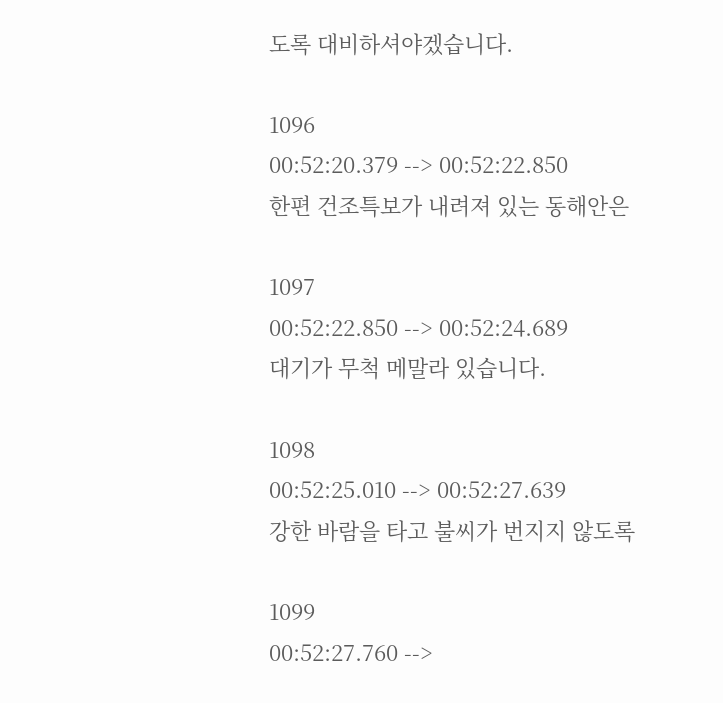도록 대비하셔야겠습니다.

1096
00:52:20.379 --> 00:52:22.850
한편 건조특보가 내려져 있는 동해안은

1097
00:52:22.850 --> 00:52:24.689
대기가 무척 메말라 있습니다.

1098
00:52:25.010 --> 00:52:27.639
강한 바람을 타고 불씨가 번지지 않도록

1099
00:52:27.760 -->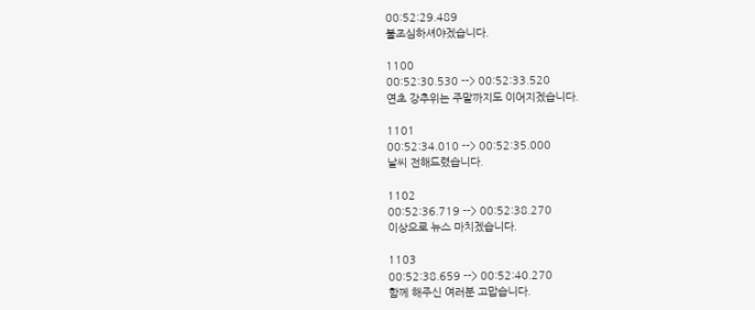00:52:29.489
불조심하셔야겠습니다.

1100
00:52:30.530 --> 00:52:33.520
연초 강추위는 주말까지도 이어지겠습니다.

1101
00:52:34.010 --> 00:52:35.000
날씨 전해드렸습니다.

1102
00:52:36.719 --> 00:52:38.270
이상으로 뉴스 마치겠습니다.

1103
00:52:38.659 --> 00:52:40.270
함께 해주신 여러분 고맙습니다.